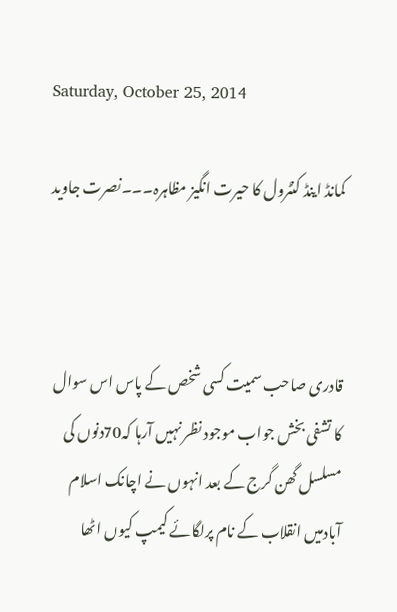Saturday, October 25, 2014

کمانڈ اینڈ کنٹرول کا حیرت انگیز مظاہرہ۔۔۔نصرت جاوید



قادری صاحب سمیت کسی شخص کے پاس اس سوال کا تشفی بخش جواب موجود نظر نہیں آرہا کہ70دنوں کی مسلسل گھن گرج کے بعد انہوں نے اچانک اسلام آبادمیں انقلاب کے نام پرلگائے کیمپ کیوں اٹھا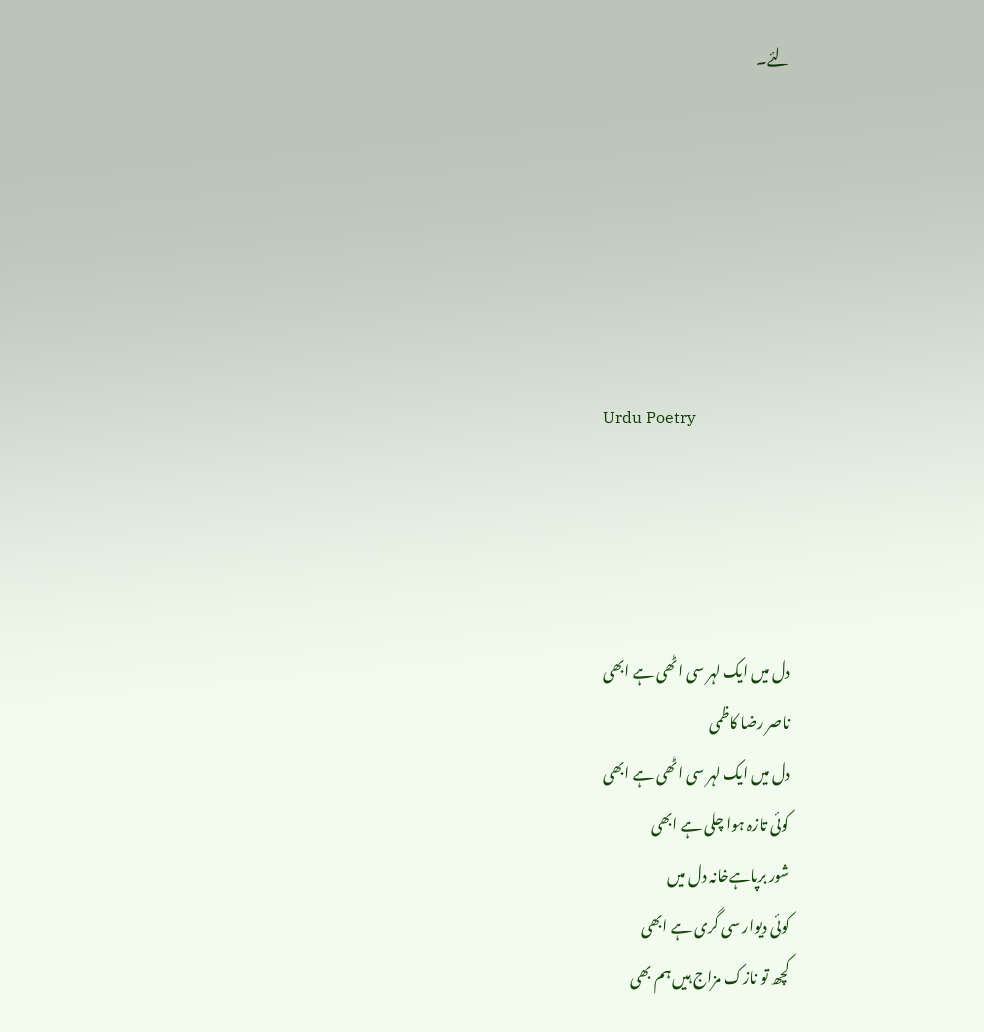لئے۔






Urdu Poetry




دل میں ایک لہر سی اٹھی ہے ابھی
ناصر رضا کاظمی
دل میں ایک لہر سی اٹھی ہے ابھی
کوئی تازہ ہوا چلی ہے ابھی
شور برپاہےخانہ دل میں
کوئی دیوار سی گری ہے ابھی
کچھ تو نازک مزاج ہیں ہم بھی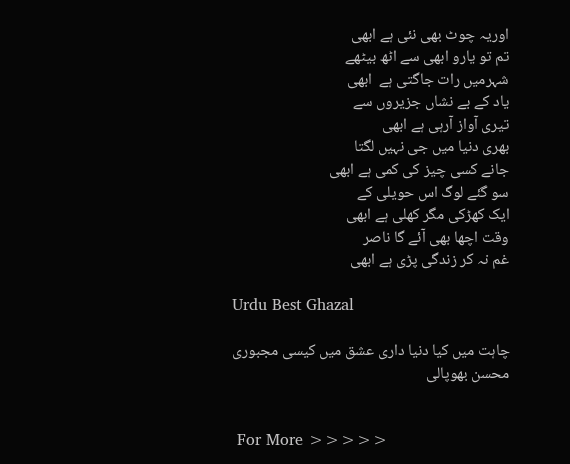اوریہ چوٹ بھی نئی ہے ابھی
تم تو یارو ابھی سے اٹھ بیٹھے
شہرمیں رات جاگتی ہے  ابھی
یاد کے بے نشاں جزیروں سے
تیری آواز آرہی ہے ابھی
بھری دنیا میں جی نہیں لگتا
جانے کسی چیز کی کمی ہے ابھی
سو گئے لوگ اس حویلی کے
ایک کھڑکی مگر کھلی ہے ابھی
وقت اچھا بھی آئے گا ناصر
غم نہ کر زندگی پڑی ہے ابھی

Urdu Best Ghazal

چاہت میں کیا دنیا داری عشق میں کیسی مجبوری
محسن بھوپالی


 For More >>>>>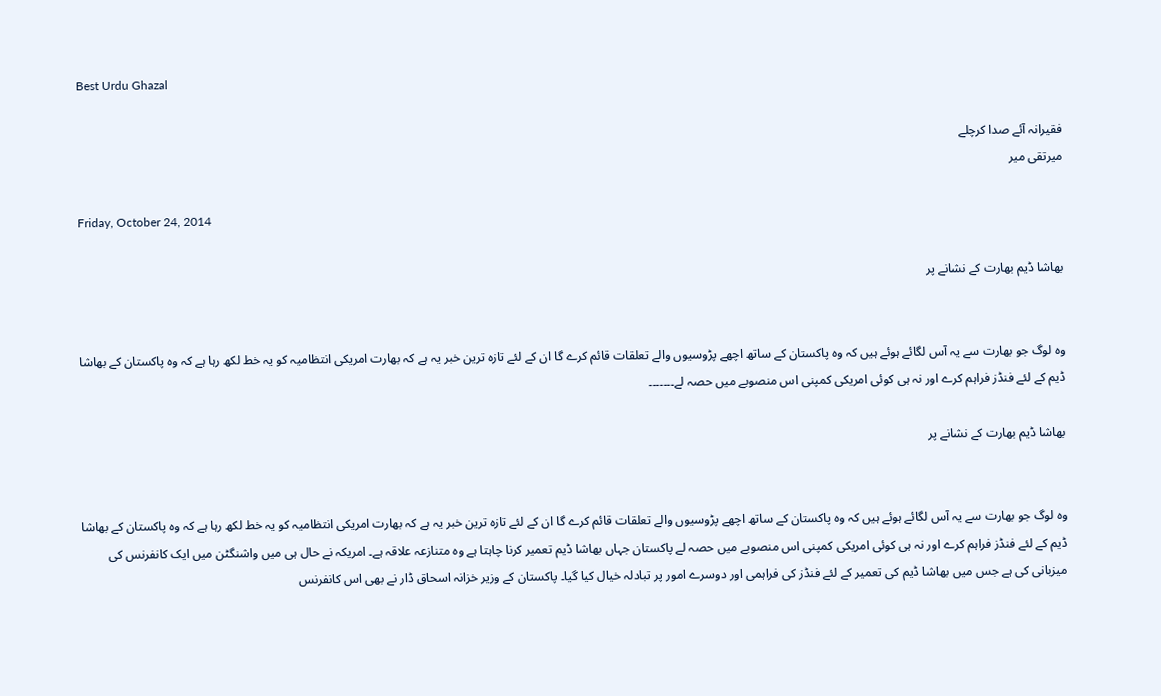Best Urdu Ghazal

فقیرانہ آئے صدا کرچلے
میرتقی میر

Friday, October 24, 2014

بھاشا ڈیم بھارت کے نشانے پر


وہ لوگ جو بھارت سے یہ آس لگائے ہوئے ہیں کہ وہ پاکستان کے ساتھ اچھے پڑوسیوں والے تعلقات قائم کرے گا ان کے لئے تازہ ترین خبر یہ ہے کہ بھارت امریکی انتظامیہ کو یہ خط لکھ رہا ہے کہ وہ پاکستان کے بھاشا ڈیم کے لئے فنڈز فراہم کرے اور نہ ہی کوئی امریکی کمپنی اس منصوبے میں حصہ لے۔۔۔۔۔۔۔

بھاشا ڈیم بھارت کے نشانے پر


وہ لوگ جو بھارت سے یہ آس لگائے ہوئے ہیں کہ وہ پاکستان کے ساتھ اچھے پڑوسیوں والے تعلقات قائم کرے گا ان کے لئے تازہ ترین خبر یہ ہے کہ بھارت امریکی انتظامیہ کو یہ خط لکھ رہا ہے کہ وہ پاکستان کے بھاشا ڈیم کے لئے فنڈز فراہم کرے اور نہ ہی کوئی امریکی کمپنی اس منصوبے میں حصہ لے پاکستان جہاں بھاشا ڈیم تعمیر کرنا چاہتا ہے وہ متنازعہ علاقہ ہے۔ امریکہ نے حال ہی میں واشنگٹن میں ایک کانفرنس کی میزبانی کی ہے جس میں بھاشا ڈیم کی تعمیر کے لئے فنڈز کی فراہمی اور دوسرے امور پر تبادلہ خیال کیا گیا۔ پاکستان کے وزیر خزانہ اسحاق ڈار نے بھی اس کانفرنس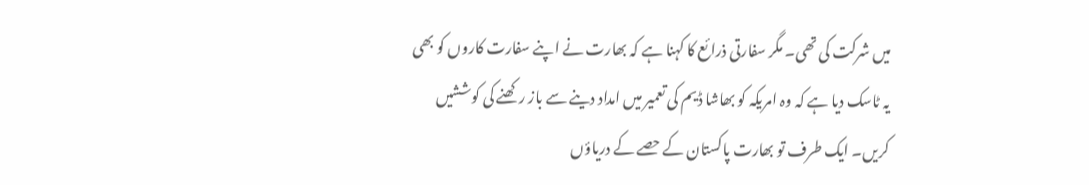میں شرکت کی تھی۔ مگر سفارتی ذرائع کا کہنا ہے کہ بھارت نے اپنے سفارت کاروں کو بھی یہ ٹاسک دیا ہے کہ وہ امریکہ کو بھاشا ڈیم کی تعمیر میں امداد دینے سے باز رکھنے کی کوششیں کریں۔ ایک طرف تو بھارت پاکستان کے حصے کے دریاؤں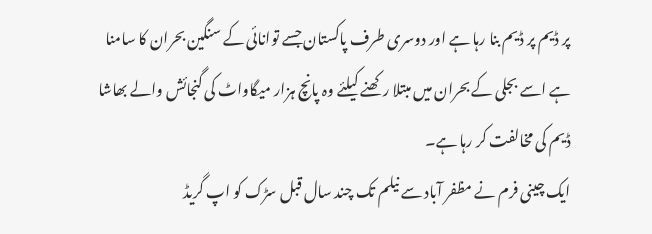پر ڈیم پر ڈیم بنا رہا ہے اور دوسری طرف پاکستان جسے توانائی کے سنگین بحران کا سامنا ہے اسے بجلی کے بحران میں مبتلا رکھنے کیلئے وہ پانچ ہزار میگاواٹ کی گنجائش والے بھاشا ڈیم کی مخالفت کر رہا ہے۔
ایک چینی فرم نے مظفر آباد سے نیلم تک چند سال قبل سڑک کو اپ گریڈ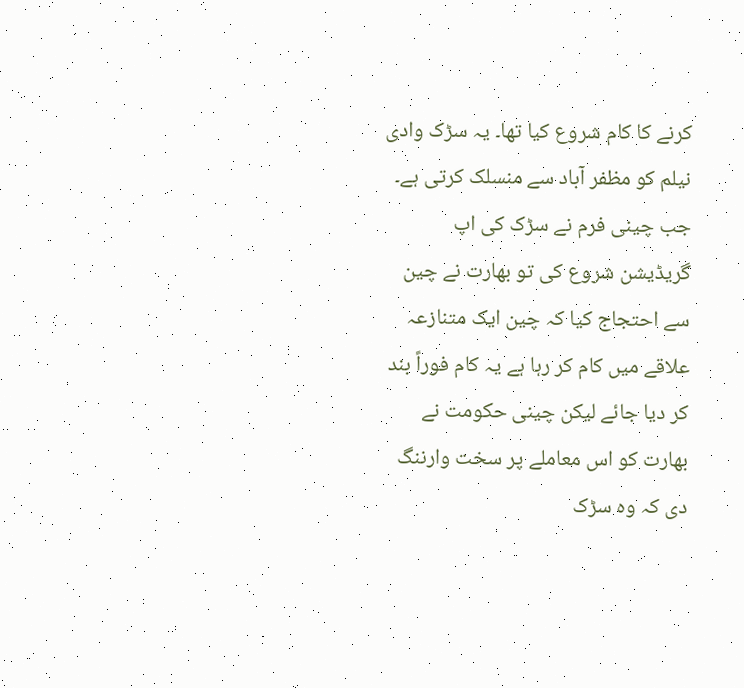کرنے کا کام شروع کیا تھا۔ یہ سڑک وادی نیلم کو مظفر آباد سے منسلک کرتی ہے۔ جب چینی فرم نے سڑک کی اپ گریڈیشن شروع کی تو بھارت نے چین سے احتجاج کیا کہ چین ایک متنازعہ علاقے میں کام کر رہا ہے یہ کام فوراً بند کر دیا جائے لیکن چینی حکومت نے بھارت کو اس معاملے پر سخت وارننگ دی کہ وہ سڑک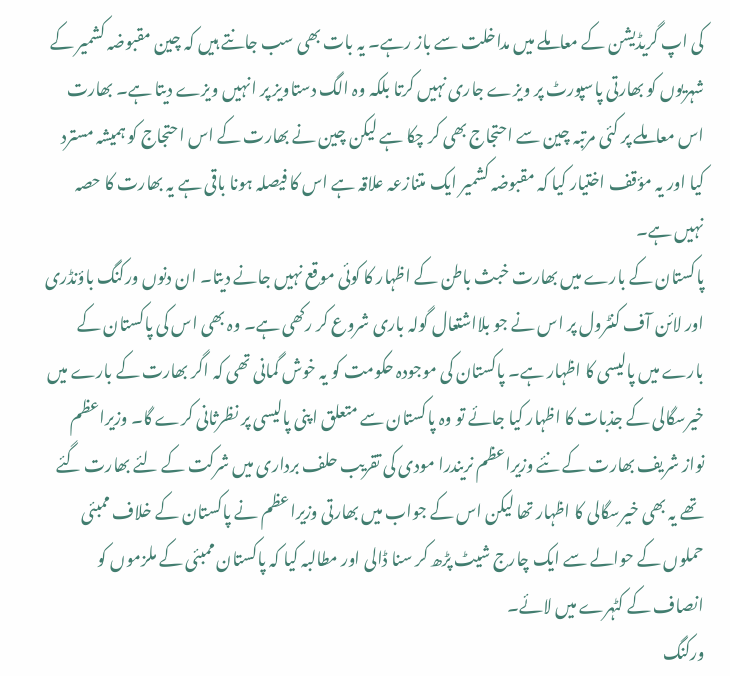کی اپ گریڈیشن کے معاملے میں مداخلت سے باز رہے۔ یہ بات بھی سب جانتے ہیں کہ چین مقبوضہ کشمیر کے شہریوں کو بھارتی پاسپورٹ پر ویزے جاری نہیں کرتا بلکہ وہ الگ دستاویز پر انہیں ویزے دیتا ہے۔ بھارت اس معاملے پر کئی مرتبہ چین سے احتجاج بھی کر چکا ہے لیکن چین نے بھارت کے اس احتجاج کو ہمیشہ مسترد کیا اور یہ مؤقف اختیار کیا کہ مقبوضہ کشمیر ایک متنازعہ علاقہ ہے اس کا فیصلہ ہونا باقی ہے یہ بھارت کا حصہ نہیں ہے۔
پاکستان کے بارے میں بھارت خبث باطن کے اظہار کا کوئی موقع نہیں جانے دیتا۔ ان دنوں ورکنگ باؤنڈری اور لائن آف کنٹرول پر اس نے جو بلااشتعال گولہ باری شروع کر رکھی ہے۔ وہ بھی اس کی پاکستان کے بارے میں پالیسی کا اظہار ہے۔ پاکستان کی موجودہ حکومت کو یہ خوش گمانی تھی کہ اگر بھارت کے بارے میں خیرسگالی کے جذبات کا اظہار کیا جائے تو وہ پاکستان سے متعلق اپنی پالیسی پر نظرثانی کرے گا۔ وزیراعظم نواز شریف بھارت کے نئے وزیراعظم نریندرا مودی کی تقریب حلف برداری میں شرکت کے لئے بھارت گئے تھے یہ بھی خیرسگالی کا اظہار تھا لیکن اس کے جواب میں بھارتی وزیراعظم نے پاکستان کے خلاف ممبئی حملوں کے حوالے سے ایک چارج شیٹ پڑھ کر سنا ڈالی اور مطالبہ کیا کہ پاکستان ممبئی کے ملزموں کو انصاف کے کٹہرے میں لائے۔
ورکنگ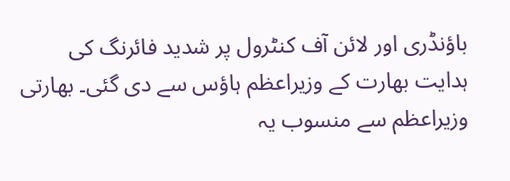باؤنڈری اور لائن آف کنٹرول پر شدید فائرنگ کی ہدایت بھارت کے وزیراعظم ہاؤس سے دی گئی۔ بھارتی وزیراعظم سے منسوب یہ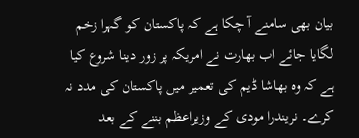بیان بھی سامنے آ چکا ہے کہ پاکستان کو گہرا زخم لگایا جائے اب بھارت نے امریکہ پر زور دینا شروع کیا ہے کہ وہ بھاشا ڈیم کی تعمیر میں پاکستان کی مدد نہ کرے۔ نریندرا مودی کے وزیراعظم بننے کے بعد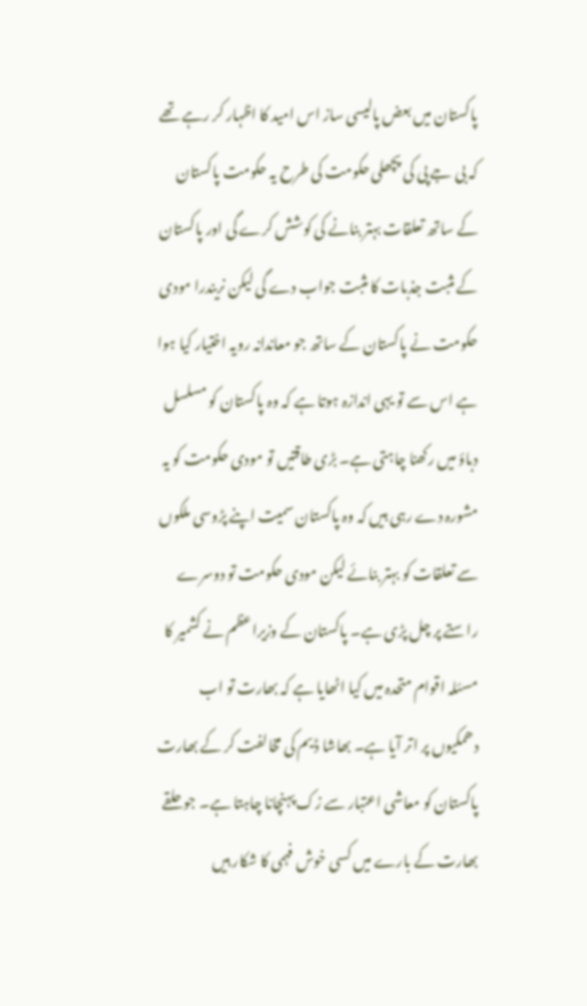پاکستان میں بعض پالیسی ساز اس امید کا اظہار کر رہے تھے کہ بی جے پی کی پچھلی حکومت کی طرح یہ حکومت پاکستان کے ساتھ تعلقات بہتر بنانے کی کوشش کرے گی اور پاکستان کے مثبت جذبات کا مثبت جواب دے گی لیکن نریندرا مودی حکومت نے پاکستان کے ساتھ جو معاندانہ رویہ اختیار کیا ہوا ہے اس سے تو یہی اندازہ ہوتا ہے کہ وہ پاکستان کو مسلسل دباؤ میں رکھنا چاہتی ہے۔ بڑی طاقتیں تو مودی حکومت کو یہ مشورہ دے رہی ہیں کہ وہ پاکستان سمیت اپنے پڑوسی ملکوں سے تعلقات کو بہتر بنائے لیکن مودی حکومت تو دوسرے راستے پر چل پڑی ہے۔ پاکستان کے وزیراعظم نے کشمیر کا مسئلہ اقوام متحدہ میں کیا اٹھایا ہے کہ بھارت تو اب دھمکیوں پر اتر آیا ہے۔ بھاشا ڈیم کی مخالفت کر کے بھارت پاکستان کو معاشی اعتبار سے زک پہنچانا چاہتا ہے۔ جو حلقے بھارت کے بارے میں کسی خوش فہمی کا شکار ہیں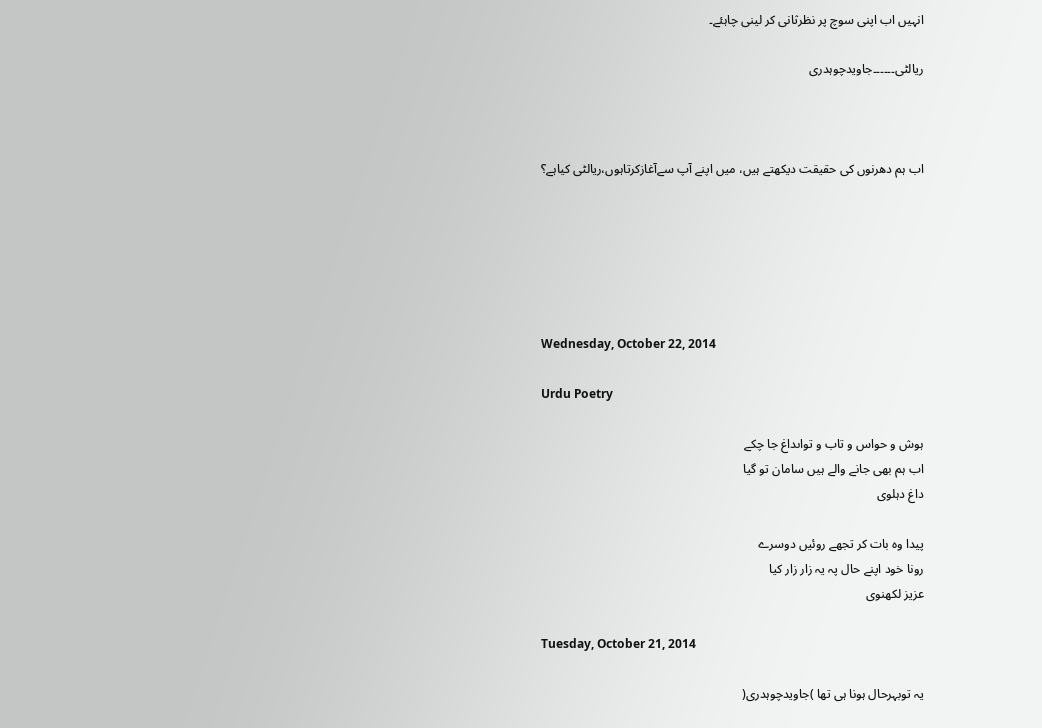انہیں اب اپنی سوچ پر نظرثانی کر لینی چاہئے۔

ریالٹی۔۔۔۔۔۔جاویدچوہدری



اب ہم دھرنوں کی حقیقت دیکھتے ہیں، میں اپنے آپ سےآغازکرتاہوں،ریالٹی کیاہے؟






Wednesday, October 22, 2014

Urdu Poetry

ہوش و حواس و تاب و تواںداغ جا چکے
اب ہم بھی جانے والے ہیں سامان تو گیا
داغ دہلوی

پیدا وہ بات کر تجھے روئیں دوسرے
رونا خود اپنے حال پہ یہ زار زار کیا
عزیز لکھنوی

Tuesday, October 21, 2014

یہ توبہرحال ہونا ہی تھا )جاویدچوہدری(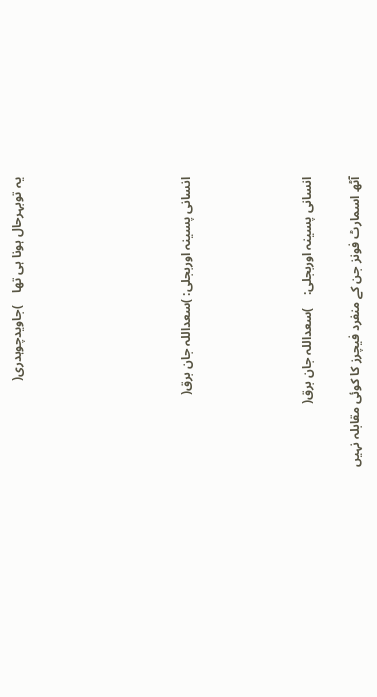یہ توبہرحال ہونا ہی تھا    )جاویدچوہدری(






انسانی پسینہ اوربجلی: )سعداللہ جان برق(




انسانی پسینہ اوربجلی:    )سعداللہ جان برق(

آٹھ اسمارٹ فونز جن کے منفرد فیچرز کا کوئی مقابلہ نہیں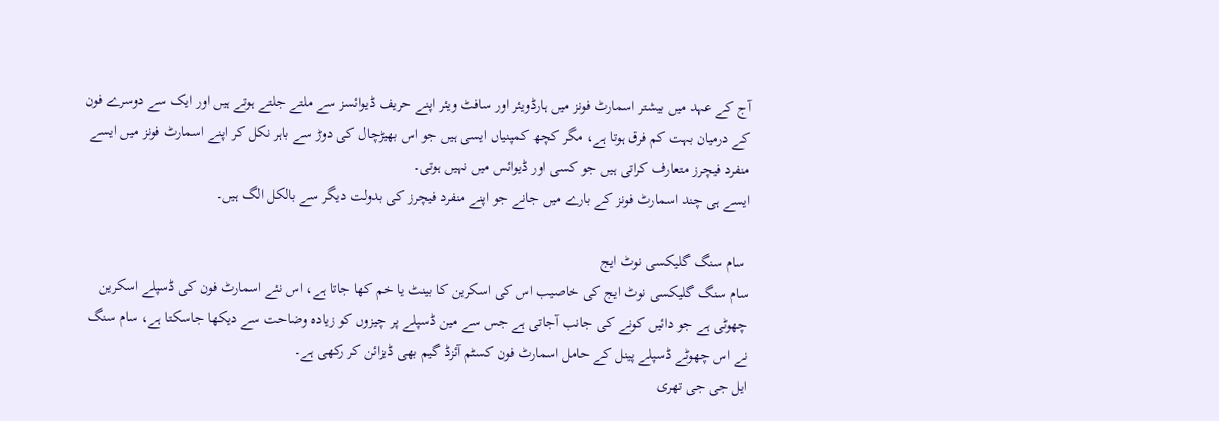آج کے عہد میں بیشتر اسمارٹ فونز میں ہارڈویئر اور سافٹ ویئر اپنے حریف ڈیوائسز سے ملتے جلتے ہوتے ہیں اور ایک سے دوسرے فون کے درمیان بہت کم فرق ہوتا ہے، مگر کچھ کمپنیاں ایسی ہیں جو اس بھیڑچال کی دوڑ سے باہر نکل کر اپنے اسمارٹ فونز میں ایسے منفرد فیچرز متعارف کراتی ہیں جو کسی اور ڈیوائس میں نہیں ہوتی۔
ایسے ہی چند اسمارٹ فونز کے بارے میں جانے جو اپنے منفرد فیچرز کی بدولت دیگر سے بالکل الگ ہیں۔

 سام سنگ گلیکسی نوٹ ایج
سام سنگ گلیکسی نوٹ ایج کی خاصیب اس کی اسکرین کا بینٹ یا خم کھا جاتا ہے، اس نئے اسمارٹ فون کی ڈسپلے اسکرین چھوٹی ہے جو دائیں کونے کی جانب آجاتی ہے جس سے مین ڈسپلے پر چیزوں کو زیادہ وضاحت سے دیکھا جاسکتا ہے، سام سنگ نے اس چھوٹے ڈسپلے پینل کے حامل اسمارٹ فون کسٹم آئزڈ گیم بھی ڈیزائن کر رکھی ہے۔
ایل جی جی تھری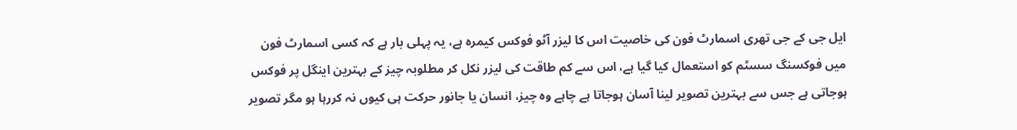ایل جی کے جی تھری اسمارٹ فون کی خاصیت اس کا لیزر آٹو فوکس کیمرہ ہے، یہ پہلی بار ہے کہ کسی اسمارٹ فون میں فوکسنگ سسٹم کو استعمال کیا گیا ہے، اس سے کم طاقت کی لیزر نکل کر مطلوبہ چیز کے بہترین اینگل پر فوکس ہوجاتی ہے جس سے بہترین تصویر لینا آسان ہوجاتا ہے چاہے وہ چیز، انسان یا جانور حرکت ہی کیوں نہ کررہا ہو مگر تصویر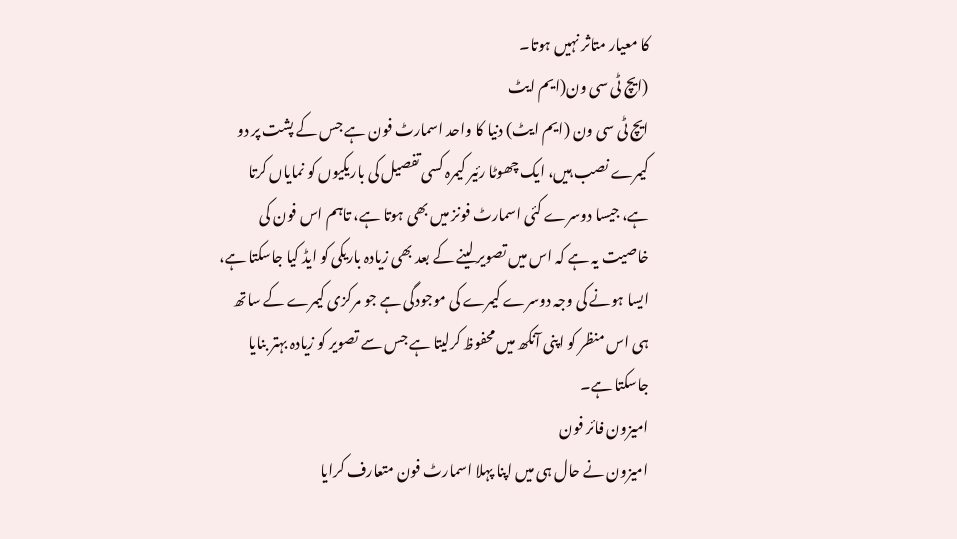کا معیار متاثر نہیں ہوتا۔
(ایچ ٹی سی ون(ایم ایٹ
ایچ ٹی سی ون (ایم ایٹ) دنیا کا واحد اسمارٹ فون ہے جس کے پشت پر دو کیمرے نصب ہیں، ایک چھوٹا رئیر کیمرہ کسی تفصیل کی باریکیوں کو نمایاں کرتا ہے، جیسا دوسرے کئی اسمارٹ فونز میں بھی ہوتا ہے، تاہم اس فون کی خاصیت یہ ہے کہ اس میں تصویر لینے کے بعد بھی زیادہ باریکی کو ایڈ کیا جاسکتا ہے، ایسا ہونے کی وجہ دوسرے کیمرے کی موجودگی ہے جو مرکزی کیمرے کے ساتھ ہی اس منظر کو اپنی آنکھ میں محفوظ کرلیتا ہے جس سے تصویر کو زیادہ بہتر بنایا جاسکتا ہے۔
امیزون فائر فون
امیزون نے حال ہی میں اپنا پہلا اسمارٹ فون متعارف کرایا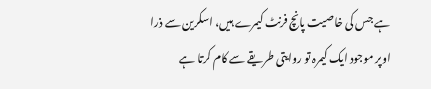ہے جس کی خاصیت پانچ فرنٹ کیمرے ہیں، اسکرین سے ذرا اوپر موجود ایک کیمرہ تو روایتی طریقے سے کام کرتا ہے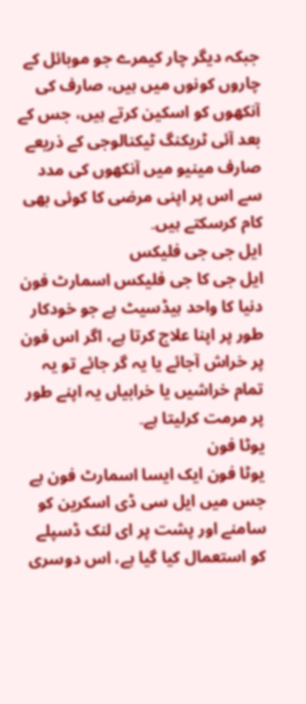جبکہ دیگر چار کیمرے جو موبائل کے چاروں کونوں میں ہیں، صارف کی آنکھوں کو اسکین کرتے ہیں، جس کے بعد آئی ٹریکنگ ٹیکنالوجی کے ذریعے صارف مینیو میں آنکھوں کی مدد سے اس پر اپنی مرضی کا کوئی بھی کام کرسکتے ہیں۔
ایل جی جی فلیکس
ایل جی کا جی فلیکس اسمارٹ فون دنیا کا واحد ہیڈسیٹ ہے جو خودکار طور پر اپنا علاج کرتا ہے، اگر اس فون پر خراش آجائے یا یہ گر جائے تو یہ تمام خراشیں یا خرابیاں یہ اپنے طور پر مرمت کرلیتا ہے۔
یوٹا فون
یوٹا فون ایک ایسا اسمارٹ فون ہے جس میں ایل سی ڈی اسکرین کو سامنے اور پشت پر ای لنک ڈسپلے کو استعمال کیا گیا ہے، اس دوسری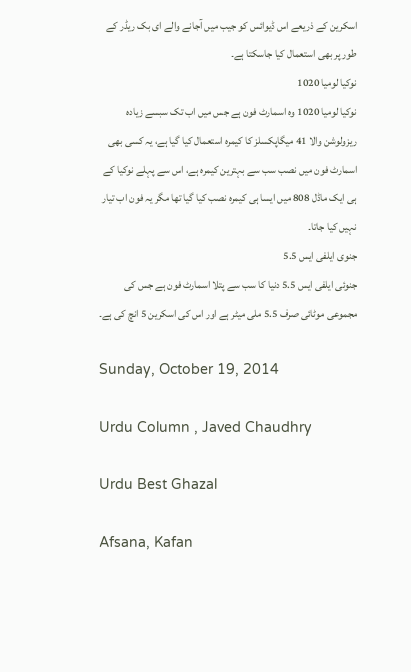اسکرین کے ذریعے اس ڈیوائس کو جیب میں آجانے والے ای بک ریڈر کے طور پر بھی استعمال کیا جاسکتا ہے۔
نوکیا لومیا 1020
نوکیا لومیا 1020 وہ اسمارٹ فون ہے جس میں اب تک سبسے زیادہ ریزولوشن والا 41 میگاپکسلز کا کیمرہ استعمال کیا گیا ہے، یہ کسی بھی اسمارٹ فون میں نصب سب سے بہترین کیمرہ ہے، اس سے پہلے نوکیا کے ہی ایک ماڈل 808 میں ایسا ہی کیمرہ نصب کیا گیا تھا مگر یہ فون اب تیار نہیں کیا جاتا۔
جنوی ایلفی ایس 5.5
جنوئی ایلفی ایس 5.5 دنیا کا سب سے پتلا اسمارٹ فون ہے جس کی مجموعی موٹائی صرف 5.5 ملی میٹر ہے اور اس کی اسکرین 5 انچ کی ہے۔

Sunday, October 19, 2014

Urdu Column , Javed Chaudhry

Urdu Best Ghazal

Afsana, Kafan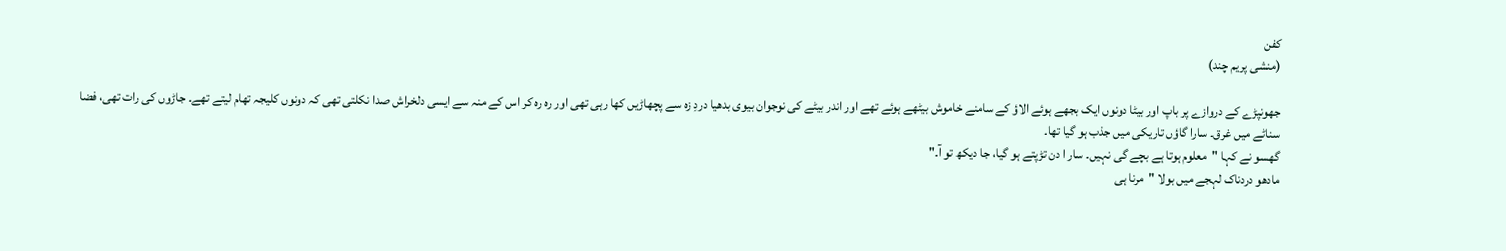کفن
(منشی پریم چند)

جھونپڑے کے دروازے پر باپ اور بیٹا دونوں ایک بجھے ہوئے الاؤ کے سامنے خاموش بیٹھے ہوئے تھے اور اندر بیٹے کی نوجوان بیوی بدھیا دردِ زہ سے پچھاڑیں کھا رہی تھی اور رہ رہ کر اس کے منہ سے ایسی دلخراش صدا نکلتی تھی کہ دونوں کلیجہ تھام لیتے تھے۔ جاڑوں کی رات تھی، فضا سناٹے میں غرق۔ سارا گاؤں تاریکی میں جذب ہو گیا تھا۔
گھسو نے کہا "معلوم ہوتا ہے بچے گی نہیں۔ سار ا دن تڑپتے ہو گیا، جا دیکھ تو آ۔"
مادھو دردناک لہجے میں بولا "مرنا ہی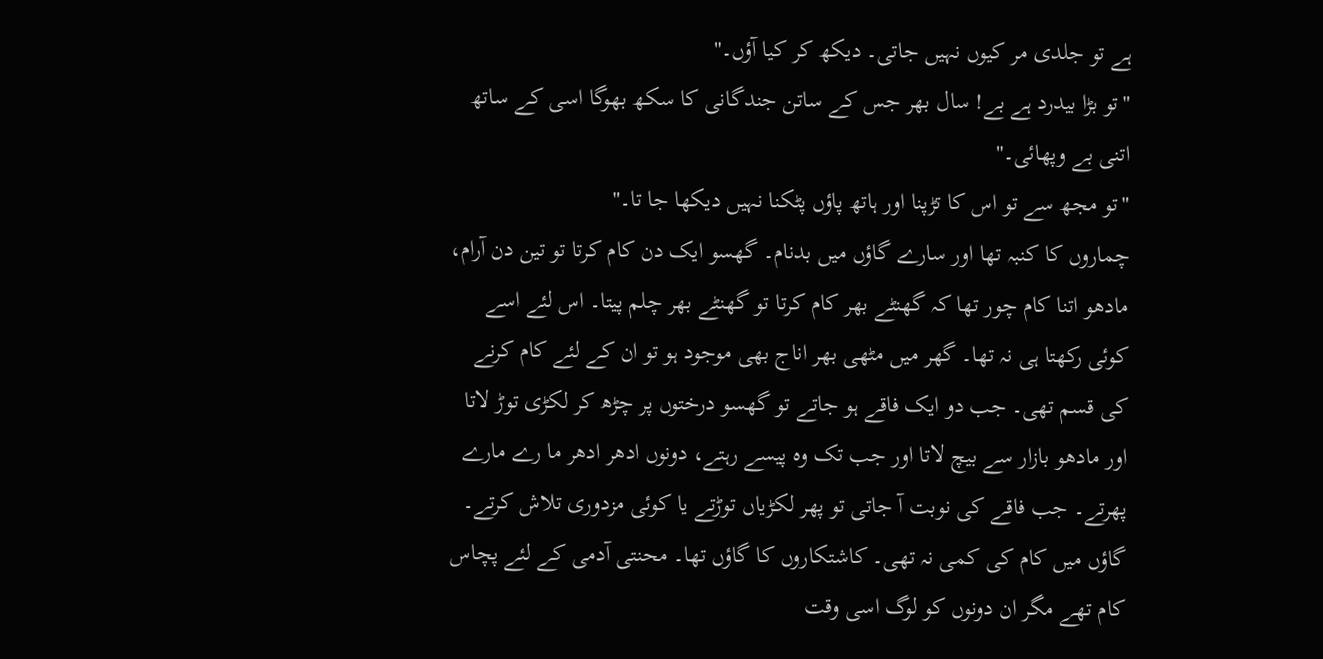ہے تو جلدی مر کیوں نہیں جاتی۔ دیکھ کر کیا آؤں۔"
"تو بڑا بیدرد ہے بے! سال بھر جس کے ساتن جندگانی کا سکھ بھوگا اسی کے ساتھ اتنی بے وپھائی۔"
"تو مجھ سے تو اس کا تڑپنا اور ہاتھ پاؤں پٹکنا نہیں دیکھا جا تا۔"
چماروں کا کنبہ تھا اور سارے گاؤں میں بدنام۔ گھسو ایک دن کام کرتا تو تین دن آرام، مادھو اتنا کام چور تھا کہ گھنٹے بھر کام کرتا تو گھنٹے بھر چلم پیتا۔ اس لئے اسے کوئی رکھتا ہی نہ تھا۔ گھر میں مٹھی بھر اناج بھی موجود ہو تو ان کے لئے کام کرنے کی قسم تھی۔ جب دو ایک فاقے ہو جاتے تو گھسو درختوں پر چڑھ کر لکڑی توڑ لاتا اور مادھو بازار سے بیچ لاتا اور جب تک وہ پیسے رہتے، دونوں ادھر ادھر ما رے مارے پھرتے۔ جب فاقے کی نوبت آ جاتی تو پھر لکڑیاں توڑتے یا کوئی مزدوری تلاش کرتے۔ گاؤں میں کام کی کمی نہ تھی۔ کاشتکاروں کا گاؤں تھا۔ محنتی آدمی کے لئے پچاس کام تھے مگر ان دونوں کو لوگ اسی وقت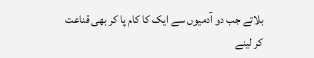بلاتے جب دو آدمیوں سے ایک کا کام پا کر بھی قناعت کر لینے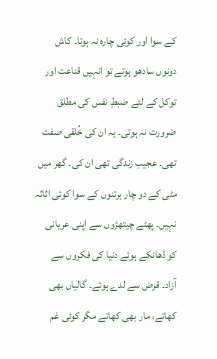کے سوا اور کوئی چارہ نہ ہوتا۔ کاش دونوں سادھو ہوتے تو انہیں قناعت اور توکل کے لئے ضبطِ نفس کی مطلق ضرورت نہ ہوتی۔ یہ ان کی خُلقی صفت تھی۔ عجیب زندگی تھی ان کی۔ گھر میں مٹی کے دو چار برتنوں کے سوا کوئی اثاثہ نہیں۔ پھٹے چیتھڑوں سے اپنی عریانی کو ڈھانکے ہوئے دنیا کی فکروں سے آزاد۔ قرض سے لدے ہوئے۔ گالیاں بھی کھاتے، مار بھی کھاتے مگر کوئی غم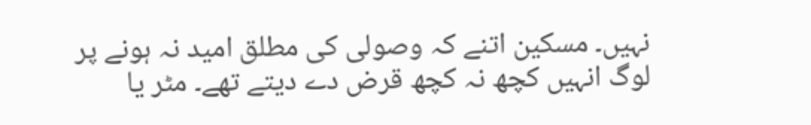نہیں۔ مسکین اتنے کہ وصولی کی مطلق امید نہ ہونے پر لوگ انہیں کچھ نہ کچھ قرض دے دیتے تھے۔ مٹر یا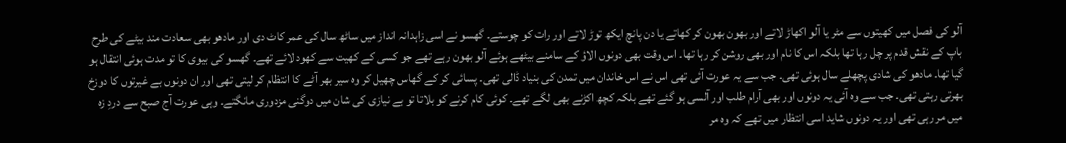آلو کی فصل میں کھیتوں سے مٹر یا آلو اکھاڑ لاتے اور بھون بھون کر کھاتے یا دن پانچ ایکھ توڑ لاتے اور رات کو چوستے۔ گھسو نے اسی زاہدانہ انداز میں ساٹھ سال کی عمر کاٹ دی اور مادھو بھی سعادت مند بیٹے کی طرح باپ کے نقش قدم پر چل رہا تھا بلکہ اس کا نام اور بھی روشن کر رہا تھا۔ اس وقت بھی دونوں الاؤ کے سامنے بیٹھے ہوئے آلو بھون رہے تھے جو کسی کے کھیت سے کھود لائے تھے۔ گھسو کی بیوی کا تو مدت ہوئی انتقال ہو گیا تھا۔ مادھو کی شادی پچھلے سال ہوئی تھی۔ جب سے یہ عورت آئی تھی اس نے اس خاندان میں تمدن کی بنیاد ڈالی تھی۔ پسائی کر کے گھاس چھیل کر وہ سیر بھر آٹے کا انتظام کر لیتی تھی اور ان دونوں بے غیرتوں کا دوزخ بھرتی رہتی تھی۔ جب سے وہ آئی یہ دونوں اور بھی آرام طلب اور آلسی ہو گئے تھے بلکہ کچھ اکڑنے بھی لگے تھے۔ کوئی کام کرنے کو بلاتا تو بے نیازی کی شان میں دوگنی مزدوری مانگتے۔ وہی عورت آج صبح سے دردِ زہ میں مر رہی تھی اور یہ دونوں شاید اسی انتظار میں تھے کہ وہ مر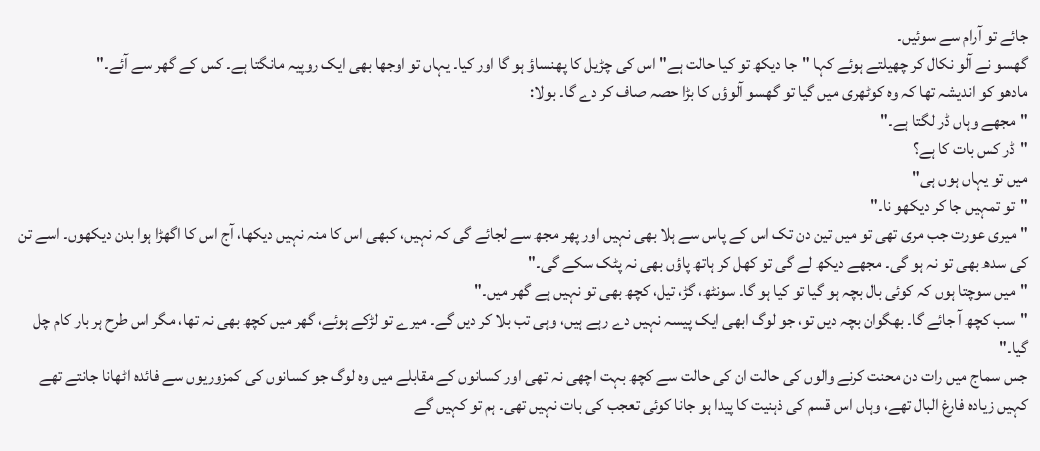جائے تو آرام سے سوئیں۔
گھسو نے آلو نکال کر چھیلتے ہوئے کہا "جا دیکھ تو کیا حالت ہے" اس کی چڑیل کا پھنساؤ ہو گا اور کیا۔ یہاں تو اوجھا بھی ایک روپیہ مانگتا ہے۔ کس کے گھر سے آئے۔"
مادھو کو اندیشہ تھا کہ وہ کوٹھری میں گیا تو گھسو آلوؤں کا بڑا حصہ صاف کر دے گا۔ بولا:
"مجھے وہاں ڈر لگتا ہے۔"
"ڈر کس بات کا ہے؟
میں تو یہاں ہوں ہی"
"تو تمہیں جا کر دیکھو نا۔"
"میری عورت جب مری تھی تو میں تین دن تک اس کے پاس سے ہلا بھی نہیں اور پھر مجھ سے لجائے گی کہ نہیں، کبھی اس کا منہ نہیں دیکھا، آج اس کا اگھڑا ہوا بدن دیکھوں۔ اسے تن کی سدھ بھی تو نہ ہو گی۔ مجھے دیکھ لے گی تو کھل کر ہاتھ پاؤں بھی نہ پٹک سکے گی۔"
"میں سوچتا ہوں کہ کوئی بال بچہ ہو گیا تو کیا ہو گا۔ سونٹھ، گڑ، تیل، کچھ بھی تو نہیں ہے گھر میں۔"
"سب کچھ آ جائے گا۔ بھگوان بچہ دیں تو، جو لوگ ابھی ایک پیسہ نہیں دے رہے ہیں، وہی تب بلا کر دیں گے۔ میرے تو لڑکے ہوئے، گھر میں کچھ بھی نہ تھا، مگر اس طرح ہر بار کام چل گیا۔"
جس سماج میں رات دن محنت کرنے والوں کی حالت ان کی حالت سے کچھ بہت اچھی نہ تھی اور کسانوں کے مقابلے میں وہ لوگ جو کسانوں کی کمزوریوں سے فائدہ اٹھانا جانتے تھے کہیں زیادہ فارغ البال تھے، وہاں اس قسم کی ذہنیت کا پیدا ہو جانا کوئی تعجب کی بات نہیں تھی۔ ہم تو کہیں گے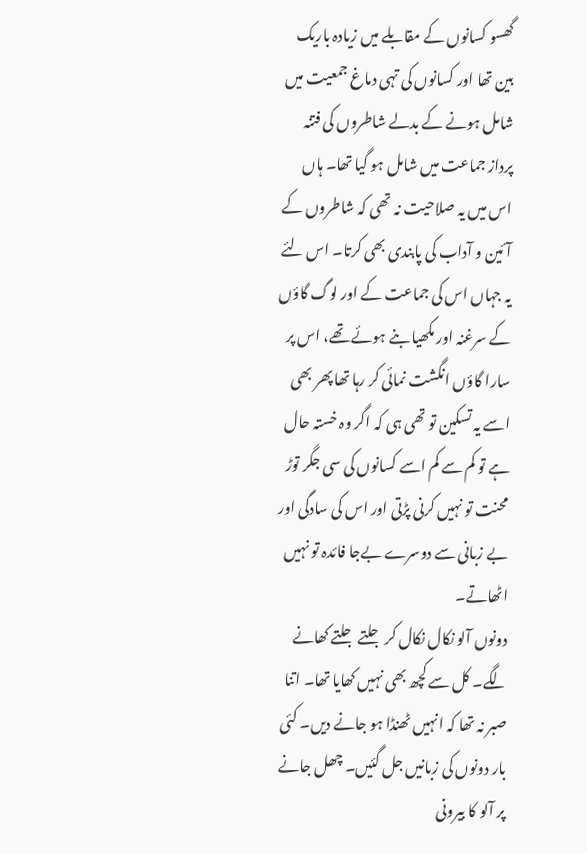گھسو کسانوں کے مقابلے میں زیادہ باریک بین تھا اور کسانوں کی تہی دماغ جمعیت میں شامل ہونے کے بدلے شاطروں کی فتنہ پرداز جماعت میں شامل ہو گیا تھا۔ ہاں اس میں یہ صلاحیت نہ تھی کہ شاطروں کے آئین و آداب کی پابندی بھی کرتا۔ اس لئے یہ جہاں اس کی جماعت کے اور لوگ گاؤں کے سرغنہ اور مکھیا بنے ہوئے تھے، اس پر سارا گاؤں انگشت نمائی کر رہا تھا پھر بھی اسے یہ تسکین تو تھی ہی کہ اگر وہ خستہ حال ہے تو کم سے کم اسے کسانوں کی سی جگر توڑ محنت تو نہیں کرنی پڑتی اور اس کی سادگی اور بے زبانی سے دوسرے بےجا فائدہ تو نہیں اٹھاتے۔
دونوں آلو نکال نکال کر جلتے جلتے کھانے لگے۔ کل سے کچھ بھی نہیں کھایا تھا۔ اتنا صبر نہ تھا کہ انہیں ٹھنڈا ہو جانے دیں۔ کئی بار دونوں کی زبانیں جل گئیں۔ چھل جانے پر آلو کا بیرونی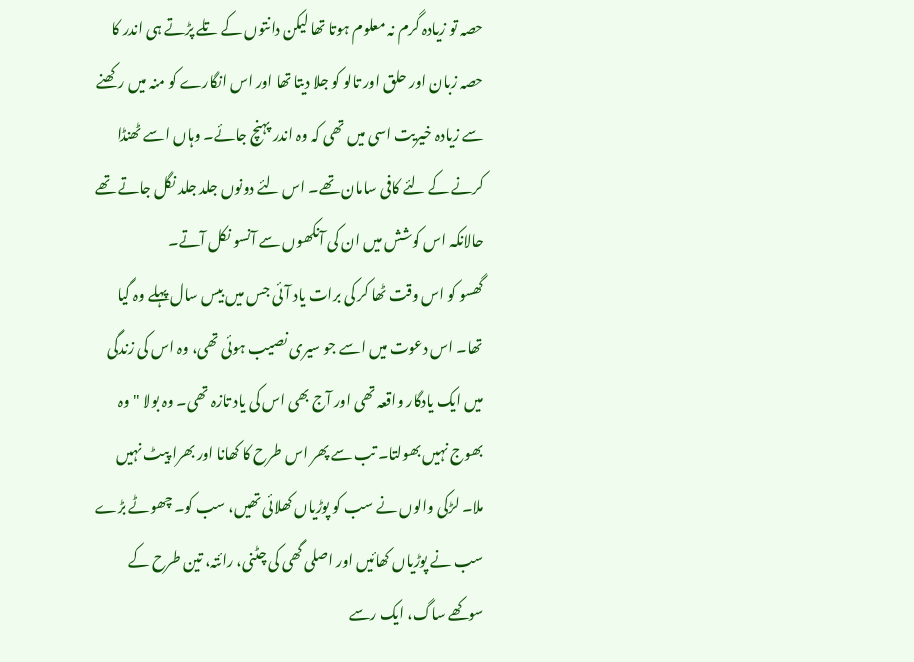حصہ تو زیادہ گرم نہ معلوم ہوتا تھا لیکن دانتوں کے تلے پڑتے ہی اندر کا حصہ زبان اور حلق اور تالو کو جلا دیتا تھا اور اس انگارے کو منہ میں رکھنے سے زیادہ خیریت اسی میں تھی کہ وہ اندر پہنچ جائے۔ وہاں اسے ٹھنڈا کرنے کے لئے کافی سامان تھے۔ اس لئے دونوں جلد جلد نگل جاتے تھے حالانکہ اس کوشش میں ان کی آنکھوں سے آنسو نکل آتے۔
گھسو کو اس وقت ٹھا کر کی برات یاد آئی جس میں بیس سال پہلے وہ گیا تھا۔ اس دعوت میں اسے جو سیری نصیب ہوئی تھی، وہ اس کی زندگی میں ایک یادگار واقعہ تھی اور آج بھی اس کی یاد تازہ تھی۔ وہ بولا "وہ بھوج نہیں بھولتا۔ تب سے پھر اس طرح کا کھانا اور بھرا پیٹ نہیں ملا۔ لڑکی والوں نے سب کو پوڑیاں کھلائی تھیں، سب کو۔ چھوٹے بڑے سب نے پوڑیاں کھائیں اور اصلی گھی کی چٹنی، رائتہ، تین طرح کے سوکھے ساگ، ایک رسے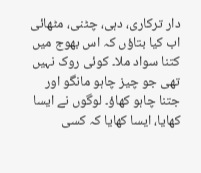دار ترکاری، دہی، چٹنی، مٹھائی اب کیا بتاؤں کہ اس بھوج میں کتنا سواد ملا۔ کوئی روک نہیں تھی جو چیز چاہو مانگو اور جتنا چاہو کھاؤ۔ لوگوں نے ایسا کھایا، ایسا کھایا کہ کسی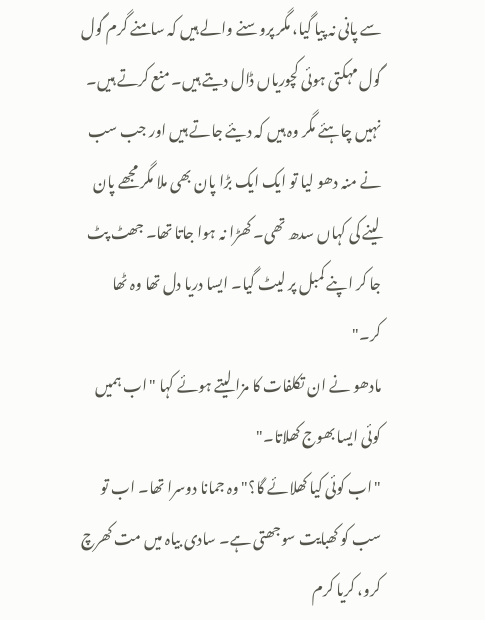سے پانی نہ پیا گیا، مگر پروسنے والے ہیں کہ سامنے گرم گول گول مہکتی ہوئی کچوریاں ڈال دیتے ہیں۔ منع کرتے ہیں۔ نہیں چاہئے مگر وہ ہیں کہ دیئے جاتے ہیں اور جب سب نے منہ دھو لیا تو ایک ایک بڑا پان بھی ملا مگر مجھے پان لینے کی کہاں سدھ تھی۔ کھڑا نہ ہوا جاتا تھا۔ جھٹ پٹ جا کر اپنے کمبل پر لیٹ گیا۔ ایسا دریا دل تھا وہ ٹھا کر۔"
مادھو نے ان تکلفات کا مزا لیتے ہوئے کہا "اب ہمیں کوئی ایسا بھوج کھلاتا۔"
"اب کوئی کیا کھلائے گا؟" وہ جمانا دوسرا تھا۔ اب تو سب کو کھبایت سوجھتی ہے۔ سادی بیاہ میں مت کھرچ کرو، کریا کرم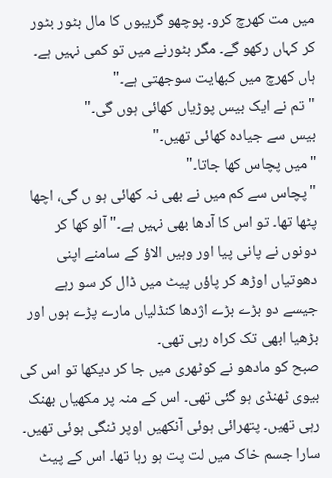میں مت کھرچ کرو۔ پوچھو گریبوں کا مال بٹور بٹور کر کہاں رکھو گے۔ مگر بٹورنے میں تو کمی نہیں ہے۔ ہاں کھرچ میں کبھایت سوجھتی ہے۔"
"تم نے ایک بیس پوڑیاں کھائی ہوں گی۔"
بیس سے جیادہ کھائی تھیں۔"
"میں پچاس کھا جاتا۔"
"پچاس سے کم میں نے بھی نہ کھائی ہو ں گی، اچھا پٹھا تھا۔ تو اس کا آدھا بھی نہیں ہے۔" آلو کھا کر دونوں نے پانی پیا اور وہیں الاؤ کے سامنے اپنی دھوتیاں اوڑھ کر پاؤں پیٹ میں ڈال کر سو رہے جیسے دو بڑے بڑے اژدھا کنڈلیاں مارے پڑے ہوں اور بڑھیا ابھی تک کراہ رہی تھی۔
صبح کو مادھو نے کوٹھری میں جا کر دیکھا تو اس کی بیوی ٹھنڈی ہو گئی تھی۔ اس کے منہ پر مکھیاں بھنک رہی تھیں۔ پتھرائی ہوئی آنکھیں اوپر ٹنگی ہوئی تھیں۔ سارا جسم خاک میں لت پت ہو رہا تھا۔ اس کے پیٹ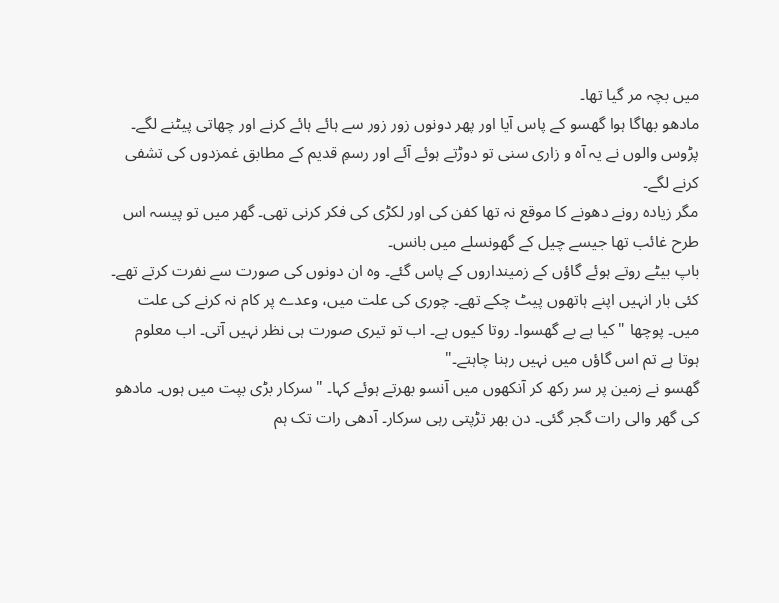میں بچہ مر گیا تھا۔
مادھو بھاگا ہوا گھسو کے پاس آیا اور پھر دونوں زور زور سے ہائے ہائے کرنے اور چھاتی پیٹنے لگے۔ پڑوس والوں نے یہ آہ و زاری سنی تو دوڑتے ہوئے آئے اور رسمِ قدیم کے مطابق غمزدوں کی تشفی کرنے لگے۔
مگر زیادہ رونے دھونے کا موقع نہ تھا کفن کی اور لکڑی کی فکر کرنی تھی۔ گھر میں تو پیسہ اس طرح غائب تھا جیسے چیل کے گھونسلے میں بانس۔
باپ بیٹے روتے ہوئے گاؤں کے زمینداروں کے پاس گئے۔ وہ ان دونوں کی صورت سے نفرت کرتے تھے۔ کئی بار انہیں اپنے ہاتھوں پیٹ چکے تھے۔ چوری کی علت میں، وعدے پر کام نہ کرنے کی علت میں۔ پوچھا "کیا ہے بے گھسوا۔ روتا کیوں ہے۔ اب تو تیری صورت ہی نظر نہیں آتی۔ اب معلوم ہوتا ہے تم اس گاؤں میں نہیں رہنا چاہتے۔"
گھسو نے زمین پر سر رکھ کر آنکھوں میں آنسو بھرتے ہوئے کہا۔ "سرکار بڑی بپت میں ہوں۔ مادھو کی گھر والی رات گجر گئی۔ دن بھر تڑپتی رہی سرکار۔ آدھی رات تک ہم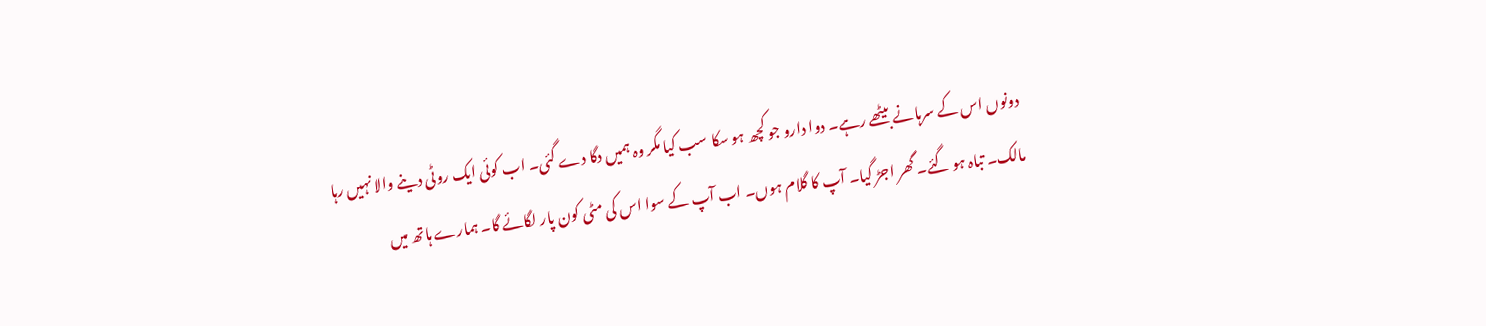دونوں اس کے سرہانے بیٹھے رہے۔ دوا دارو جو کچھ ہو سکا سب کیا مگر وہ ہمیں دگا دے گئی۔ اب کوئی ایک روٹی دینے والا نہیں رہا مالک۔ تباہ ہو گئے۔ گھر اجڑ گیا۔ آپ کا گلام ہوں۔ اب آپ کے سوا اس کی مٹی کون پار لگائے گا۔ ہمارے ہاتھ میں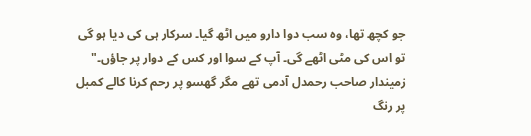جو کچھ تھا، وہ سب دوا دارو میں اٹھ گیا۔ سرکار ہی کی دیا ہو گی تو اس کی مٹی اٹھے گی۔ آپ کے سوا اور کس کے دوار پر جاؤں۔"
زمیندار صاحب رحمدل آدمی تھے مگر گھسو پر رحم کرنا کالے کمبل پر رنگ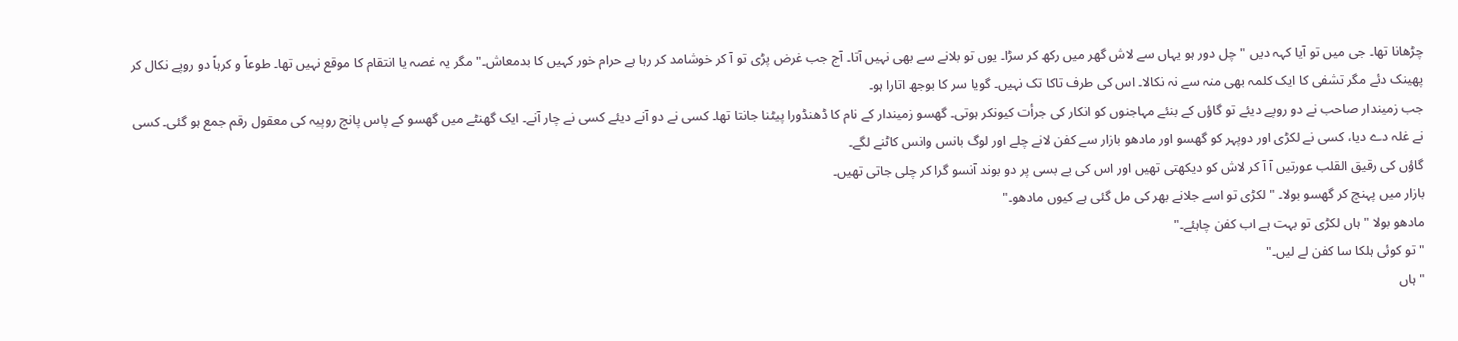چڑھانا تھا۔ جی میں تو آیا کہہ دیں "چل دور ہو یہاں سے لاش گھر میں رکھ کر سڑا۔ یوں تو بلانے سے بھی نہیں آتا۔ آج جب غرض پڑی تو آ کر خوشامد کر رہا ہے حرام خور کہیں کا بدمعاش۔" مگر یہ غصہ یا انتقام کا موقع نہیں تھا۔ طوعاً و کرہاً دو روپے نکال کر پھینک دئے مگر تشفی کا ایک کلمہ بھی منہ سے نہ نکالا۔ اس کی طرف تاکا تک نہیں۔ گویا سر کا بوجھ اتارا ہو۔
جب زمیندار صاحب نے دو روپے دیئے تو گاؤں کے بنئے مہاجنوں کو انکار کی جرأت کیونکر ہوتی۔ گھسو زمیندار کے نام کا ڈھنڈورا پیٹنا جانتا تھا۔ کسی نے دو آنے دیئے کسی نے چار آنے۔ ایک گھنٹے میں گھسو کے پاس پانچ روپیہ کی معقول رقم جمع ہو گئی۔ کسی نے غلہ دے دیا، کسی نے لکڑی اور دوپہر کو گھسو اور مادھو بازار سے کفن لانے چلے اور لوگ بانس وانس کاٹنے لگے۔
گاؤں کی رقیق القلب عورتیں آ آ کر لاش کو دیکھتی تھیں اور اس کی بے بسی پر دو بوند آنسو گرا کر چلی جاتی تھیں۔
بازار میں پہنچ کر گھسو بولا۔ "لکڑی تو اسے جلانے بھر کی مل گئی ہے کیوں مادھو۔"
مادھو بولا "ہاں لکڑی تو بہت ہے اب کفن چاہئے۔"
"تو کوئی ہلکا سا کفن لے لیں۔"
"ہاں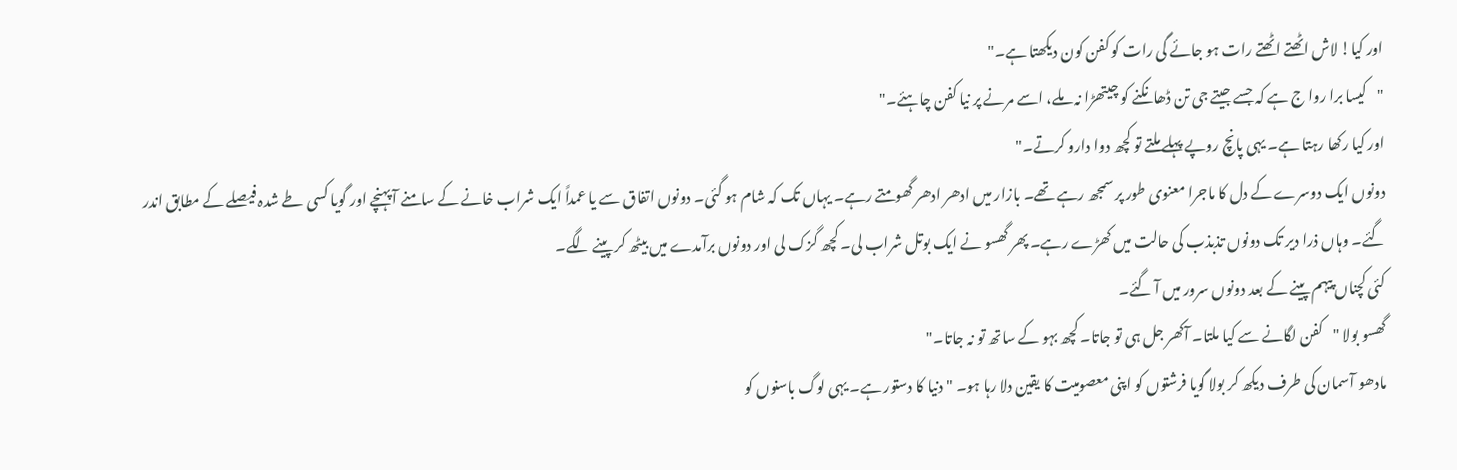اور کیا! لاش اٹھتے اٹھتے رات ہو جائے گی رات کو کفن کون دیکھتا ہے۔"
"کیسا برا روا ج ہے کہ جسے جیتے جی تن ڈھانکنے کو چیتھڑا نہ ملے، اسے مرنے پر نیا کفن چاہئے۔"
اور کیا رکھا رہتا ہے۔ یہی پانچ روپے پہلے ملتے تو کچھ دوا دارو کرتے۔"
دونوں ایک دوسرے کے دل کا ماجرا معنوی طور پر سمجھ رہے تھے۔ بازار میں ادھر ادھر گھومتے رہے۔ یہاں تک کہ شام ہو گئی۔ دونوں اتفاق سے یا عمداً ایک شراب خانے کے سامنے آ پہنچے اور گویا کسی طے شدہ فیصلے کے مطابق اندر گئے۔ وہاں ذرا دیر تک دونوں تذبذب کی حالت میں کھڑے رہے۔ پھر گھسو نے ایک بوتل شراب لی۔ کچھ گزک لی اور دونوں برآمدے میں بیٹھ کر پینے لگے۔
کئی کچناں پیہم پینے کے بعد دونوں سرور میں آ گئے۔
گھسو بولا "کفن لگانے سے کیا ملتا۔ آکھر جل ہی تو جاتا۔ کچھ بہو کے ساتھ تو نہ جاتا۔"
مادھو آسمان کی طرف دیکھ کر بولا گویا فرشتوں کو اپنی معصومیت کا یقین دلا رہا ہو۔ "دنیا کا دستور ہے۔ یہی لوگ باسنوں کو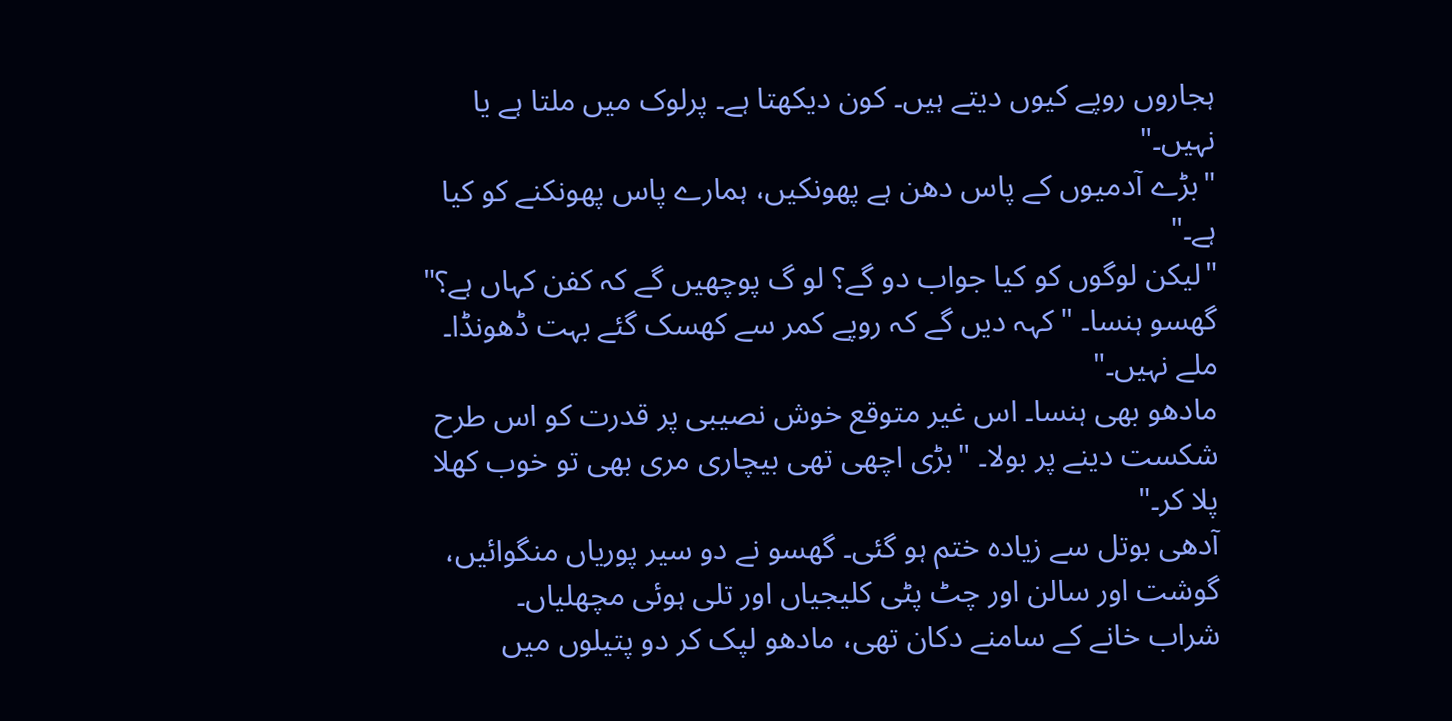ہجاروں روپے کیوں دیتے ہیں۔ کون دیکھتا ہے۔ پرلوک میں ملتا ہے یا نہیں۔"
"بڑے آدمیوں کے پاس دھن ہے پھونکیں، ہمارے پاس پھونکنے کو کیا ہے۔"
"لیکن لوگوں کو کیا جواب دو گے؟ لو گ پوچھیں گے کہ کفن کہاں ہے؟"
گھسو ہنسا۔ "کہہ دیں گے کہ روپے کمر سے کھسک گئے بہت ڈھونڈا۔ ملے نہیں۔"
مادھو بھی ہنسا۔ اس غیر متوقع خوش نصیبی پر قدرت کو اس طرح شکست دینے پر بولا۔ "بڑی اچھی تھی بیچاری مری بھی تو خوب کھلا پلا کر۔"
آدھی بوتل سے زیادہ ختم ہو گئی۔ گھسو نے دو سیر پوریاں منگوائیں، گوشت اور سالن اور چٹ پٹی کلیجیاں اور تلی ہوئی مچھلیاں۔
شراب خانے کے سامنے دکان تھی، مادھو لپک کر دو پتیلوں میں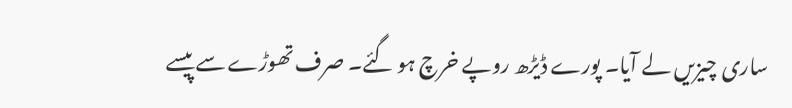ساری چیزیں لے آیا۔ پورے ڈیڑھ روپے خرچ ہو گئے۔ صرف تھوڑے سے پیسے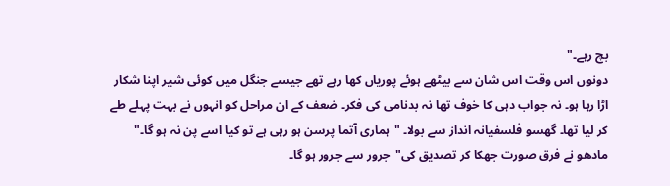بچ رہے۔"
دونوں اس وقت اس شان سے بیٹھے ہوئے پوریاں کھا رہے تھے جیسے جنگل میں کوئی شیر اپنا شکار اڑا رہا ہو۔ نہ جواب دہی کا خوف تھا نہ بدنامی کی فکر۔ ضعف کے ان مراحل کو انہوں نے بہت پہلے طے کر لیا تھا۔ گھسو فلسفیانہ انداز سے بولا۔ "ہماری آتما پرسن ہو رہی ہے تو کیا اسے پن نہ ہو گا۔"
مادھو نے فرق صورت جھکا کر تصدیق کی"جرور سے جرور ہو گا۔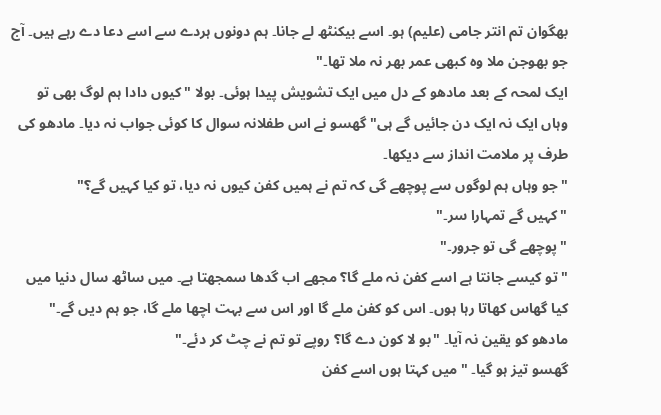بھگوان تم انتر جامی (علیم) ہو۔ اسے بیکنٹھ لے جانا۔ ہم دونوں ہردے سے اسے دعا دے رہے ہیں۔ آج جو بھوجن ملا وہ کبھی عمر بھر نہ ملا تھا۔"
ایک لمحہ کے بعد مادھو کے دل میں ایک تشویش پیدا ہوئی۔ بولا "کیوں دادا ہم لوگ بھی تو وہاں ایک نہ ایک دن جائیں گے ہی" گھسو نے اس طفلانہ سوال کا کوئی جواب نہ دیا۔ مادھو کی طرف پر ملامت انداز سے دیکھا۔
"جو وہاں ہم لوگوں سے پوچھے گی کہ تم نے ہمیں کفن کیوں نہ دیا، تو کیا کہیں گے؟"
"کہیں گے تمہارا سر۔"
"پوچھے گی تو جرور۔"
"تو کیسے جانتا ہے اسے کفن نہ ملے گا؟ مجھے اب گدھا سمجھتا ہے۔ میں ساٹھ سال دنیا میں کیا گھاس کھاتا رہا ہوں۔ اس کو کفن ملے گا اور اس سے بہت اچھا ملے گا، جو ہم دیں گے۔"
مادھو کو یقین نہ آیا۔ "بو لا کون دے گا؟ روپے تو تم نے چٹ کر دئے۔"
گھسو تیز ہو گیا۔ "میں کہتا ہوں اسے کفن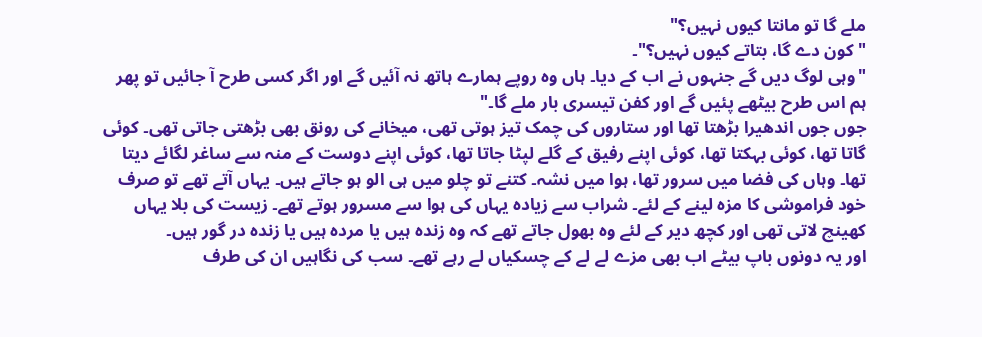ملے گا تو مانتا کیوں نہیں؟"
"کون دے گا، بتاتے کیوں نہیں؟"۔
"وہی لوگ دیں گے جنہوں نے اب کے دیا۔ ہاں وہ روپے ہمارے ہاتھ نہ آئیں گے اور اگر کسی طرح آ جائیں تو پھر ہم اس طرح بیٹھے پئیں گے اور کفن تیسری بار ملے گا۔"
جوں جوں اندھیرا بڑھتا تھا اور ستاروں کی چمک تیز ہوتی تھی، میخانے کی رونق بھی بڑھتی جاتی تھی۔ کوئی گاتا تھا، کوئی بہکتا تھا، کوئی اپنے رفیق کے گلے لپٹا جاتا تھا، کوئی اپنے دوست کے منہ سے ساغر لگائے دیتا تھا۔ وہاں کی فضا میں سرور تھا، ہوا میں نشہ۔ کتنے تو چلو میں ہی الو ہو جاتے ہیں۔ یہاں آتے تھے تو صرف خود فراموشی کا مزہ لینے کے لئے۔ شراب سے زیادہ یہاں کی ہوا سے مسرور ہوتے تھے۔ زیست کی بلا یہاں کھینچ لاتی تھی اور کچھ دیر کے لئے وہ بھول جاتے تھے کہ وہ زندہ ہیں یا مردہ ہیں یا زندہ در گور ہیں۔
اور یہ دونوں باپ بیٹے اب بھی مزے لے لے کے چسکیاں لے رہے تھے۔ سب کی نگاہیں ان کی طرف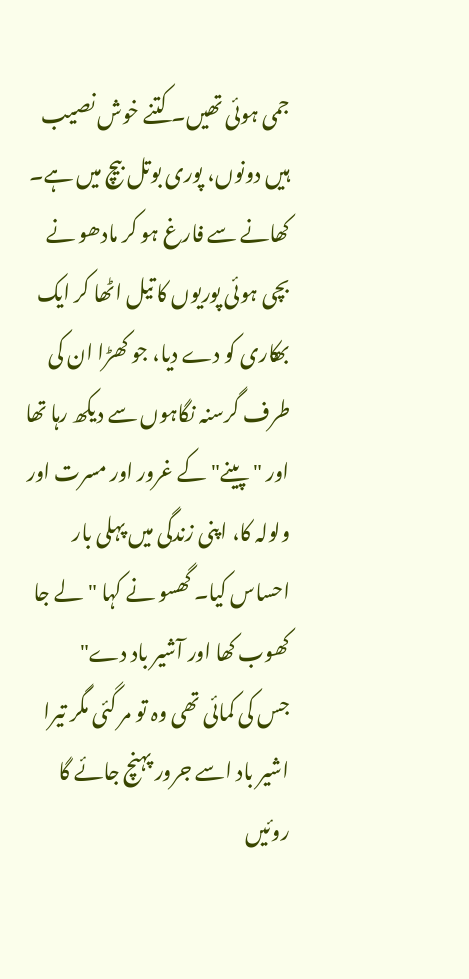جمی ہوئی تھیں۔ کتنے خوش نصیب ہیں دونوں، پوری بوتل بیچ میں ہے۔
کھانے سے فارغ ہو کر مادھو نے بچی ہوئی پوریوں کا تیل اٹھا کر ایک بھکاری کو دے دیا، جو کھڑا ان کی طرف گرسنہ نگاہوں سے دیکھ رہا تھا اور "پینے" کے غرور اور مسرت اور ولولہ کا، اپنی زندگی میں پہلی بار احساس کیا۔ گھسو نے کہا "لے جا کھوب کھا اور آشیر باد دے"
جس کی کمائی تھی وہ تو مر گئی مگر تیرا اشیر باد اسے جرور پہنچ جائے گا روئیں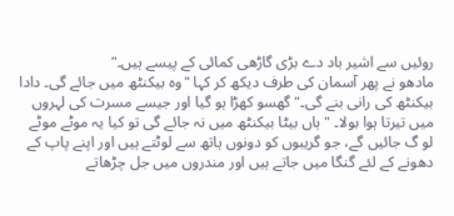روئیں سے اشیر باد دے بڑی گاڑھی کمائی کے پیسے ہیں۔"
مادھو نے پھر آسمان کی طرف دیکھ کر کہا "وہ بیکنٹھ میں جائے گی۔ دادا بیکنٹھ کی رانی بنے گی۔" گھسو کھڑا ہو گیا اور جیسے مسرت کی لہروں میں تیرتا ہوا بولا۔ "ہاں بیٹا بیکنٹھ میں نہ جائے گی تو کیا یہ موٹے موٹے لو گ جائیں گے، جو گریبوں کو دونوں ہاتھ سے لوٹتے ہیں اور اپنے پاپ کے دھونے کے لئے گنگا میں جاتے ہیں اور مندروں میں جل چڑھاتے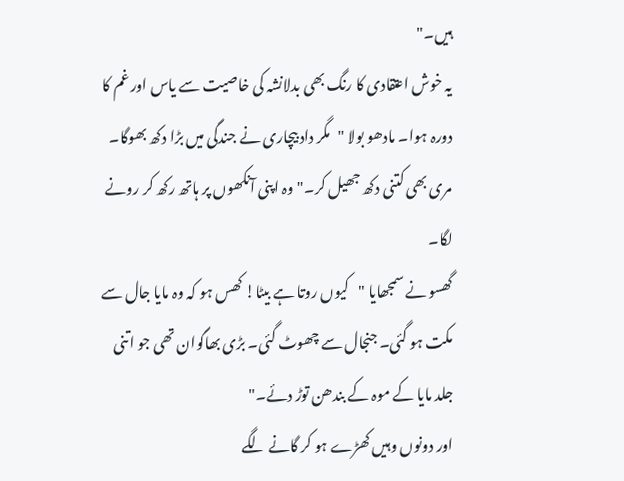ہیں۔"
یہ خوش اعتقادی کا رنگ بھی بدلانشہ کی خاصیت سے یاس اور غم کا دورہ ہوا۔ مادھو بولا "مگر داد بیچاری نے جندگی میں بڑا دکھ بھوگا۔ مری بھی کتنی دکھ جھیل کر۔" وہ اپنی آنکھوں پر ہاتھ رکھ کر رونے لگا۔
گھسو نے سمجھایا "کیوں روتا ہے بیٹا! کھس ہو کہ وہ مایا جال سے مکت ہو گئی۔ جنجال سے چھوٹ گئی۔ بڑی بھاگوان تھی جو اتنی جلد مایا کے موہ کے بندھن توڑ دئے۔"
اور دونوں وہیں کھڑے ہو کر گانے لگے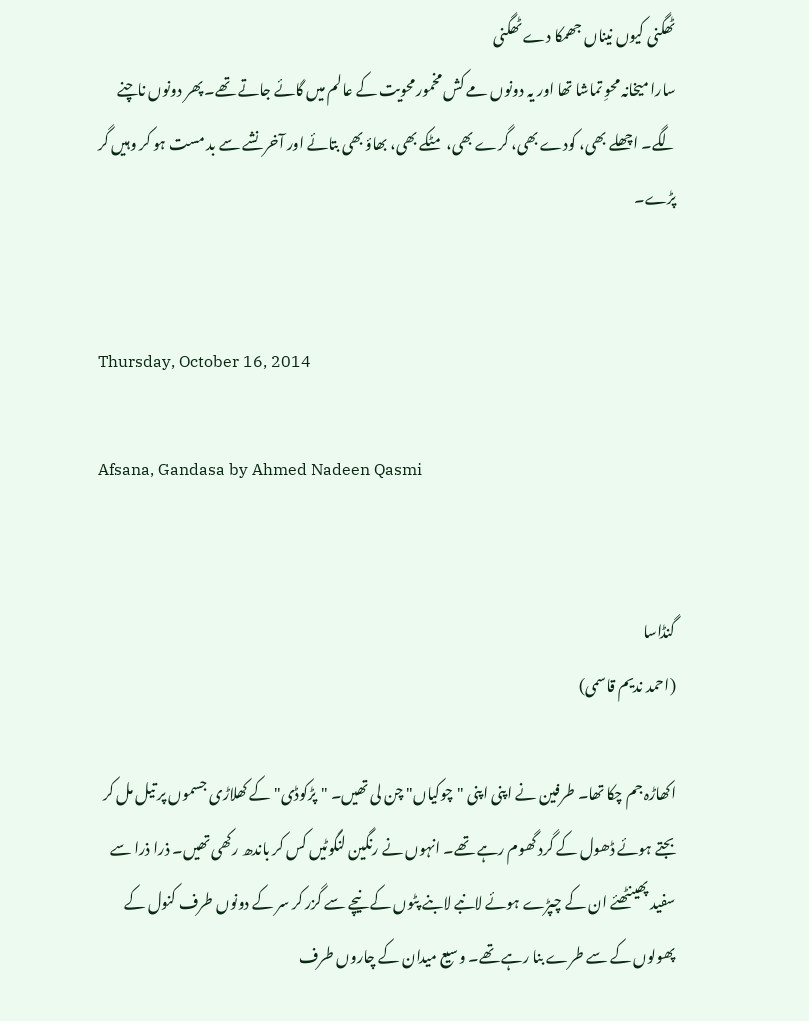ٹھگنی کیوں نیناں جھمکا دے ٹھگنی
سارا میخانہ محوِ تماشا تھا اور یہ دونوں مے کش مخمور محویت کے عالم میں گائے جاتے تھے۔ پھر دونوں ناچنے لگے۔ اچھلے بھی، کودے بھی، گرے بھی، مٹکے بھی، بھاؤ بھی بتائے اور آخر نشے سے بد مست ہو کر وہیں گر پڑے۔


Thursday, October 16, 2014

Afsana, Gandasa by Ahmed Nadeen Qasmi


گنڈاسا
(احمد ندیم قاسمی)

اکھاڑہ جم چکا تھا۔ طرفین نے اپنی اپنی "چوکیاں" چن لی تھیں۔ "پڑکوڈی" کے کھلاڑی جسموں پر تیل مل کر بجتے ہوئے ڈھول کے گرد گھوم رہے تھے۔ انہوں نے رنگین لنگوٹیں کس کر باندھ رکھی تھیں۔ ذرا ذرا سے سفید پھینٹھئے ان کے چپڑے ہوئے لانبے لابنے پٹوں کے نیچے سے گزر کر سر کے دونوں طرف کنول کے پھولوں کے سے طرے بنا رہے تھے۔ وسیع میدان کے چاروں طرف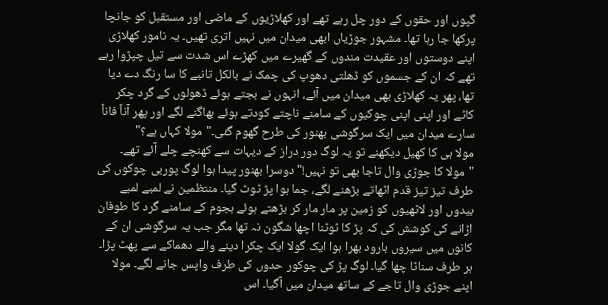گپوں اور حقوں کے دور چل رہے تھے اور کھلاڑیوں کے ماضی اور مستقبل کو جانچا پرکھا جا رہا تھا۔ مشہور جوڑیاں ابھی میدان میں نہیں اتری تھیں۔ یہ نامور کھلاڑی اپنے دوستوں اور عقیدت مندوں کے گھیرے میں کھڑے اس شدت سے تیل چپڑوا رہے تھے کہ ان کے جسموں کو ڈھلتی دھوپ کی چمک نے بالکل تانبے کا سا رنگ دے دیا تھا، پھر یہ کھلاڑی بھی میدان میں آئے، انہوں نے بجتے ہوئے ڈھولوں کے گرد چکر کاٹے اور اپنی اپنی چوکیوں کے سامنے ناچتے کودتے ہوئے بھاگنے لگے اور پھر آناً فاناً سارے میدان میں ایک سرگوشی بھنور کی طرح گھوم گئی۔"مولا کہاں ہے؟"
مولا ہی کا کھیل دیکھنے تو یہ لوگ دور دراز کے دیہات سے کھنچے چلے آئے تھے۔ "مولا کا جوڑی وال تاجا بھی تو نہیں!" دوسرا بھنور پیدا ہوا لوگ پوربی چوکوں کی طرف تیز تیز قدم اٹھاتے بڑھنے لگے، جما ہوا پڑ ٹوٹ گیا۔ منتظمین نے لمبے لمبے بیدوں اور لاٹھیوں کو زمین پر مار مار کر بڑھتے ہوئے ہجوم کے سامنے گرد کا طوفان اڑانے کی کوشش کی کہ پڑ کا ٹوٹنا اچھا شگون نہ تھا مگر جب یہ سرگوشی ان کے کانوں میں سیروں بارود بھرا ہوا ایک گولا ایک چکرا دینے والے دھماکے سے پھٹ پڑا۔ ہر طرف سناٹا چھا گیا۔ لوگ پڑ کی چوکور حدوں کی طرف واپس جانے لگے۔ مولا اپنے جوڑی وال تاجے کے ساتھ میدان میں آگیا۔ اس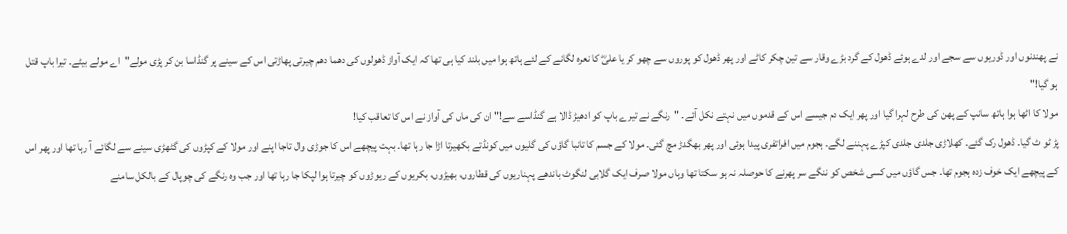نے پھندنوں اور ڈوریوں سے سجے اور لدے ہوئے ڈھول کے گرد بڑے وقار سے تین چکر کاٹے اور پھر ڈھول کو پوروں سے چھو کر یا علیؓ کا نعرہ لگانے کے لئے ہاتھ ہوا میں بلند کیا ہی تھا کہ ایک آواز ڈھولوں کی دھما دھم چیرتی پھاڑتی اس کے سینے پر گنڈاسا بن کر پڑی مولے"اے مولے بیٹے۔ تیرا باپ قتل ہو گیا!"
مولا کا اٹھا ہوا ہاتھ سانپ کے پھن کی طرح لہرا گیا اور پھر ایک دم جیسے اس کے قدموں میں نہتے نکل آئے۔ "رنگے نے تیرے باپ کو ادھیڑ ڈالا ہے گنڈاسے سے!" ان کی ماں کی آواز نے اس کا تعاقب کیا!
پڑ ٹو ٹ گیا۔ ڈھول رک گئے۔ کھلاڑی جلدی جلدی کپڑے پہننے لگے۔ ہجوم میں افراتفری پیدا ہوئی اور پھر بھگدڑ مچ گئی۔ مولا کے جسم کا تانبا گاؤں کی گلیوں میں کونڈتے بکھیرتا اڑا جا رہا تھا۔ بہت پیچھے اس کا جوڑی وال تاجا اپنے اور مولا کے کپڑوں کی گٹھڑی سینے سے لگائے آ رہا تھا اور پھر اس کے پیچھے ایک خوف زدہ ہجوم تھا۔ جس گاؤں میں کسی شخص کو ننگے سر پھرنے کا حوصلہ نہ ہو سکتا تھا وہاں مولا صرف ایک گلابی لنگوٹ باندھے پہناریوں کی قطاروں، بھیڑوں، بکریوں کے ریوڑوں کو چیرتا ہوا لپکا جا رہا تھا اور جب وہ رنگے کی چوپال کے بالکل سامنے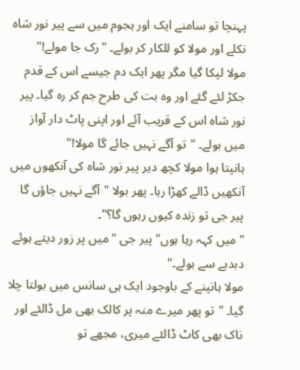پہنچا تو سامنے ایک اور ہجوم میں سے پیر نور شاہ نکلے اور مولا کو للکار کر بولے۔ "رک جا مولے!"
مولا لپکا گیا مگر پھر ایک دم جیسے اس کے قدم جکڑ لئے گئے اور وہ بت کی طرح جم کر رہ گیا۔ پیر نور شاہ اس کے قریب آئے اور اپنی پاٹ دار آواز میں بولے۔ "تو آگے نہیں جائے گا مولا!"
ہانپتا ہوا مولا کچھ دیر پیر نور شاہ کی آنکھوں میں آنکھیں ڈالے کھڑا رہا۔ پھر بولا "آگے نہیں جاؤں گا پیر جی تو زندہ کیوں رہوں گا؟"۔
"میں کہہ رہا ہوں" پیر جی "میں پر زور دیتے ہوئے دبدبے سے بولے۔"
مولا ہانپنے کے باوجود ایک ہی سانس میں بولتا چلا گیا۔ "تو پھر میرے منہ پر کالک بھی مل ڈالئے اور ناک بھی کاٹ ڈالئے میری، مجھے تو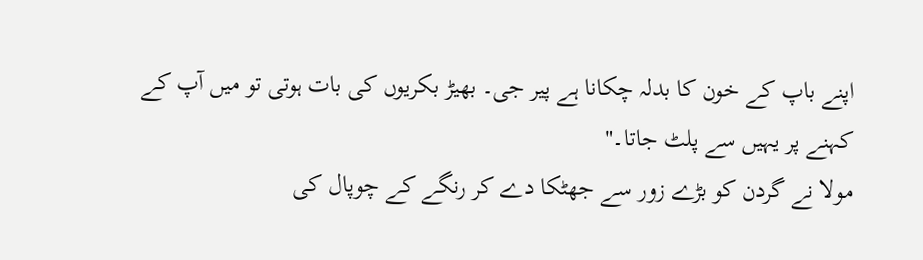اپنے باپ کے خون کا بدلہ چکانا ہے پیر جی۔ بھیڑ بکریوں کی بات ہوتی تو میں آپ کے کہنے پر یہیں سے پلٹ جاتا۔"
مولا نے گردن کو بڑے زور سے جھٹکا دے کر رنگے کے چوپال کی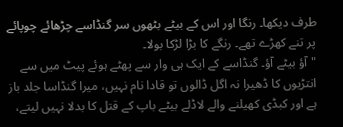طرف دیکھا۔ رنگا اور اس کے بیٹے بٹھوں سر گنڈاسے چڑھائے چوپائے پر تنے کھڑے تھے۔ رنگے کا بڑا لڑکا بولا۔
"آؤ بیٹے آؤ۔ گنڈاسے کے ایک ہی وار سے پھٹے ہوئے پیٹ میں سے انتڑیوں کا ڈھیرا نہ اگل ڈالوں تو قادا نام نہیں، میرا گنڈاسا جلد باز ہے اور کبڈی کھیلنے والے لاڈلے بیٹے باپ کے قتل کا بدلا نہیں لیتے،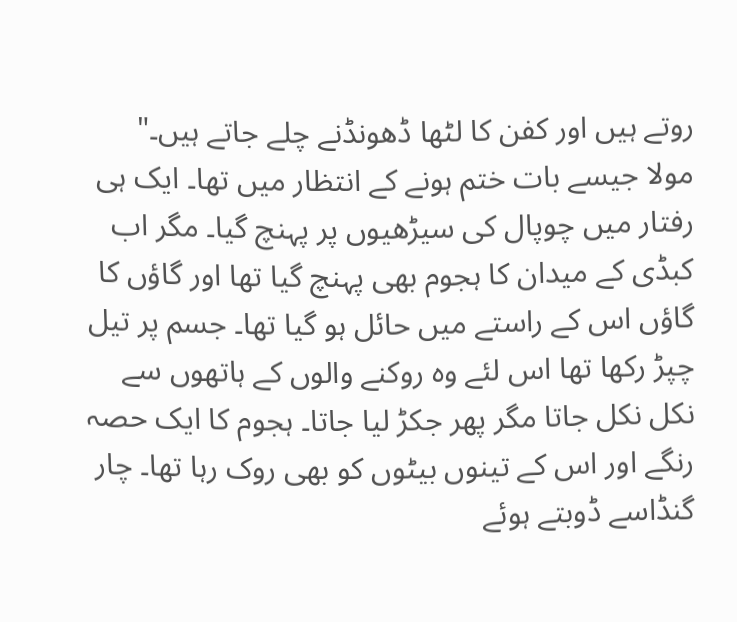روتے ہیں اور کفن کا لٹھا ڈھونڈنے چلے جاتے ہیں۔"
مولا جیسے بات ختم ہونے کے انتظار میں تھا۔ ایک ہی رفتار میں چوپال کی سیڑھیوں پر پہنچ گیا۔ مگر اب کبڈی کے میدان کا ہجوم بھی پہنچ گیا تھا اور گاؤں کا گاؤں اس کے راستے میں حائل ہو گیا تھا۔ جسم پر تیل چپڑ رکھا تھا اس لئے وہ روکنے والوں کے ہاتھوں سے نکل نکل جاتا مگر پھر جکڑ لیا جاتا۔ ہجوم کا ایک حصہ رنگے اور اس کے تینوں بیٹوں کو بھی روک رہا تھا۔ چار گنڈاسے ڈوبتے ہوئے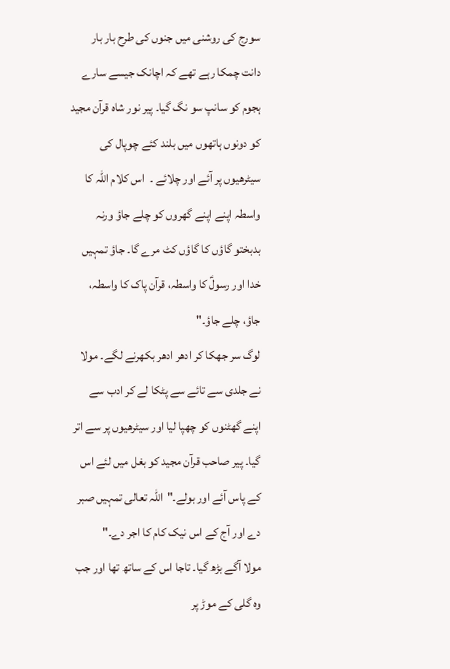سورج کی روشنی میں جنوں کی طرح بار بار دانت چمکا رہے تھے کہ اچانک جیسے سارے ہجوم کو سانپ سو نگ گیا۔ پیر نور شاہ قرآن مجید کو دونوں ہاتھوں میں بلند کئے چوپال کی سیٹرھیوں پر آئے اور چلائے ۔  اس کلام اللہ کا واسطہ اپنے اپنے گھروں کو چلے جاؤ ورنہ بدبختو گاؤں کا گاؤں کٹ مرے گا۔ جاؤ تمہیں خدا اور رسولؑ کا واسطہ، قرآن پاک کا واسطہ، جاؤ، چلے جاؤ۔"
لوگ سر جھکا کر ادھر ادھر بکھرنے لگے۔ مولا نے جلدی سے تائے سے پٹکا لے کر ادب سے اپنے گھٹنوں کو چھپا لیا اور سیٹرھیوں پر سے اتر گیا۔ پیر صاحب قرآن مجید کو بغل میں لئے اس کے پاس آئے اور بولے۔"اللہ تعالی تمہیں صبر دے اور آج کے اس نیک کام کا اجر دے۔"
مولا آگے بڑھ گیا۔ تاجا اس کے ساتھ تھا اور جب وہ گلی کے موڑ پر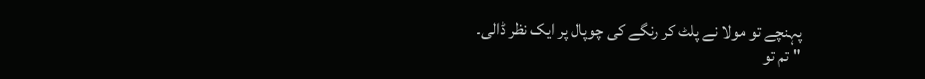پہنچے تو مولا نے پلٹ کر رنگے کی چوپال پر ایک نظر ڈالی۔
"تم تو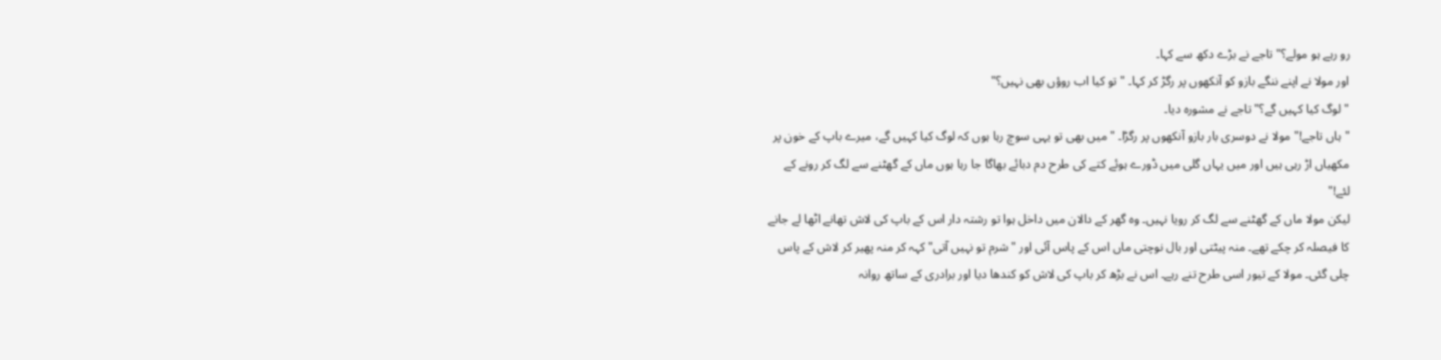رو رہے ہو مولے؟" تاجے نے بڑے دکھ سے کہا۔
اور مولا نے اپنے ننگے بازو کو آنکھوں پر رگڑ کر کہا۔ "تو کیا اب روؤں بھی نہیں؟"
"لوگ کیا کہیں گے؟" تاجے نے مشورہ دیا۔
"ہاں تاجے!" مولا نے دوسری بار بازو آنکھوں پر رگڑا۔ "میں بھی تو یہی سوچ رہا ہوں کہ لوگ کیا کہیں گے، میرے باپ کے خون پر مکھیاں اڑ رہی ہیں اور میں یہاں گلی میں ڈورے ہوئے کتے کی طرح دم دبائے بھاگا جا رہا ہوں ماں کے گھٹنے سے لگ کر رونے کے لئے!"
لیکن مولا ماں کے گھٹنے سے لگ کر رویا نہیں۔ وہ گھر کے دالان میں داخل ہوا تو رشتہ دار اس کے باپ کی لاش تھانے اٹھا لے جانے کا فیصلہ کر چکے تھے۔ منہ پیٹتی اور بال نوچتی ماں اس کے پاس آئی اور "شرم تو نہیں آتی" کہہ کر منہ پھیر کر لاش کے پاس چلی گئی۔ مولا کے تیور اسی طرح تنے رہے۔ اس نے بڑھ کر باپ کی لاش کو کندھا دیا اور برادری کے ساتھ روانہ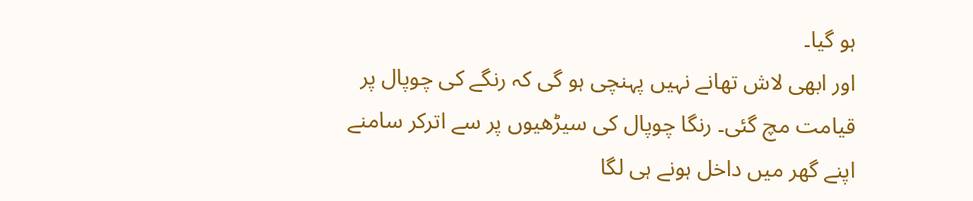ہو گیا۔
اور ابھی لاش تھانے نہیں پہنچی ہو گی کہ رنگے کی چوپال پر قیامت مچ گئی۔ رنگا چوپال کی سیڑھیوں پر سے اترکر سامنے اپنے گھر میں داخل ہونے ہی لگا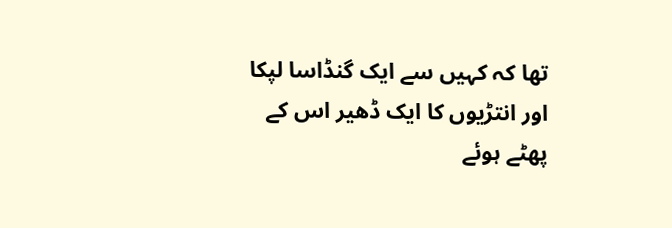تھا کہ کہیں سے ایک گنڈاسا لپکا اور انتڑیوں کا ایک ڈھیر اس کے پھٹے ہوئے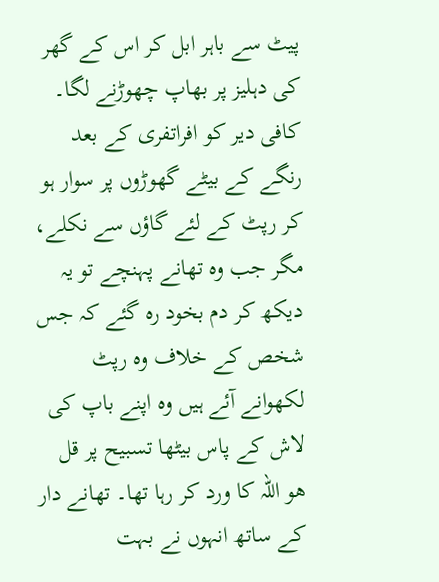پیٹ سے باہر ابل کر اس کے گھر کی دہلیز پر بھاپ چھوڑنے لگا۔ کافی دیر کو افراتفری کے بعد رنگے کے بیٹے گھوڑوں پر سوار ہو کر رپٹ کے لئے گاؤں سے نکلے، مگر جب وہ تھانے پہنچے تو یہ دیکھ کر دم بخود رہ گئے کہ جس شخص کے خلاف وہ رپٹ لکھوانے آئے ہیں وہ اپنے باپ کی لاش کے پاس بیٹھا تسبیح پر قل ھو اللہ کا ورد کر رہا تھا۔ تھانے دار کے ساتھ انہوں نے بہت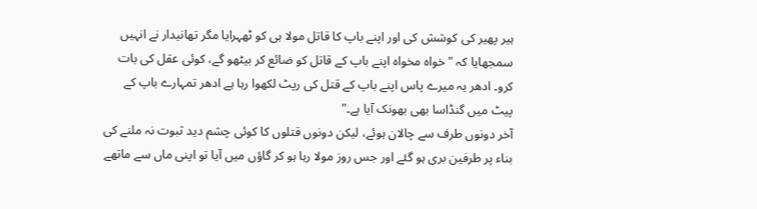ہیر پھیر کی کوشش کی اور اپنے باپ کا قاتل مولا ہی کو ٹھہرایا مگر تھانیدار نے انہیں سمجھایا کہ "خواہ مخواہ اپنے باپ کے قاتل کو ضائع کر بیٹھو گے، کوئی عقل کی بات کرو۔ ادھر یہ میرے پاس اپنے باپ کے قتل کی رپٹ لکھوا رہا ہے ادھر تمہارے باپ کے پیٹ میں گنڈاسا بھی بھونک آیا ہے۔"
آخر دونوں طرف سے چالان ہوئے، لیکن دونوں قتلوں کا کوئی چشم دید ثبوت نہ ملنے کی بناء پر طرفین بری ہو گئے اور جس روز مولا رہا ہو کر گاؤں میں آیا تو اپنی ماں سے ماتھے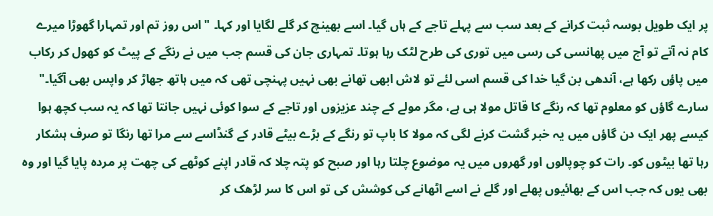پر ایک طویل بوسہ ثبت کرانے کے بعد سب سے پہلے تاجے کے ہاں گیا۔ اسے بھینچ کر گلے لگایا اور کہا۔ "اس روز تم اور تمہارا گھوڑا میرے کام نہ آتے تو آج میں پھانسی کی رسی میں توری کی طرح لٹک رہا ہوتا۔ تمہاری جان کی قسم جب میں نے رنگے کے پیٹ کو کھول کر رکاب میں پاؤں رکھا ہے، آندھی بن گیا خدا کی قسم اسی لئے تو لاش ابھی تھانے بھی نہیں پہنچی تھی کہ میں ہاتھ جھاڑ کر واپس بھی آگیا۔"
سارے گاؤں کو معلوم تھا کہ رنگے کا قاتل مولا ہی ہے، مگر مولے کے چند عزیزوں اور تاجے کے سوا کوئی نہیں جانتا تھا کہ یہ سب کچھ ہوا کیسے پھر ایک دن گاؤں میں یہ خبر گشت کرنے لگی کہ مولا کا باپ تو رنگے کے بڑے بیٹے قادر کے گنڈاسے سے مرا تھا رنگا تو صرف ہشکار رہا تھا بیٹوں کو۔ رات کو چوپالوں اور گھروں میں یہ موضوع چلتا رہا اور صبح کو پتہ چلا کہ قادر اپنے کوٹھے کی چھت پر مردہ پایا گیا اور وہ بھی یوں کہ جب اس کے بھائیوں پھلے اور گلے نے اسے اٹھانے کی کوشش کی تو اس کا سر لڑھک کر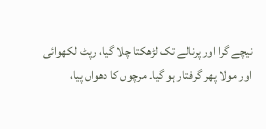نیچے گرا اور پرنالے تک لڑھکتا چلا گیا، رپٹ لکھوائی اور مولا پھر گرفتار ہو گیا۔ مرچوں کا دھواں پیا،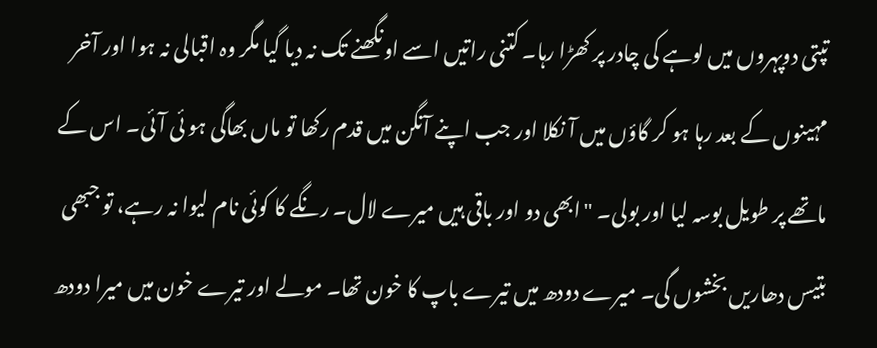تپتی دوپہروں میں لوہے کی چادر پر کھڑا رہا۔ کتنی راتیں اسے اونگھنے تک نہ دیا گیا مگر وہ اقبالی نہ ہوا اور آخر مہینوں کے بعد رہا ہو کر گاؤں میں آ نکلا اور جب اپنے آنگن میں قدم رکھا تو ماں بھاگی ہو ئی آئی۔ اس کے ماتھے پر طویل بوسہ لیا اور بولی۔ "ابھی دو اور باقی ہیں میرے لال۔ رنگے کا کوئی نام لیوا نہ رہے، تو جبھی بتیس دھاریں بخشوں گی۔ میرے دودھ میں تیرے باپ کا خون تھا۔ مولے اور تیرے خون میں میرا دودھ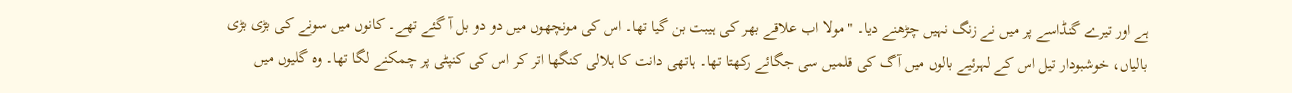ہے اور تیرے گنڈاسے پر میں نے زنگ نہیں چڑھنے دیا۔ "مولا اب علاقے بھر کی ہیبت بن گیا تھا۔ اس کی مونچھوں میں دو دو بل آ گئے تھے۔ کانوں میں سونے کی بڑی بڑی بالیاں، خوشبودار تیل اس کے لہرئیے بالوں میں آگ کی قلمیں سی جگائے رکھتا تھا۔ ہاتھی دانت کا ہلالی کنگھا اتر کر اس کی کنپٹی پر چمکنے لگا تھا۔ وہ گلیوں میں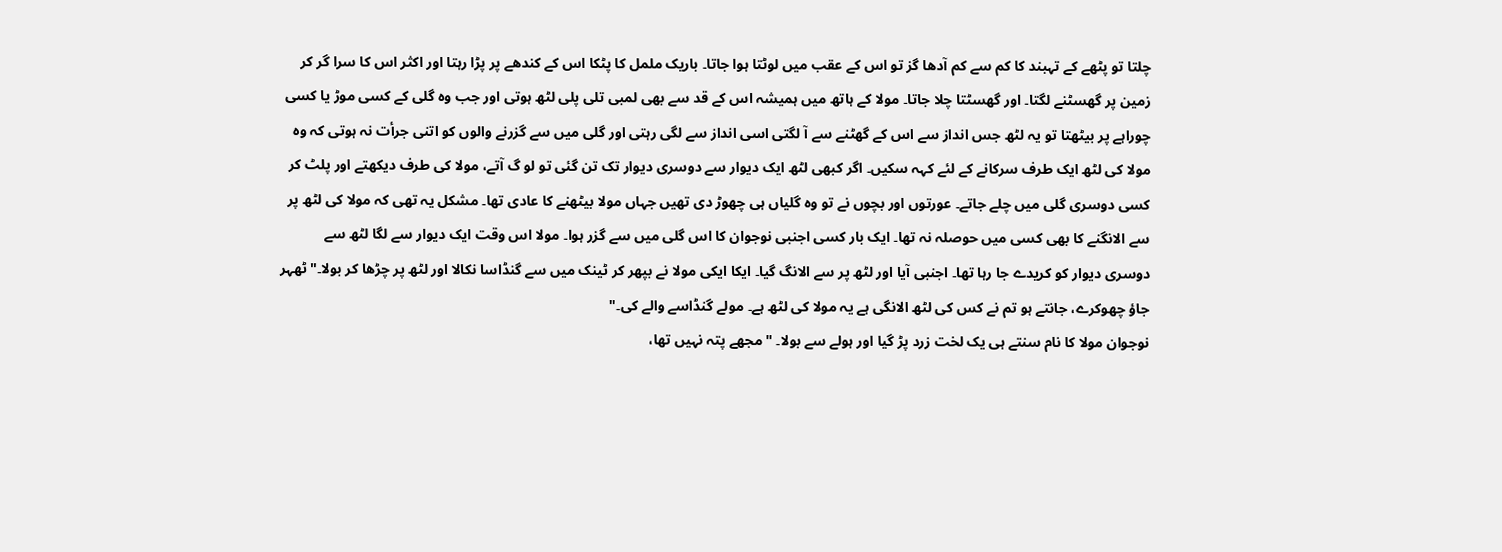چلتا تو پٹھے کے تہبند کا کم سے کم آدھا گز تو اس کے عقب میں لوٹتا ہوا جاتا۔ باریک ململ کا پٹکا اس کے کندھے پر پڑا رہتا اور اکثر اس کا سرا گر کر زمین پر گھسٹنے لگتا۔ اور گھسٹتا چلا جاتا۔ مولا کے ہاتھ میں ہمیشہ اس کے قد سے بھی لمبی تلی پلی لٹھ ہوتی اور جب وہ گلی کے کسی موڑ یا کسی چوراہے پر بیٹھتا تو یہ لٹھ جس انداز سے اس کے گھٹنے سے آ لگتی اسی انداز سے لگی رہتی اور گلی میں سے گزرنے والوں کو اتنی جرأت نہ ہوتی کہ وہ مولا کی لٹھ ایک طرف سرکانے کے لئے کہہ سکیں۔ اگر کبھی لٹھ ایک دیوار سے دوسری دیوار تک تن گئی تو لو گ آتے، مولا کی طرف دیکھتے اور پلٹ کر کسی دوسری گلی میں چلے جاتے۔ عورتوں اور بچوں نے تو وہ گلیاں ہی چھوڑ دی تھیں جہاں مولا بیٹھنے کا عادی تھا۔ مشکل یہ تھی کہ مولا کی لٹھ پر سے الانگنے کا بھی کسی میں حوصلہ نہ تھا۔ ایک بار کسی اجنبی نوجوان کا اس گلی میں سے گزر ہوا۔ مولا اس وقت ایک دیوار سے لگا لٹھ سے دوسری دیوار کو کریدے جا رہا تھا۔ اجنبی آیا اور لٹھ پر سے الانگ گیا۔ ایکا ایکی مولا نے بپھر کر ٹینک میں سے گنڈاسا نکالا اور لٹھ پر چڑھا کر بولا۔"ٹھہر جاؤ چھوکرے، جانتے ہو تم نے کس کی لٹھ الانگی ہے یہ مولا کی لٹھ ہے۔ مولے گنڈاسے والے کی۔"
نوجوان مولا کا نام سنتے ہی یک لخت زرد پڑ گیا اور ہولے سے بولا۔ "مجھے پتہ نہیں تھا،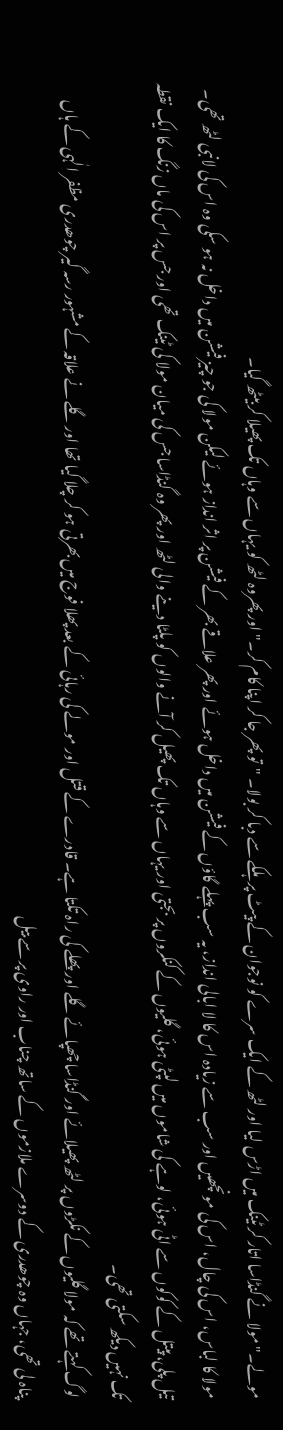مولے۔" مولا نے گنڈاسا اتار کر ٹینک میں اڑس لیا اور لٹھ کے ایک سرے کو نوجوان کے پیٹ پر ہلکے سے دبا کر بولا۔ "تو پھر جا کر اپنا کام کر۔" اور پھروہ لٹھ کو یہاں سے وہاں تک پھیلا کر بیٹھ گیا۔
مولا کا لباس، اس کی چال، اس کی مونچھیں اور سب سے زیادہ اس کا لا ابالی انداز، یہ سب پہلے گاؤں کے فیشن میں داخل ہوئے اور پھر علاقے بھر کے فیشن پر اثر انداز ہوئے لیکن مولا کی جو چیز فیشن میں داخل نہ ہو سکی وہ اس کی لانبی لٹھ تھی۔ تیل پلی، پیتل کے کوکوں سے اٹی ہوئی، لوہے کی شاموں میں لپٹی ہوئی، گلیوں کے کنکروں پر بجتی اور یہاں سے وہاں تک پھیل کر آنے والوں کو پلٹا دینے والی لٹھ اور پھر وہ گنڈاسا جس کی میان مولا کی ٹینک تھی اور جس پر اس کی ماں زنگ کا ایک نقطہ تک نہیں دیکھ سکتی تھی۔
لوگ کہتے تھے کہ مولا گلیوں کے نکڑوں پر لٹھ پھیلائے اور گنڈاسا چھپائے گلے اور پھلے کی راہ تکتا ہے۔ قادرے کے قتل اور مولے کی رہائی کے بعد پھلا فوج میں بھرتی ہو کر چلا گیا تھا اور گلے نے علاقہ کے مشہور رسہ گیر چوھدری مظفر الٰہی کے ہاں پناہ لی تھی، جہاں وہ چوھدری کے دوسرے ملازموں کے ساتھ چناب اور راوی پر سے بیل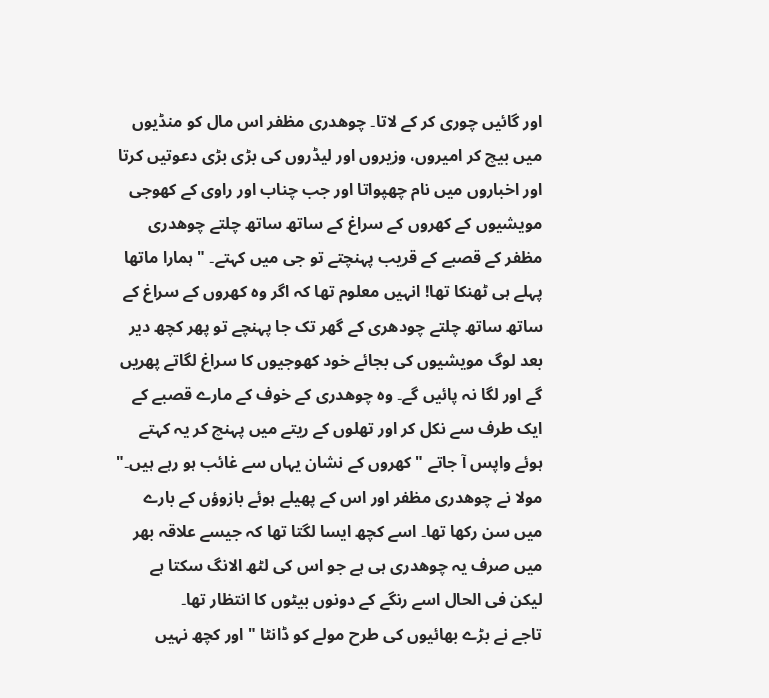اور گائیں چوری کر کے لاتا۔ چوھدری مظفر اس مال کو منڈیوں میں بیچ کر امیروں، وزیروں اور لیڈروں کی بڑی بڑی دعوتیں کرتا اور اخباروں میں نام چھپواتا اور جب چناب اور راوی کے کھوجی مویشیوں کے کھروں کے سراغ کے ساتھ ساتھ چلتے چوھدری مظفر کے قصبے کے قریب پہنچتے تو جی میں کہتے۔ "ہمارا ماتھا پہلے ہی ٹھنکا تھا! انہیں معلوم تھا کہ اگر وہ کھروں کے سراغ کے ساتھ ساتھ چلتے چودھری کے گھر تک جا پہنچے تو پھر کچھ دیر بعد لوگ مویشیوں کی بجائے خود کھوجیوں کا سراغ لگاتے پھریں گے اور لگا نہ پائیں گے۔ وہ چوھدری کے خوف کے مارے قصبے کے ایک طرف سے نکل کر اور تھلوں کے ریتے میں پہنچ کر یہ کہتے ہوئے واپس آ جاتے "کھروں کے نشان یہاں سے غائب ہو رہے ہیں۔"
مولا نے چوھدری مظفر اور اس کے پھیلے ہوئے بازوؤں کے بارے میں سن رکھا تھا۔ اسے کچھ ایسا لگتا تھا کہ جیسے علاقہ بھر میں صرف یہ چوھدری ہی ہے جو اس کی لٹھ الانگ سکتا ہے لیکن فی الحال اسے رنگے کے دونوں بیٹوں کا انتظار تھا۔
تاجے نے بڑے بھائیوں کی طرح مولے کو ڈانٹا "اور کچھ نہیں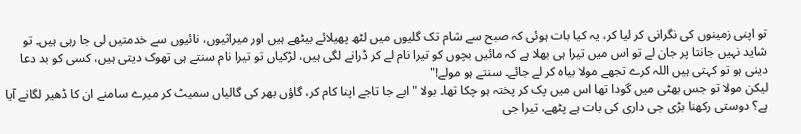تو اپنی زمینوں کی نگرانی کر لیا کر، یہ کیا بات ہوئی کہ صبح سے شام تک گلیوں میں لٹھ پھیلائے بیٹھے ہیں اور میراثیوں، نائیوں سے خدمتیں لی جا رہی ہیں۔ تو شاید نہیں جانتا پر جان لے تو اس میں تیرا ہی بھلا ہے کہ مائیں بچوں کو تیرا نام لے کر ڈرانے لگی ہیں، لڑکیاں تو تیرا نام سنتے ہی تھوک دیتی ہیں، کسی کو بد دعا دینی ہو تو کہتی ہیں اللہ کرے تجھے مولا بیاہ کر لے جائے۔ سنتے ہو مولے!"
لیکن مولا تو جس بھٹی میں گودا تھا اس میں پک کر پختہ ہو چکا تھا۔ بولا "ابے جا تاجے اپنا کام کر، گاؤں بھر کی گالیاں سمیٹ کر میرے سامنے ان کا ڈھیر لگانے آیا ہے؟ دوستی رکھنا بڑی جی داری کی بات ہے پٹھے، تیرا جی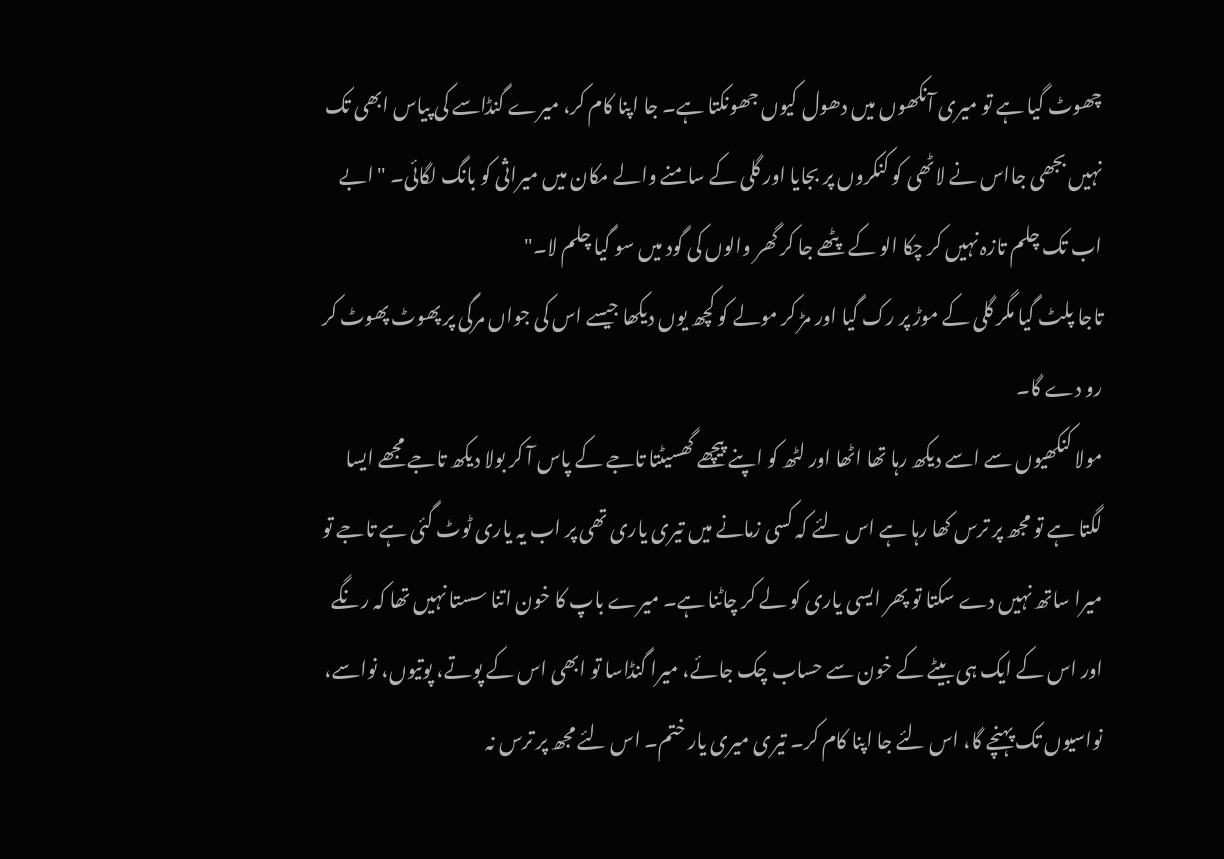چھوٹ گیا ہے تو میری آنکھوں میں دھول کیوں جھونکتا ہے۔ جا اپنا کام کر، میرے گنڈاسے کی پیاس ابھی تک نہیں بجھی جااس نے لاٹھی کو کنکروں پر بجایا اور گلی کے سامنے والے مکان میں میراثی کو بانگ لگائی۔ "ابے اب تک چلم تازہ نہیں کر چکا الو کے پٹھے جا کر گھر والوں کی گود میں سو گیا چلم لا۔"
تاجا پلٹ گیا مگر گلی کے موڑ پر رک گیا اور مڑ کر مولے کو کچھ یوں دیکھا جیسے اس کی جواں مرگی پر پھوٹ پھوٹ کر رو دے گا۔
مولا کنکھیوں سے اسے دیکھ رہا تھا اٹھا اور لٹھ کو اپنے پیچھے گھسیٹتا تاجے کے پاس آ کر بولا دیکھ تاجے مجھے ایسا لگتا ہے تو مجھ پر ترس کھا رہا ہے اس لئے کہ کسی زمانے میں تیری یاری تھی پر اب یہ یاری ٹوٹ گئی ہے تاجے تو میرا ساتھ نہیں دے سکتا تو پھر ایسی یاری کو لے کر چاٹنا ہے۔ میرے باپ کا خون اتنا سستا نہیں تھا کہ رنگے اور اس کے ایک ہی بیٹے کے خون سے حساب چک جائے، میرا گنڈاسا تو ابھی اس کے پوتے، پوتیوں، نواسے، نواسیوں تک پہنچے گا، اس لئے جا اپنا کام کر۔ تیری میری یار ختم۔ اس لئے مجھ پر ترس نہ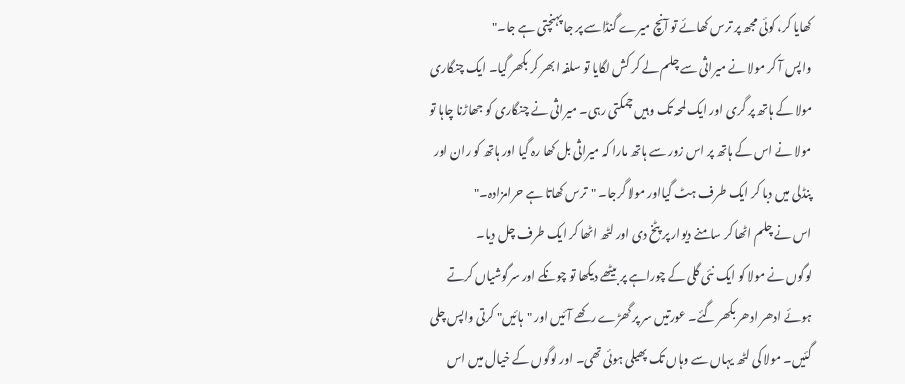کھایا کر، کوئی مجھ پر ترس کھائے تو آنچ میرے گنڈاسے پر جا پہنچتی ہے جا۔"
واپس آ کر مولا نے میراثی سے چلم لے کر کش لگایا تو سلفہ ابھر کر بکھر گیا۔ ایک چنگاری مولا کے ہاتھ پر گری اور ایک لمحہ تک وہیں چمکتی رہی۔ میراثی نے چنگاری کو جھاڑنا چاہا تو مولا نے اس کے ہاتھ پر اس زور سے ہاتھ مارا کہ میراثی بل کھا رہ گیا اور ہاتھ کو ران اور پنڈلی میں دبا کر ایک طرف ہٹ گیااور مولا گرجا۔ "ترس کھاتا ہے حرامزادہ۔"
اس نے چلم اٹھا کر سامنے دیوار پر پٹخ دی اور لٹھ اٹھا کر ایک طرف چل دیا۔
لوگوں نے مولا کو ایک نئی گلی کے چوراہے پر بیٹھے دیکھا تو چونکے اور سرگوشیاں کرتے ہوئے ادھر ادھر بکھر گئے۔ عورتیں سر پر گھڑے رکھے آئیں اور "ہائیں" کرتی واپس چلی گئیں۔ مولا کی لٹھ یہاں سے وہاں تک پھیلی ہوئی تھی۔ اور لوگوں کے خیال میں اس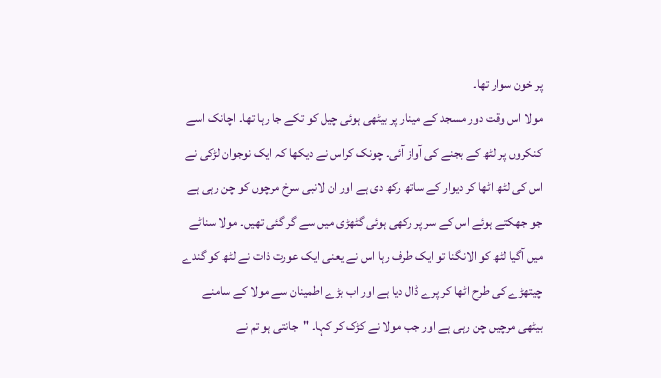پر خون سوار تھا۔
مولا اس وقت دور مسجد کے مینار پر بیٹھی ہوئی چیل کو تکے جا رہا تھا۔ اچانک اسے کنکروں پر لٹھ کے بجنے کی آواز آئی۔ چونک کراس نے دیکھا کہ ایک نوجوان لڑکی نے اس کی لٹھ اٹھا کر دیوار کے ساتھ رکھ دی ہے اور ان لانبی سرخ مرچوں کو چن رہی ہے جو جھکتے ہوئے اس کے سر پر رکھی ہوئی گٹھڑی میں سے گر گئی تھیں۔ مولا سناٹے میں آگیا لٹھ کو الانگنا تو ایک طرف رہا اس نے یعنی ایک عورت ذات نے لٹھ کو گندے چیتھڑے کی طرح اٹھا کر پرے ڈال دیا ہے اور اب بڑے اطمینان سے مولا کے سامنے بیٹھی مرچیں چن رہی ہے اور جب مولا نے کڑک کر کہا۔ "جانتی ہو تم نے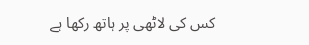کس کی لاٹھی پر ہاتھ رکھا ہے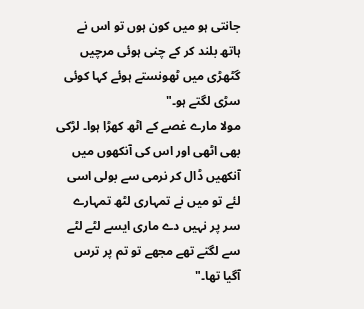جانتی ہو میں کون ہوں تو اس نے ہاتھ بلند کر کے چنی ہوئی مرچیں گٹھڑی میں ٹھونستے ہوئے کہا کوئی سڑی لگتے ہو۔"
مولا مارے غصے کے اٹھ کھڑا ہوا۔ لڑکی بھی اٹھی اور اس کی آنکھوں میں آنکھیں ڈال کر نرمی سے بولی اسی لئے تو میں نے تمہاری لٹھ تمہارے سر پر نہیں دے ماری ایسے لٹے لٹے سے لگتے تھے مجھے تو تم پر ترس آگیا تھا۔"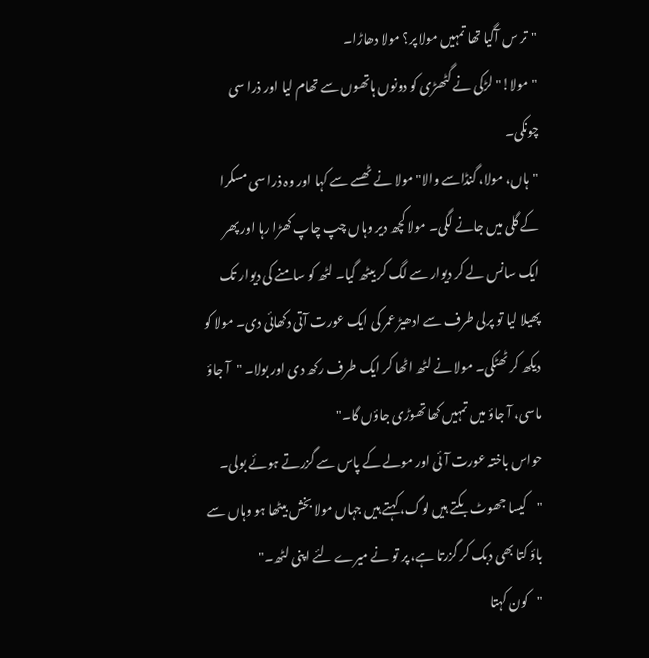"تر س آگیا تھا تمہیں مولا پر؟ مولا دھاڑا۔
"مولا!"لڑکی نے گٹھڑی کو دونوں ہاتھوں سے تھام لیا اور ذرا سی چونکی۔
"ہاں، مولا، گنڈاسے والا" مولا نے ٹھسے سے کہا اور وہ ذرا سی مسکرا کے گلی میں جانے لگی۔ مولا کچھ دیر وہاں چپ چاپ کھڑا رہا اور پھر ایک سانس لے کر دیوار سے لگ کر بیٹھ گیا۔ لٹھ کو سامنے کی دیوار تک پھیلا لیا تو پرلی طرف سے ادھیڑ عمر کی ایک عورت آتی دکھائی دی۔ مولا کو دیکھ کر ٹھٹکی۔ مولا نے لٹھ اٹھا کر ایک طرف رکھ دی اور بولا۔ "آ جاؤ ماسی، آ جاؤ میں تمہیں کھا تھوڑی جاؤں گا۔"
حواس باختہ عورت آئی اور مولے کے پاس سے گزرتے ہوئے بولی۔ "کیسا جھوٹ بکتے ہیں لوگ، کہتے ہیں جہاں مولا بخش بیٹھا ہو وہاں سے باؤ کتا بھی دبک کر گزرتا ہے، پر تو نے میرے لئے اپنی لٹھ۔"
"کون کہتا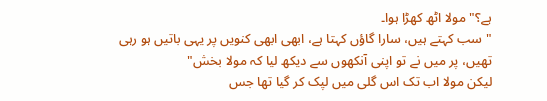ہے؟" مولا اٹھ کھڑا ہوا۔
"سب کہتے ہیں، سارا گاؤں کہتا ہے، ابھی ابھی کنویں پر یہی باتیں ہو رہی تھیں، پر میں نے تو اپنی آنکھوں سے دیکھ لیا کہ مولا بخش"
لیکن مولا اب تک اس گلی میں لپک کر گیا تھا جس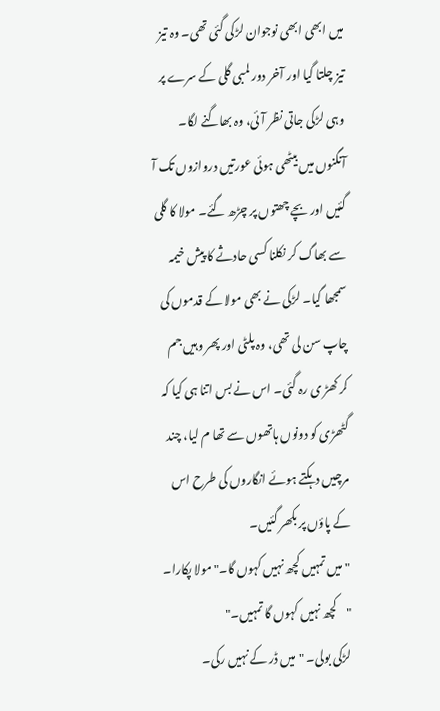میں ابھی ابھی نوجوان لڑکی گئی تھی۔ وہ تیز تیز چلتا گیا اور آخر دور لمبی گلی کے سرے پر وہی لڑکی جاتی نظر آئی، وہ بھاگنے لگا۔ آنگنوں میں بیٹھی ہوئی عورتیں دروازوں تک آ گئیں اور بچے چھتوں پر چڑھ گئے۔ مولا کا گلی سے بھاگ کر نکلنا کسی حادثے کا پیش خیمہ سمجھا گیا۔ لڑکی نے بھی مولا کے قدموں کی چاپ سن لی تھی، وہ پلٹی اور پھر وہیں جم کر کھڑ ی رہ گئی۔ اس نے بس اتنا ہی کیا کہ گٹھڑی کو دونوں ہاتھوں سے تھا م لیا، چند مرچیں دہکتے ہوئے انگاروں کی طرح اس کے پاؤں پر بکھر گئیں۔
"میں تمہیں کچھ نہیں کہوں گا۔" مولا پکارا۔ "کچھ نہیں کہوں گا تمہیں۔"
لڑکی بولی۔ "میں ڈر کے نہیں رکی۔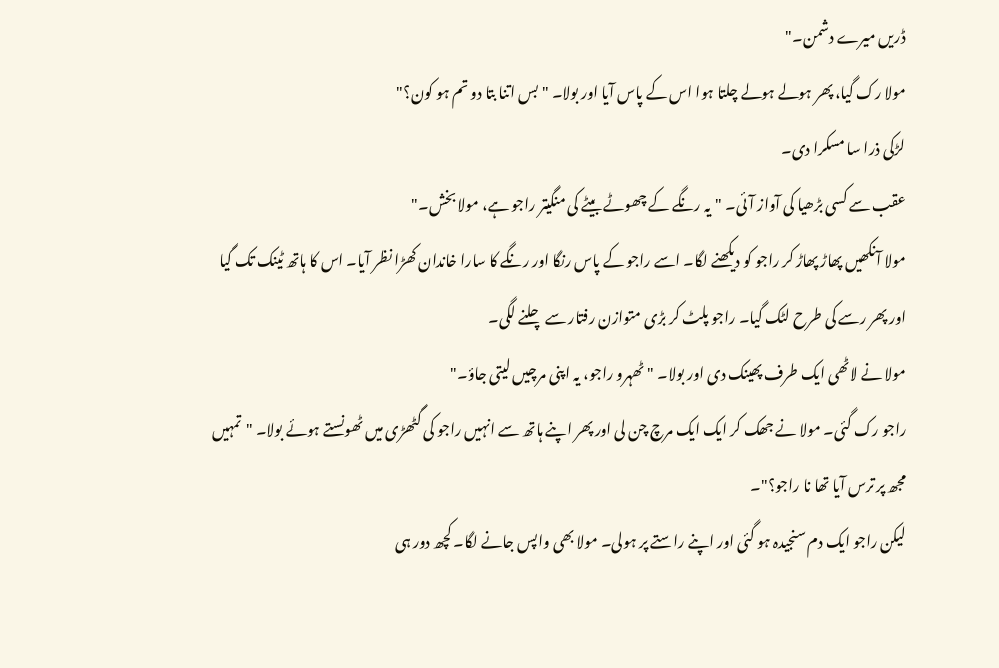ڈریں میرے دشمن۔"
مولا رک گیا، پھر ہولے ہولے چلتا ہوا اس کے پاس آیا اور بولا۔ "بس اتنا بتا دو تم ہو کون؟"
لڑکی ذرا سا مسکرا دی۔
عقب سے کسی بڑھیا کی آواز آئی۔ "یہ رنگے کے چھوٹے بیٹے کی منگیتر راجو ہے، مولا بخش۔"
مولا آنکھیں پھاڑ پھاڑ کر راجو کو دیکھنے لگا۔ اسے راجو کے پاس رنگا اور رنگے کا سارا خاندان کھڑا نظر آیا۔ اس کا ہاتھ ٹینک تک گیا اور پھر رسے کی طرح لٹک گیا۔ راجو پلٹ کر بڑی متوازن رفتار سے چلنے لگی۔
مولا نے لاٹھی ایک طرف پھینک دی اور بولا۔ "ٹھہرو راجو، یہ اپنی مرچیں لیتی جاؤ۔"
راجو رک گئی۔ مولا نے جھک کر ایک ایک مرچ چن لی اور پھر اپنے ہاتھ سے انہیں راجو کی گٹھڑی میں ٹھونستے ہوئے بولا۔ "تمہیں مجھ پر ترس آیا تھا نا راجو؟"۔
لیکن راجو ایک دم سنجیدہ ہو گئی اور اپنے راستے پر ہولی۔ مولا بھی واپس جانے لگا۔ کچھ دور ہی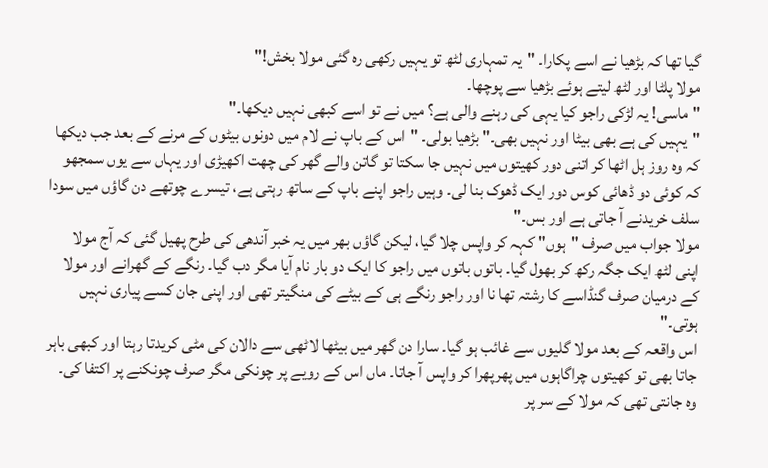گیا تھا کہ بڑھیا نے اسے پکارا۔ "یہ تمہاری لٹھ تو یہیں رکھی رہ گئی مولا بخش!"
مولا پلٹا اور لٹھ لیتے ہوئے بڑھیا سے پوچھا۔
"ماسی! یہ لڑکی راجو کیا یہی کی رہنے والی ہے؟ میں نے تو اسے کبھی نہیں دیکھا۔"
"یہیں کی ہے بھی بیٹا اور نہیں بھی۔" بڑھیا بولی۔ "اس کے باپ نے لام میں دونوں بیٹوں کے مرنے کے بعد جب دیکھا کہ وہ روز ہل اٹھا کر اتنی دور کھیتوں میں نہیں جا سکتا تو گاتن والے گھر کی چھت اکھیڑی اور یہاں سے یوں سمجھو کہ کوئی دو ڈھائی کوس دور ایک ڈھوک بنا لی۔ وہیں راجو اپنے باپ کے ساتھ رہتی ہے، تیسرے چوتھے دن گاؤں میں سودا سلف خریدنے آ جاتی ہے اور بس۔"
مولا جواب میں صرف "ہوں" کہہ کر واپس چلا گیا، لیکن گاؤں بھر میں یہ خبر آندھی کی طرح پھیل گئی کہ آج مولا اپنی لٹھ ایک جگہ رکھ کر بھول گیا۔ باتوں باتوں میں راجو کا ایک دو بار نام آیا مگر دب گیا۔ رنگے کے گھرانے اور مولا کے درمیان صرف گنڈاسے کا رشتہ تھا نا اور راجو رنگے ہی کے بیٹے کی منگیتر تھی اور اپنی جان کسے پیاری نہیں ہوتی۔"
اس واقعہ کے بعد مولا گلیوں سے غائب ہو گیا۔ سارا دن گھر میں بیٹھا لاٹھی سے دالان کی مٹی کریدتا رہتا اور کبھی باہر جاتا بھی تو کھیتوں چراگاہوں میں پھرپھرا کر واپس آ جاتا۔ ماں اس کے رویے پر چونکی مگر صرف چونکنے پر اکتفا کی۔ وہ جانتی تھی کہ مولا کے سر پر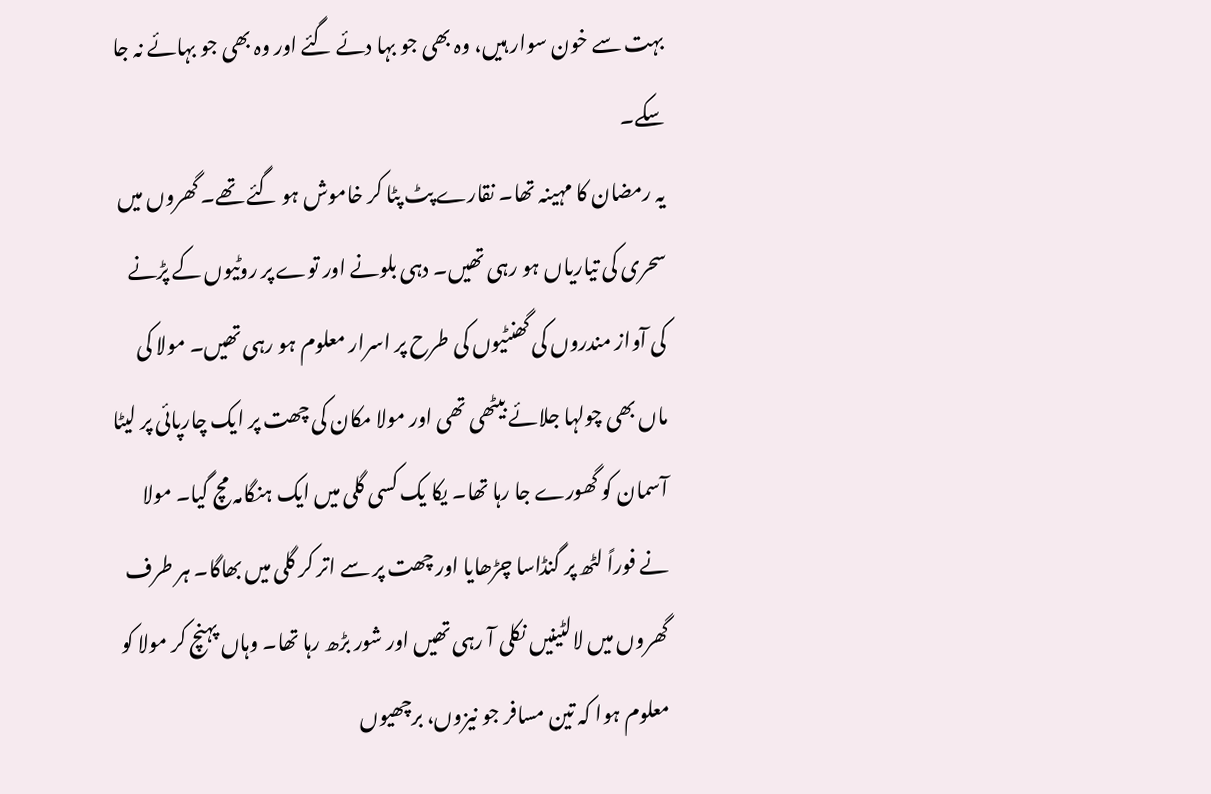بہت سے خون سوار ہیں، وہ بھی جو بہا دئے گئے اور وہ بھی جو بہائے نہ جا سکے۔
یہ رمضان کا مہینہ تھا۔ نقارے پٹ پٹا کر خاموش ہو گئے تھے۔ گھروں میں سحری کی تیاریاں ہو رہی تھیں۔ دہی بلونے اور توے پر روٹیوں کے پڑنے کی آواز مندروں کی گھنٹیوں کی طرح پر اسرار معلوم ہو رہی تھیں۔ مولا کی ماں بھی چولہا جلائے بیٹھی تھی اور مولا مکان کی چھت پر ایک چارپائی پر لیٹا آسمان کو گھورے جا رہا تھا۔ یکا یک کسی گلی میں ایک ہنگامہ مچ گیا۔ مولا نے فوراً لٹھ پر گنڈاسا چڑھایا اور چھت پر سے اتر کر گلی میں بھاگا۔ ہر طرف گھروں میں لالٹینیں نکلی آ رہی تھیں اور شور بڑھ رہا تھا۔ وہاں پہنچ کر مولا کو معلوم ہوا کہ تین مسافر جو نیزوں، برچھیوں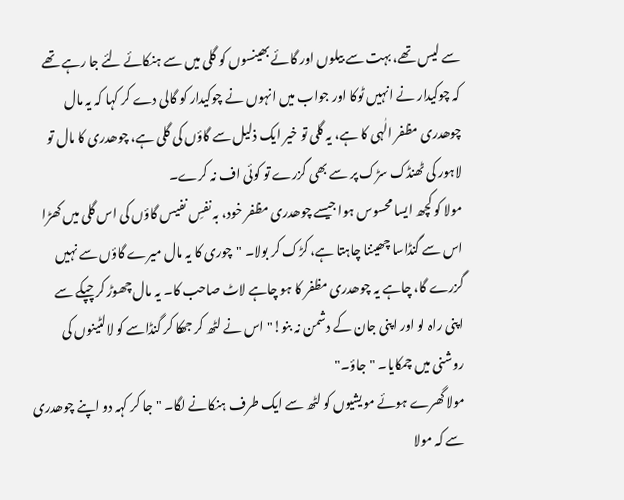سے لیس تھے، بہت سے بیلوں اور گائے بھینسوں کو گلی میں سے ہنکائے لئے جا رہے تھے کہ چوکیدار نے انہیں ٹوکا اور جواب میں انہوں نے چوکیدار کو گالی دے کر کہا کہ یہ مال چوھدری مظفر الٰہی کا ہے، یہ گلی تو خیر ایک ذلیل سے گاؤں کی گلی ہے، چوھدری کا مال تو لاہور کی ٹھنڈک سڑک پر سے بھی گزرے تو کوئی اف نہ کرے۔
مولا کو کچھ ایسا محسوس ہوا جیسے چوھدری مظفر خود، بہ نفسِ نفیس گاؤں کی اس گلی میں کھڑا اس سے گنڈاسا چھیننا چاہتا ہے، کڑک کر بولا۔ "چوری کا یہ مال میرے گاؤں سے نہیں گزرے گا، چاہے یہ چوھدری مظفر کا ہو چاہے لاٹ صاحب کا۔ یہ مال چھوڑ کر چپکے سے اپنی راہ لو اور اپنی جان کے دشمن نہ بنو!" اس نے لٹھ کر جھکا کر گنڈاسے کو لالٹینوں کی روشنی میں چمکایا۔ "جاؤ۔"
مولا گھرے ہوئے مویشیوں کو لٹھ سے ایک طرف ہنکانے لگا۔ "جا کر کہہ دو اپنے چوھدری سے کہ مولا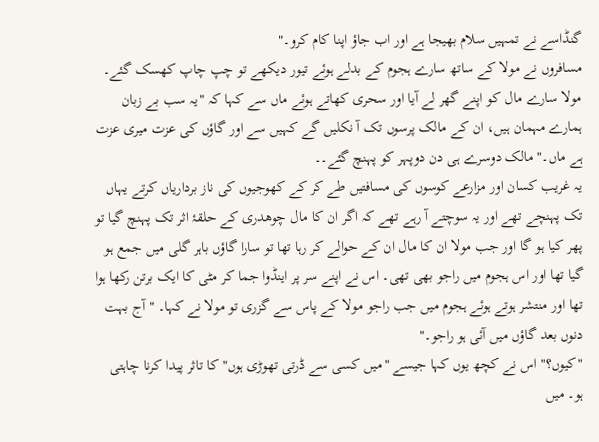گنڈاسے نے تمہیں سلام بھیجا ہے اور اب جاؤ اپنا کام کرو۔"
مسافروں نے مولا کے ساتھ سارے ہجوم کے بدلے ہوئے تیور دیکھے تو چپ چاپ کھسک گئے۔ مولا سارے مال کو اپنے گھر لے آیا اور سحری کھاتے ہوئے ماں سے کہا کہ "یہ سب بے زبان ہمارے مہمان ہیں، ان کے مالک پرسوں تک آ نکلیں گے کہیں سے اور گاؤں کی عزت میری عزت ہے ماں۔" مالک دوسرے ہی دن دوپہر کو پہنچ گئے۔۔
یہ غریب کسان اور مزارعے کوسوں کی مسافتیں طے کر کے کھوجیوں کی ناز برداریاں کرتے یہاں تک پہنچے تھے اور یہ سوچتے آ رہے تھے کہ اگر ان کا مال چوھدری کے حلقۂ اثر تک پہنچ گیا تو پھر کیا ہو گا اور جب مولا ان کا مال ان کے حوالے کر رہا تھا تو سارا گاؤں باہر گلی میں جمع ہو گیا تھا اور اس ہجوم میں راجو بھی تھی۔ اس نے اپنے سر پر اینڈوا جما کر مٹی کا ایک برتن رکھا ہوا تھا اور منتشر ہوتے ہوئے ہجوم میں جب راجو مولا کے پاس سے گزری تو مولا نے کہا۔ "آج بہت دنوں بعد گاؤں میں آئی ہو راجو۔"
"کیوں؟" اس نے کچھ یوں کہا جیسے "میں کسی سے ڈرتی تھوڑی ہوں" کا تاثر پیدا کرنا چاہتی ہو۔ میں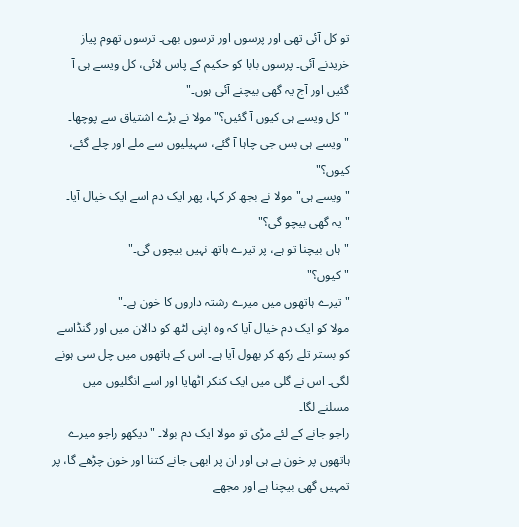تو کل آئی تھی اور پرسوں اور ترسوں بھی۔ ترسوں تھوم پیاز خریدنے آئی۔ پرسوں بابا کو حکیم کے پاس لائی، کل ویسے ہی آ گئیں اور آج یہ گھی بیچنے آئی ہوں۔"
"کل ویسے ہی کیوں آ گئیں؟" مولا نے بڑے اشتیاق سے پوچھا۔
"ویسے ہی بس جی چاہا آ گئے، سہیلیوں سے ملے اور چلے گئے، کیوں؟"
"ویسے ہی" مولا نے بجھ کر کہا، پھر ایک دم اسے ایک خیال آیا۔ "یہ گھی بیچو گی؟"
"ہاں بیچنا تو ہے، پر تیرے ہاتھ نہیں بیچوں گی۔"
"کیوں؟"
"تیرے ہاتھوں میں میرے رشتہ داروں کا خون ہے۔"
مولا کو ایک دم خیال آیا کہ وہ اپنی لٹھ کو دالان میں اور گنڈاسے کو بستر تلے رکھ کر بھول آیا ہے۔ اس کے ہاتھوں میں چل سی ہونے لگی۔ اس نے گلی میں ایک کنکر اٹھایا اور اسے انگلیوں میں مسلنے لگا۔
راجو جانے کے لئے مڑی تو مولا ایک دم بولا۔ "دیکھو راجو میرے ہاتھوں پر خون ہے ہی اور ان پر ابھی جانے کتنا اور خون چڑھے گا، پر تمہیں گھی بیچنا ہے اور مجھے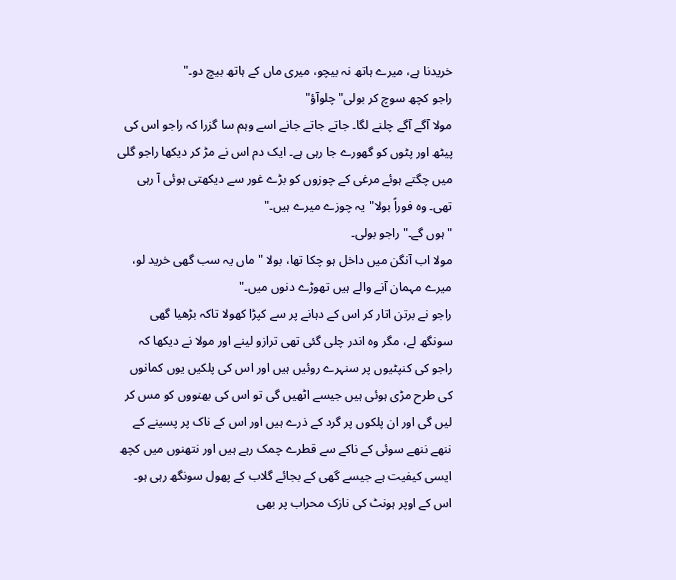خریدنا ہے، میرے ہاتھ نہ بیچو، میری ماں کے ہاتھ بیچ دو۔"
راجو کچھ سوچ کر بولی"چلوآؤ"
مولا آگے آگے چلنے لگا۔ جاتے جاتے جانے اسے وہم سا گزرا کہ راجو اس کی پیٹھ اور پٹوں کو گھورے جا رہی ہے۔ ایک دم اس نے مڑ کر دیکھا راجو گلی میں چگتے ہوئے مرغی کے چوزوں کو بڑے غور سے دیکھتی ہوئی آ رہی تھی۔ وہ فوراً بولا"یہ چوزے میرے ہیں۔"
"ہوں گے۔" راجو بولی۔
مولا اب آنگن میں داخل ہو چکا تھا، بولا "ماں یہ سب گھی خرید لو، میرے مہمان آنے والے ہیں تھوڑے دنوں میں۔"
راجو نے برتن اتار کر اس کے دہانے پر سے کپڑا کھولا تاکہ بڑھیا گھی سونگھ لے، مگر وہ اندر چلی گئی تھی ترازو لینے اور مولا نے دیکھا کہ راجو کی کنپٹیوں پر سنہرے روئیں ہیں اور اس کی پلکیں یوں کمانوں کی طرح مڑی ہوئی ہیں جیسے اٹھیں گی تو اس کی بھنووں کو مس کر لیں گی اور ان پلکوں پر گرد کے ذرے ہیں اور اس کے ناک پر پسینے کے ننھے ننھے سوئی کے ناکے سے قطرے چمک رہے ہیں اور نتھنوں میں کچھ ایسی کیفیت ہے جیسے گھی کے بجائے گلاب کے پھول سونگھ رہی ہو۔ اس کے اوپر ہونٹ کی نازک محراب پر بھی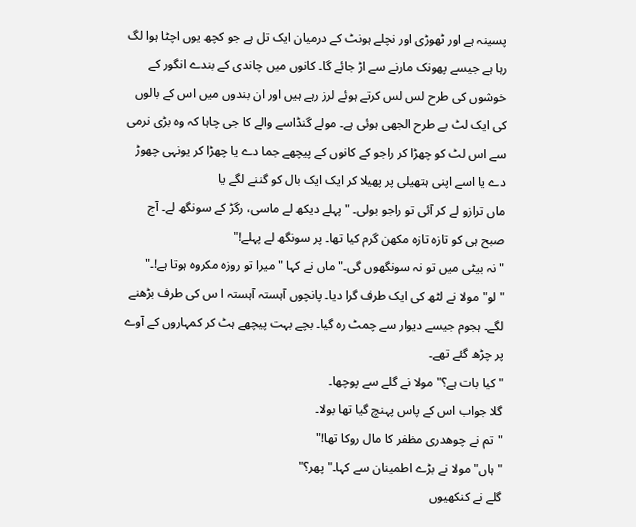پسینہ ہے اور ٹھوڑی اور نچلے ہونٹ کے درمیان ایک تل ہے جو کچھ یوں اچٹا ہوا لگ رہا ہے جیسے پھونک مارنے سے اڑ جائے گا۔ کانوں میں چاندی کے بندے انگور کے خوشوں کی طرح لس لس کرتے ہوئے لرز رہے ہیں اور ان بندوں میں اس کے بالوں کی ایک لٹ بے طرح الجھی ہوئی ہے۔ مولے گنڈاسے والے کا جی چاہا کہ وہ بڑی نرمی سے اس لٹ کو چھڑا کر راجو کے کانوں کے پیچھے جما دے یا چھڑا کر یونہی چھوڑ دے یا اسے اپنی ہتھیلی پر پھیلا کر ایک ایک بال کو گننے لگے یا
ماں ترازو لے کر آئی تو راجو بولی۔ "پہلے دیکھ لے ماسی، رگڑ کے سونگھ لے۔ آج صبح ہی کو تازہ تازہ مکھن گرم کیا تھا۔ پر سونگھ لے پہلے!"
"نہ بیٹی میں تو نہ سونگھوں گی۔" ماں نے کہا "میرا تو روزہ مکروہ ہوتا ہے!۔"
"لو" مولا نے لٹھ کی ایک طرف گرا دیا۔ پانچوں آہستہ آہستہ ا س کی طرف بڑھنے لگے۔ ہجوم جیسے دیوار سے چمٹ رہ گیا۔ بچے بہت پیچھے ہٹ کر کمہاروں کے آوے پر چڑھ گئے تھے۔
"کیا بات ہے؟" مولا نے گلے سے پوچھا۔
گلا جواب اس کے پاس پہنچ گیا تھا بولا۔
"تم نے چوھدری مظفر کا مال روکا تھا!"
"ہاں" مولا نے بڑے اطمینان سے کہا۔"پھر؟"
گلے نے کنکھیوں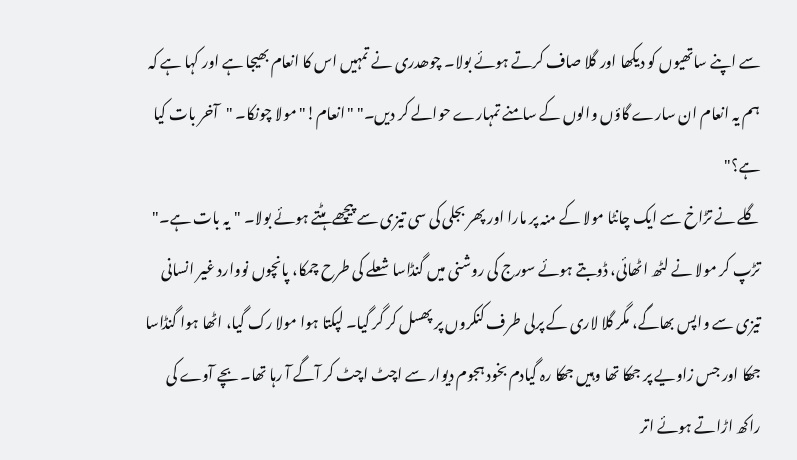سے اپنے ساتھیوں کو دیکھا اور گلا صاف کرتے ہوئے بولا۔ چوھدری نے تمہیں اس کا انعام بھیجا ہے اور کہا ہے کہ ہم یہ انعام ان سارے گاؤں والوں کے سامنے تمہارے حوالے کر دیں۔" "انعام!" مولا چونکا۔ "آخر بات کیا ہے؟"
گلے نے تڑاخ سے ایک چانٹا مولا کے منہ پر مارا اور پھر بجلی کی سی تیزی سے پیچھے ہٹتے ہوئے بولا۔ "یہ بات ہے۔"
تڑپ کر مولا نے لٹھ اٹھائی، ڈوبتے ہوئے سورج کی روشنی میں گنڈاسا شعلے کی طرح چمکا، پانچوں نووارد غیر انسانی تیزی سے واپس بھاگے، مگر گلا لاری کے پرلی طرف کنکروں پر پھسل کر گر گیا۔ لپکتا ہوا مولا رک گیا، اٹھا ہوا گنڈاسا جھکا اور جس زاویے پر جھکا تھا وہیں جھکا رہ گیادم بخود ہجوم دیوار سے اچٹ اچٹ کر آگے آ رہا تھا۔ بچے آوے کی راکھ اڑاتے ہوئے اتر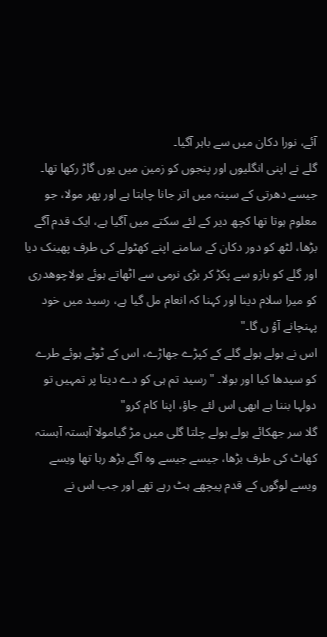آئے، نورا دکان میں سے باہر آگیا۔
گلے نے اپنی انگلیوں اور پنجوں کو زمین میں یوں گاڑ رکھا تھا۔ جیسے دھرتی کے سینہ میں اتر جانا چاہتا ہے اور پھر مولا، جو معلوم ہوتا تھا کچھ دیر کے لئے سکتے میں آگیا ہے، ایک قدم آگے بڑھا، لٹھ کو دور دکان کے سامنے اپنے کھٹولے کی طرف پھینک دیا اور گلے کو بازو سے پکڑ کر بڑی نرمی سے اٹھاتے ہوئے بولاچوھدری کو میرا سلام دینا اور کہنا کہ انعام مل گیا ہے، رسید میں خود پہنچانے آؤ ں گا۔"
اس نے ہولے ہولے گلے کے کپڑے جھاڑے، اس کے ٹوٹے ہوئے طرے کو سیدھا کیا اور بولا۔ "رسید تم ہی کو دے دیتا پر تمہیں تو دولہا بننا ہے ابھی اس لئے جاؤ، اپنا کام کرو"
گلا سر جھکائے ہولے ہولے چلتا گلی میں مڑ گیامولا آہستہ آہستہ کھاٹ کی طرف بڑھا، جیسے جیسے وہ آگے بڑھ رہا تھا ویسے ویسے لوگوں کے قدم پیچھے ہٹ رہے تھے اور جب اس نے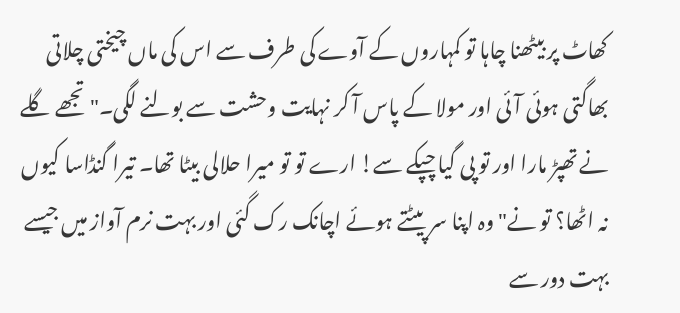کھاٹ پر بیٹھنا چاہا تو کمہاروں کے آوے کی طرف سے اس کی ماں چیختی چلاتی بھاگتی ہوئی آئی اور مولا کے پاس آ کر نہایت وحشت سے بولنے لگی۔"تجھے گلے نے تھپڑ مارا اور تو پی گیا چپکے سے! ارے تو تو میرا حلالی بیٹا تھا۔ تیرا گنڈاسا کیوں نہ اٹھا؟ تو نے" وہ اپنا سر پیٹتے ہوئے اچانک رک گئی اور بہت نرم آواز میں جیسے بہت دور سے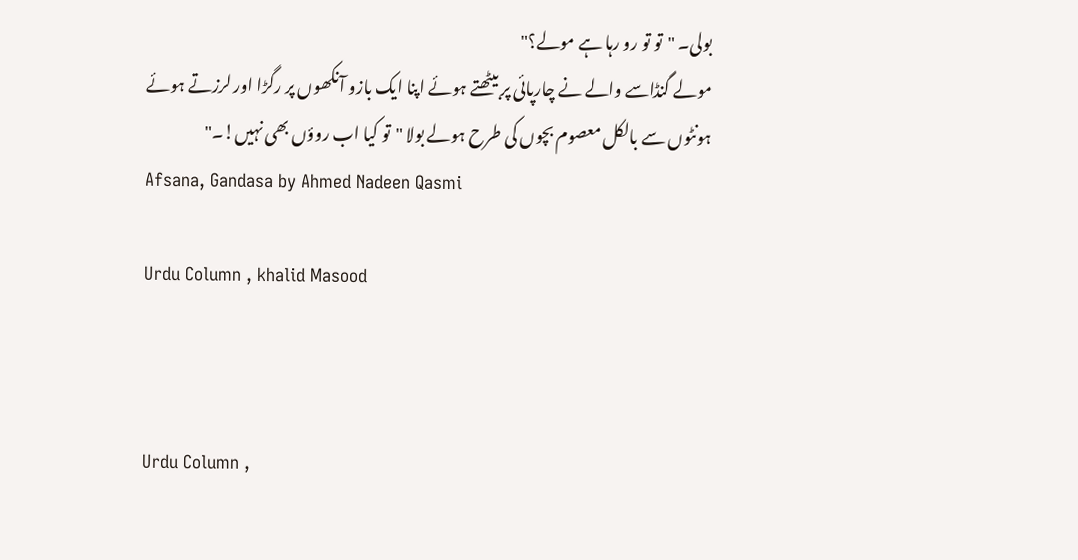بولی۔ "تو تو رو رہا ہے مولے؟"
مولے گنڈاسے والے نے چارپائی پر بیٹھتے ہوئے اپنا ایک بازو آنکھوں پر رگڑا اور لرزتے ہوئے ہونٹوں سے بالکل معصوم بچوں کی طرح ہولے بولا "تو کیا اب روؤں بھی نہیں!۔"
Afsana, Gandasa by Ahmed Nadeen Qasmi

Urdu Column , khalid Masood



Urdu Column ,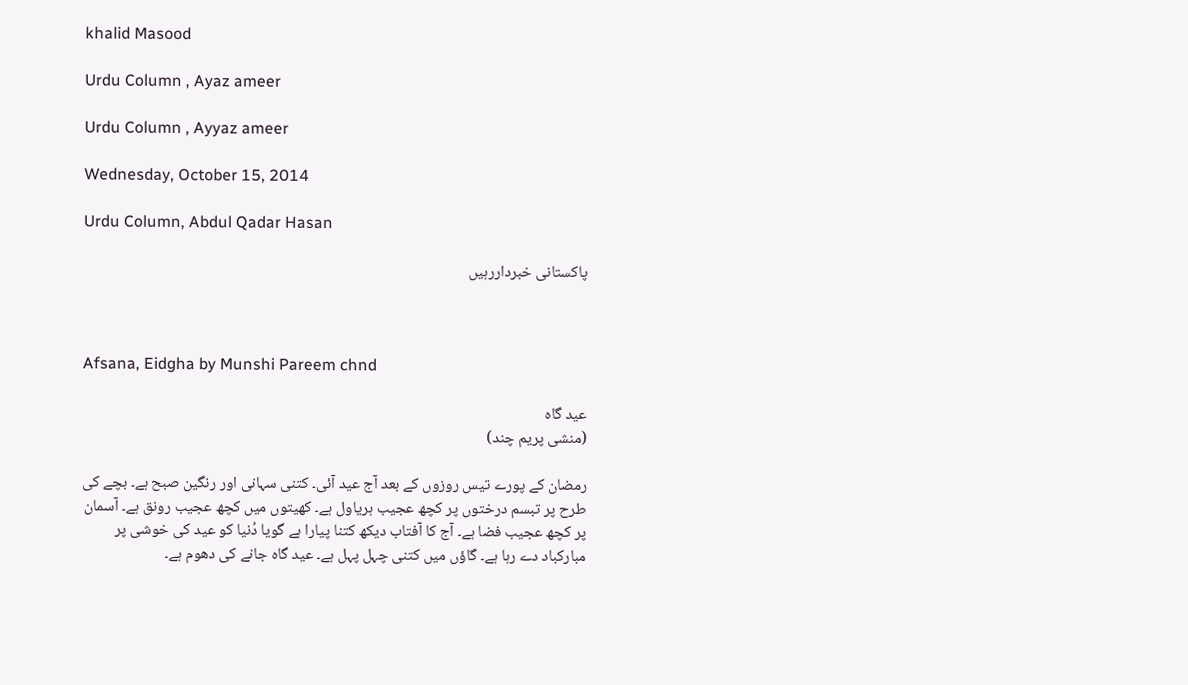khalid Masood

Urdu Column , Ayaz ameer

Urdu Column , Ayyaz ameer

Wednesday, October 15, 2014

Urdu Column, Abdul Qadar Hasan

پاکستانی خبرداررہیں



Afsana, Eidgha by Munshi Pareem chnd

عید گاہ
(منشی پریم چند)

رمضان کے پورے تیس روزوں کے بعد آج عید آئی۔ کتنی سہانی اور رنگین صبح ہے۔ بچے کی طرح پر تبسم درختوں پر کچھ عجیب ہریاول ہے۔ کھیتوں میں کچھ عجیب رونق ہے۔ آسمان پر کچھ عجیب فضا ہے۔ آج کا آفتاب دیکھ کتنا پیارا ہے گویا دُنیا کو عید کی خوشی پر مبارکباد دے رہا ہے۔ گاؤں میں کتنی چہل پہل ہے۔ عید گاہ جانے کی دھوم ہے۔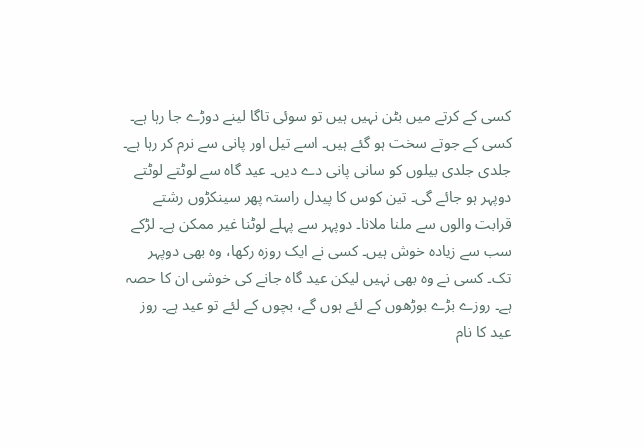کسی کے کرتے میں بٹن نہیں ہیں تو سوئی تاگا لینے دوڑے جا رہا ہے۔ کسی کے جوتے سخت ہو گئے ہیں۔ اسے تیل اور پانی سے نرم کر رہا ہے۔ جلدی جلدی بیلوں کو سانی پانی دے دیں۔ عید گاہ سے لوٹتے لوٹتے دوپہر ہو جائے گی۔ تین کوس کا پیدل راستہ پھر سینکڑوں رشتے قرابت والوں سے ملنا ملانا۔ دوپہر سے پہلے لوٹنا غیر ممکن ہے۔ لڑکے سب سے زیادہ خوش ہیں۔ کسی نے ایک روزہ رکھا، وہ بھی دوپہر تک۔ کسی نے وہ بھی نہیں لیکن عید گاہ جانے کی خوشی ان کا حصہ ہے۔ روزے بڑے بوڑھوں کے لئے ہوں گے، بچوں کے لئے تو عید ہے۔ روز عید کا نام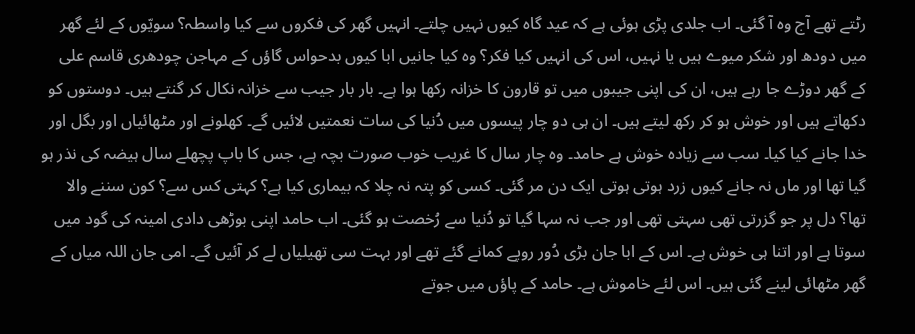رٹتے تھے آج وہ آ گئی۔ اب جلدی پڑی ہوئی ہے کہ عید گاہ کیوں نہیں چلتے۔ انہیں گھر کی فکروں سے کیا واسطہ؟ سویّوں کے لئے گھر میں دودھ اور شکر میوے ہیں یا نہیں، اس کی انہیں کیا فکر؟ وہ کیا جانیں ابا کیوں بدحواس گاؤں کے مہاجن چودھری قاسم علی کے گھر دوڑے جا رہے ہیں، ان کی اپنی جیبوں میں تو قارون کا خزانہ رکھا ہوا ہے۔ بار بار جیب سے خزانہ نکال کر گنتے ہیں۔ دوستوں کو دکھاتے ہیں اور خوش ہو کر رکھ لیتے ہیں۔ ان ہی دو چار پیسوں میں دُنیا کی سات نعمتیں لائیں گے۔ کھلونے اور مٹھائیاں اور بگل اور خدا جانے کیا کیا۔ سب سے زیادہ خوش ہے حامد۔ وہ چار سال کا غریب خوب صورت بچہ ہے، جس کا باپ پچھلے سال ہیضہ کی نذر ہو گیا تھا اور ماں نہ جانے کیوں زرد ہوتی ہوتی ایک دن مر گئی۔ کسی کو پتہ نہ چلا کہ بیماری کیا ہے؟ کہتی کس سے؟ کون سننے والا تھا؟ دل پر جو گزرتی تھی سہتی تھی اور جب نہ سہا گیا تو دُنیا سے رُخصت ہو گئی۔ اب حامد اپنی بوڑھی دادی امینہ کی گود میں سوتا ہے اور اتنا ہی خوش ہے۔ اس کے ابا جان بڑی دُور روپے کمانے گئے تھے اور بہت سی تھیلیاں لے کر آئیں گے۔ امی جان اللہ میاں کے گھر مٹھائی لینے گئی ہیں۔ اس لئے خاموش ہے۔ حامد کے پاؤں میں جوتے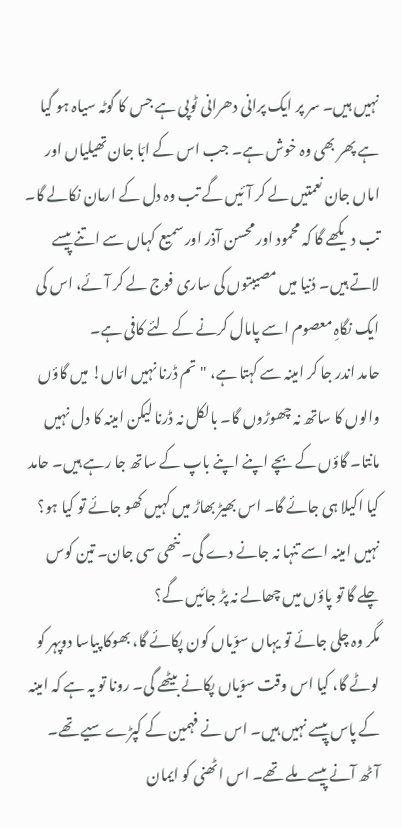نہیں ہیں۔ سر پر ایک پرانی دھرانی ٹوپی ہے جس کا گوٹہ سیاہ ہو گیا ہے پھر بھی وہ خوش ہے۔ جب اس کے ابّا جان تھیلیاں اور اماں جان نعمتیں لے کر آئیں گے تب وہ دل کے ارمان نکالے گا۔ تب دیکھے گا کہ محمود اور محسن آذر اور سمیع کہاں سے اتنے پیسے لاتے ہیں۔ دُنیا میں مصیبتوں کی ساری فوج لے کر آئے، اس کی ایک نگاہِ معصوم اسے پامال کرنے کے لئے کافی ہے۔
حامد اندر جا کر امینہ سے کہتا ہے، "تم ڈرنا نہیں امّاں! میں گاؤں والوں کا ساتھ نہ چھوڑوں گا۔ بالکل نہ ڈرنا لیکن امینہ کا دل نہیں مانتا۔ گاؤں کے بچے اپنے اپنے باپ کے ساتھ جا رہے ہیں۔ حامد کیا اکیلا ہی جائے گا۔ اس بھیڑ بھاڑ میں کہیں کھو جائے تو کیا ہو؟ نہیں امینہ اسے تنہا نہ جانے دے گی۔ ننھی سی جان۔ تین کوس چلے گا تو پاؤں میں چھالے نہ پڑ جائیں گے؟
مگر وہ چلی جائے تو یہاں سوّیاں کون پکائے گا، بھوکا پیاسا دوپہر کو لوٹے گا، کیا اس وقت سوّیاں پکانے بیٹھے گی۔ رونا تو یہ ہے کہ امینہ کے پاس پیسے نہیں ہیں۔ اس نے فہمین کے کپڑے سیے تھے۔ آٹھ آنے پیسے ملے تھے۔ اس اٹھنی کو ایمان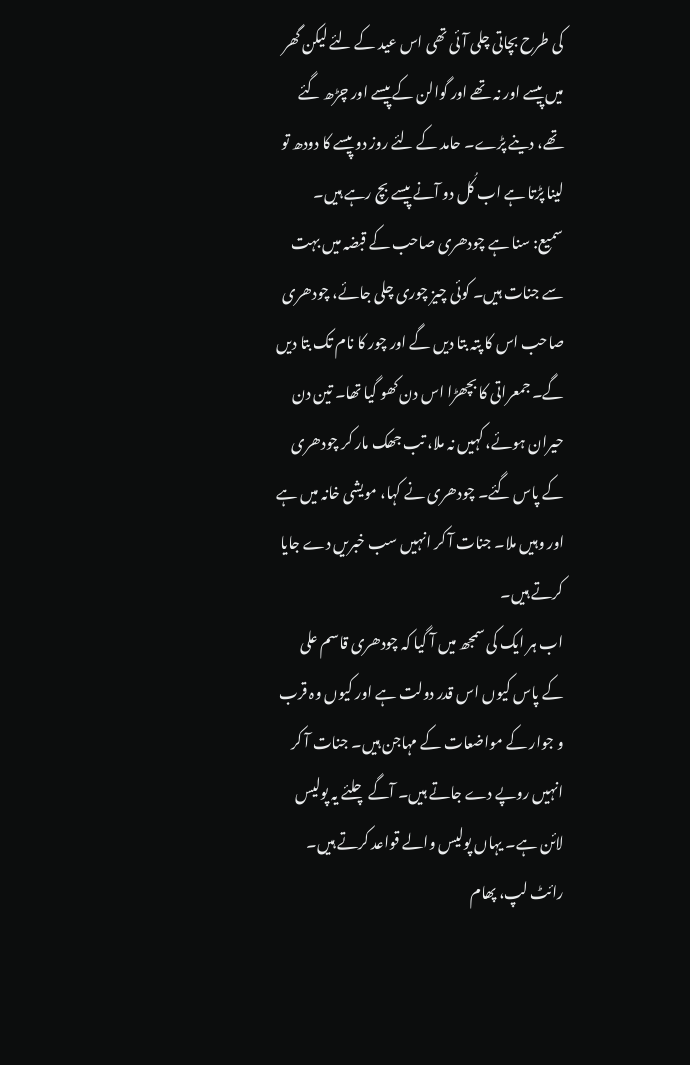کی طرح بچاتی چلی آئی تھی اس عید کے لئے لیکن گھر میں پیسے اور نہ تھے اور گوالن کے پیسے اور چڑھ گئے تھے، دینے پڑے۔ حامد کے لئے روز دو پیسے کا دودھ تو لینا پڑتا ہے اب کُل دو آنے پیسے بچ رہے ہیں۔
سمیع: سنا ہے چودھری صاحب کے قبضہ میں بہت سے جنات ہیں۔ کوئی چیز چوری چلی جائے، چودھری صاحب اس کا پتہ بتا دیں گے اور چور کا نام تک بتا دیں گے۔ جمعراتی کا بچھڑا اس دن کھو گیا تھا۔ تین دن حیران ہوئے، کہیں نہ ملا، تب جھک مار کر چودھری کے پاس گئے۔ چودھری نے کہا، مویشی خانہ میں ہے اور وہیں ملا۔ جنات آ کر انہیں سب خبریں دے جایا کرتے ہیں۔
اب ہر ایک کی سمجھ میں آ گیا کہ چودھری قاسم علی کے پاس کیوں اس قدر دولت ہے اور کیوں وہ قرب و جوار کے مواضعات کے مہاجن ہیں۔ جنات آ کر انہیں روپے دے جاتے ہیں۔ آگے چلئے یہ پولیس لائن ہے۔ یہاں پولیس والے قواعد کرتے ہیں۔ رائٹ لپ، پھام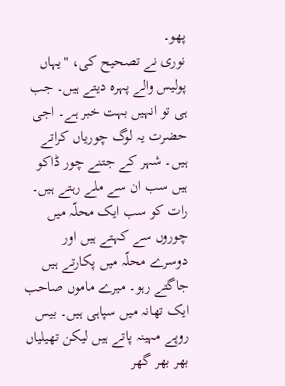پھو۔
نوری نے تصحیح کی، "یہاں پولیس والے پہرہ دیتے ہیں۔ جب ہی تو انہیں بہت خبر ہے۔ اجی حضرت یہ لوگ چوریاں کراتے ہیں۔ شہر کے جتنے چور ڈاکو ہیں سب ان سے ملے رہتے ہیں۔ رات کو سب ایک محلّہ میں چوروں سے کہتے ہیں اور دوسرے محلّہ میں پکارتے ہیں جاگتے رہو۔ میرے ماموں صاحب ایک تھانہ میں سپاہی ہیں۔ بیس روپے مہینہ پاتے ہیں لیکن تھیلیاں بھر بھر گھر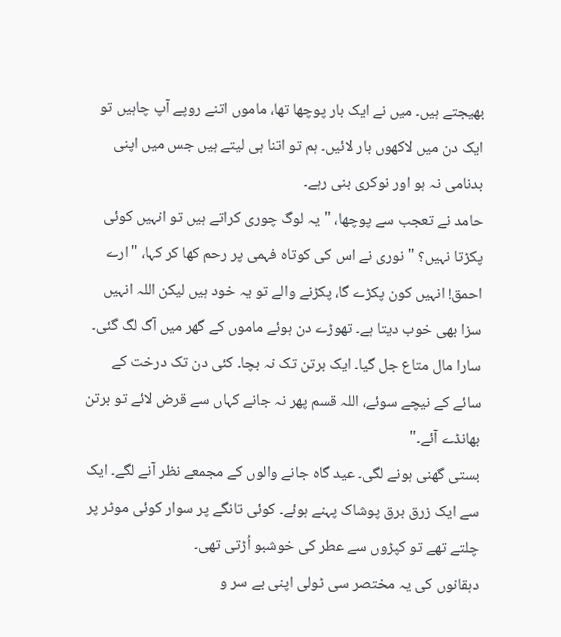بھیجتے ہیں۔ میں نے ایک بار پوچھا تھا، ماموں اتنے روپے آپ چاہیں تو ایک دن میں لاکھوں بار لائیں۔ ہم تو اتنا ہی لیتے ہیں جس میں اپنی بدنامی نہ ہو اور نوکری بنی رہے۔
حامد نے تعجب سے پوچھا، "یہ لوگ چوری کراتے ہیں تو انہیں کوئی پکڑتا نہیں؟ " نوری نے اس کی کوتاہ فہمی پر رحم کھا کر کہا، "ارے احمق! انہیں کون پکڑے گا، پکڑنے والے تو یہ خود ہیں لیکن اللہ انہیں سزا بھی خوب دیتا ہے۔ تھوڑے دن ہوئے ماموں کے گھر میں آگ لگ گئی۔ سارا مال متاع جل گیا۔ ایک برتن تک نہ بچا۔ کئی دن تک درخت کے سائے کے نیچے سوئے، اللہ قسم پھر نہ جانے کہاں سے قرض لائے تو برتن بھانڈے آئے۔"
بستی گھنی ہونے لگی۔ عید گاہ جانے والوں کے مجمعے نظر آنے لگے۔ ایک سے ایک زرق برق پوشاک پہنے ہوئے۔ کوئی تانگے پر سوار کوئی موٹر پر چلتے تھے تو کپڑوں سے عطر کی خوشبو اُڑتی تھی۔
دہقانوں کی یہ مختصر سی ٹولی اپنی بے سر و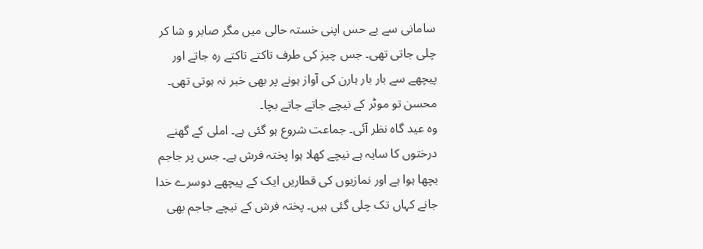سامانی سے بے حس اپنی خستہ حالی میں مگر صابر و شا کر چلی جاتی تھی۔ جس چیز کی طرف تاکتے تاکتے رہ جاتے اور پیچھے سے بار بار ہارن کی آواز ہونے پر بھی خبر نہ ہوتی تھی۔ محسن تو موٹر کے نیچے جاتے جاتے بچا۔
وہ عید گاہ نظر آئی۔ جماعت شروع ہو گئی ہے۔ املی کے گھنے درختوں کا سایہ ہے نیچے کھلا ہوا پختہ فرش ہے۔ جس پر جاجم بچھا ہوا ہے اور نمازیوں کی قطاریں ایک کے پیچھے دوسرے خدا جانے کہاں تک چلی گئی ہیں۔ پختہ فرش کے نیچے جاجم بھی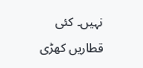نہیں۔ کئی قطاریں کھڑی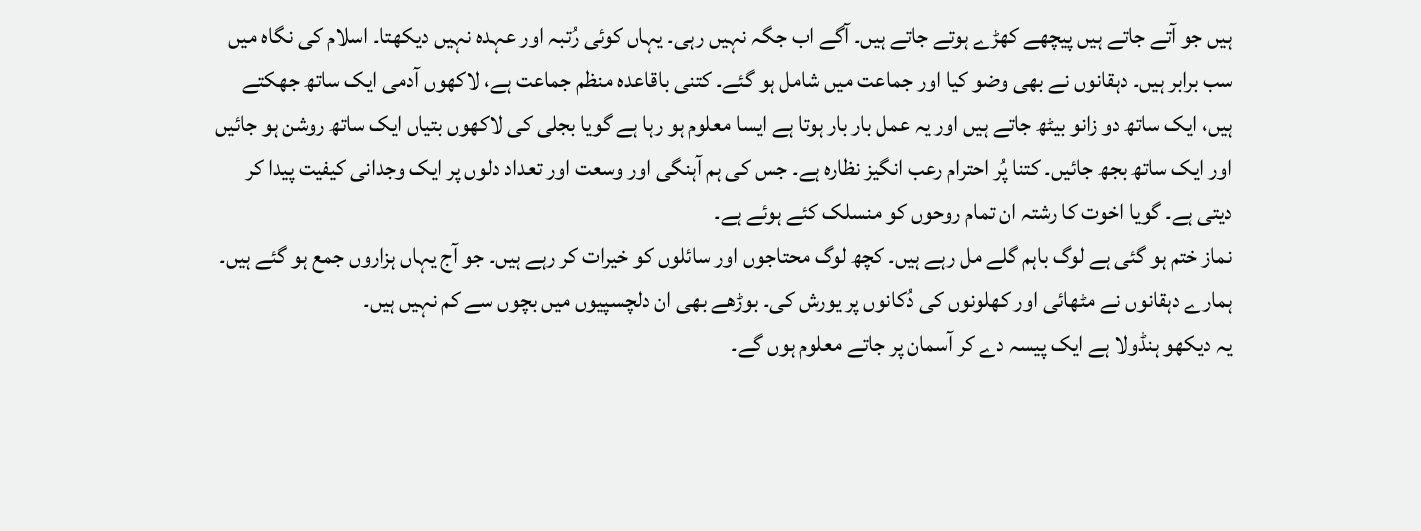ہیں جو آتے جاتے ہیں پیچھے کھڑے ہوتے جاتے ہیں۔ آگے اب جگہ نہیں رہی۔ یہاں کوئی رُتبہ اور عہدہ نہیں دیکھتا۔ اسلام کی نگاہ میں سب برابر ہیں۔ دہقانوں نے بھی وضو کیا اور جماعت میں شامل ہو گئے۔ کتنی باقاعدہ منظم جماعت ہے، لاکھوں آدمی ایک ساتھ جھکتے ہیں، ایک ساتھ دو زانو بیٹھ جاتے ہیں اور یہ عمل بار بار ہوتا ہے ایسا معلوم ہو رہا ہے گویا بجلی کی لاکھوں بتیاں ایک ساتھ روشن ہو جائیں اور ایک ساتھ بجھ جائیں۔ کتنا پُر احترام رعب انگیز نظارہ ہے۔ جس کی ہم آہنگی اور وسعت اور تعداد دلوں پر ایک وجدانی کیفیت پیدا کر دیتی ہے۔ گویا اخوت کا رشتہ ان تمام روحوں کو منسلک کئے ہوئے ہے۔
نماز ختم ہو گئی ہے لوگ باہم گلے مل رہے ہیں۔ کچھ لوگ محتاجوں اور سائلوں کو خیرات کر رہے ہیں۔ جو آج یہاں ہزاروں جمع ہو گئے ہیں۔ ہمارے دہقانوں نے مٹھائی اور کھلونوں کی دُکانوں پر یورش کی۔ بوڑھے بھی ان دلچسپیوں میں بچوں سے کم نہیں ہیں۔
یہ دیکھو ہنڈولا ہے ایک پیسہ دے کر آسمان پر جاتے معلوم ہوں گے۔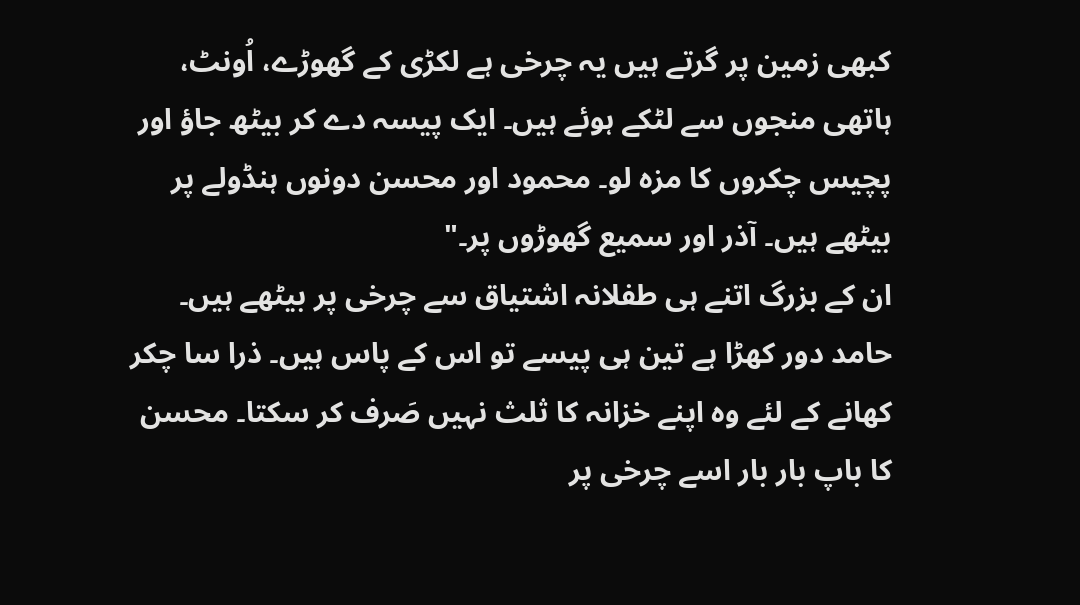کبھی زمین پر گرتے ہیں یہ چرخی ہے لکڑی کے گھوڑے، اُونٹ، ہاتھی منجوں سے لٹکے ہوئے ہیں۔ ایک پیسہ دے کر بیٹھ جاؤ اور پچیس چکروں کا مزہ لو۔ محمود اور محسن دونوں ہنڈولے پر بیٹھے ہیں۔ آذر اور سمیع گھوڑوں پر۔"
ان کے بزرگ اتنے ہی طفلانہ اشتیاق سے چرخی پر بیٹھے ہیں۔ حامد دور کھڑا ہے تین ہی پیسے تو اس کے پاس ہیں۔ ذرا سا چکر کھانے کے لئے وہ اپنے خزانہ کا ثلث نہیں صَرف کر سکتا۔ محسن کا باپ بار بار اسے چرخی پر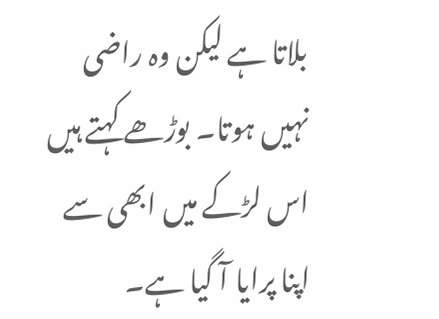بلاتا ہے لیکن وہ راضی نہیں ہوتا۔ بوڑھے کہتے ہیں اس لڑکے میں ابھی سے اپنا پرایا آ گیا ہے۔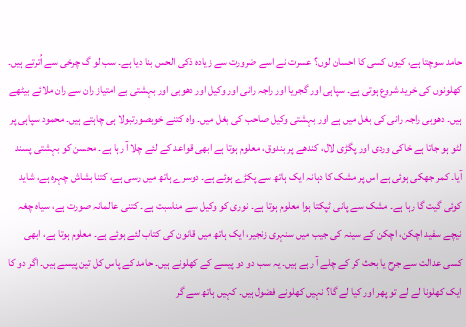حامد سوچتا ہے، کیوں کسی کا احسان لوں؟ عسرت نے اسے ضرورت سے زیادہ ذکی الحس بنا دیا ہے۔ سب لو گ چرخی سے اُترتے ہیں۔ کھلونوں کی خرید شروع ہوتی ہے۔ سپاہی اور گجریا اور راجہ رانی اور وکیل اور دھوبی اور بہشتی بے امتیاز ران سے ران ملائے بیٹھے ہیں۔ دھوبی راجہ رانی کی بغل میں ہے اور بہشتی وکیل صاحب کی بغل میں۔ واہ کتنے خوبصورتبولا ہی چاہتے ہیں۔ محمود سپاہی پر لٹو ہو جاتا ہے خاکی وردی اور پگڑی لال، کندھے پر بندوق، معلوم ہوتا ہے ابھی قواعد کے لئے چلا آ رہا ہے۔ محسن کو بہشتی پسند آیا۔ کمر جھکی ہوئی ہے اس پر مشک کا دہانہ ایک ہاتھ سے پکڑے ہوئے ہے۔ دوسرے ہاتھ میں رسی ہے، کتنا بشاش چہرہ ہے، شاید کوئی گیت گا رہا ہے۔ مشک سے پانی ٹپکتا ہوا معلوم ہوتا ہے۔ نوری کو وکیل سے مناسبت ہے۔ کتنی عالمانہ صورت ہے، سیاہ چغہ نیچے سفید اچکن، اچکن کے سینہ کی جیب میں سنہری زنجیر، ایک ہاتھ میں قانون کی کتاب لئے ہوئے ہے۔ معلوم ہوتا ہے، ابھی کسی عدالت سے جرح یا بحث کر کے چلے آ رہے ہیں۔ یہ سب دو دو پیسے کے کھلونے ہیں۔ حامد کے پاس کل تین پیسے ہیں۔ اگر دو کا ایک کھلونا لے لے تو پھر اور کیا لے گا؟ نہیں کھلونے فضول ہیں۔ کہیں ہاتھ سے گر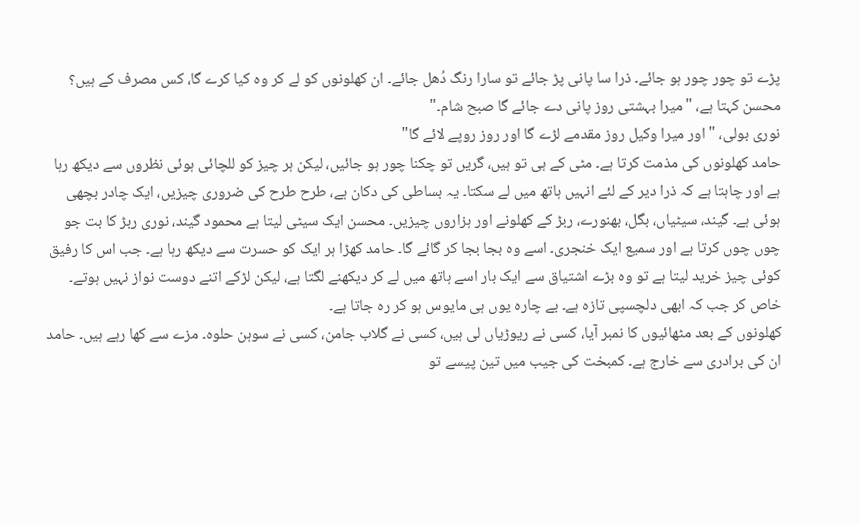پڑے تو چور چور ہو جائے۔ ذرا سا پانی پڑ جائے تو سارا رنگ دُھل جائے۔ ان کھلونوں کو لے کر وہ کیا کرے گا، کس مصرف کے ہیں؟
محسن کہتا ہے، "میرا بہشتی روز پانی دے جائے گا صبح شام۔"
نوری بولی، "اور میرا وکیل روز مقدمے لڑے گا اور روز روپے لائے گا"
حامد کھلونوں کی مذمت کرتا ہے۔ مٹی کے ہی تو ہیں، گریں تو چکنا چور ہو جائیں، لیکن ہر چیز کو للچائی ہوئی نظروں سے دیکھ رہا ہے اور چاہتا ہے کہ ذرا دیر کے لئے انہیں ہاتھ میں لے سکتا۔ یہ بساطی کی دکان ہے، طرح طرح کی ضروری چیزیں، ایک چادر بچھی ہوئی ہے۔ گیند، سیٹیاں، بگل، بھنورے، ربڑ کے کھلونے اور ہزاروں چیزیں۔ محسن ایک سیٹی لیتا ہے محمود گیند، نوری ربڑ کا بت جو چوں چوں کرتا ہے اور سمیع ایک خنجری۔ اسے وہ بجا بجا کر گائے گا۔ حامد کھڑا ہر ایک کو حسرت سے دیکھ رہا ہے۔ جب اس کا رفیق کوئی چیز خرید لیتا ہے تو وہ بڑے اشتیاق سے ایک بار اسے ہاتھ میں لے کر دیکھنے لگتا ہے، لیکن لڑکے اتنے دوست نواز نہیں ہوتے۔ خاص کر جب کہ ابھی دلچسپی تازہ ہے۔ بے چارہ یوں ہی مایوس ہو کر رہ جاتا ہے۔
کھلونوں کے بعد مٹھائیوں کا نمبر آیا، کسی نے ریوڑیاں لی ہیں، کسی نے گلاب جامن، کسی نے سوہن حلوہ۔ مزے سے کھا رہے ہیں۔ حامد ان کی برادری سے خارج ہے۔ کمبخت کی جیب میں تین پیسے تو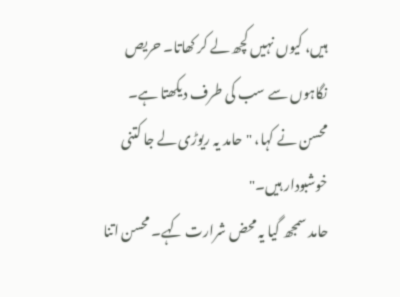ہیں، کیوں نہیں کچھ لے کر کھاتا۔ حریص نگاہوں سے سب کی طرف دیکھتا ہے۔
محسن نے کہا، "حامد یہ ریوڑی لے جا کتنی خوشبودار ہیں۔"
حامد سمجھ گیا یہ محض شرارت کہے۔ محسن اتنا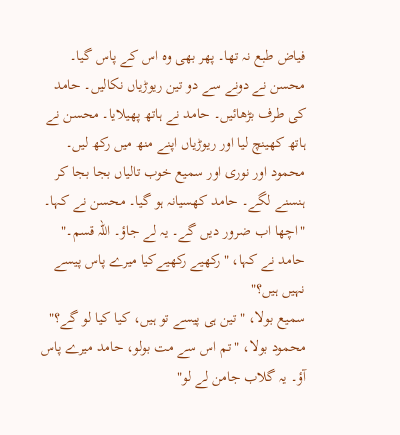فیاض طبع نہ تھا۔ پھر بھی وہ اس کے پاس گیا۔ محسن نے دونے سے دو تین ریوڑیاں نکالیں۔ حامد کی طرف بڑھائیں۔ حامد نے ہاتھ پھیلایا۔ محسن نے ہاتھ کھینچ لیا اور ریوڑیاں اپنے منھ میں رکھ لیں۔ محمود اور نوری اور سمیع خوب تالیاں بجا بجا کر ہنسنے لگے۔ حامد کھسیانہ ہو گیا۔ محسن نے کہا۔
"اچھا اب ضرور دیں گے۔ یہ لے جاؤ۔ اللہ قسم۔"
حامد نے کہا، "رکھیے رکھیےکیا میرے پاس پیسے نہیں ہیں؟"
سمیع بولا، "تین ہی پیسے تو ہیں، کیا کیا لو گے؟"
محمود بولا، "تم اس سے مت بولو، حامد میرے پاس آؤ۔ یہ گلاب جامن لے لو"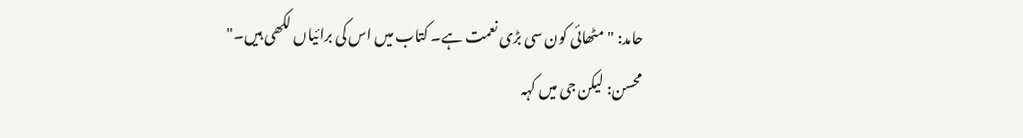حامد: "مٹھائی کون سی بڑی نعمت ہے۔ کتاب میں اس کی برائیاں لکھی ہیں۔"
محسن: لیکن جی میں کہہ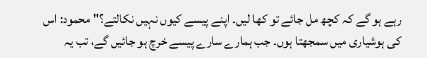رہے ہو گے کہ کچھ مل جائے تو کھا لیں۔ اپنے پیسے کیوں نہیں نکالتے؟" محمود: اس کی ہوشیاری میں سمجھتا ہوں۔ جب ہمارے سارے پیسے خرچ ہو جائیں گے، تب یہ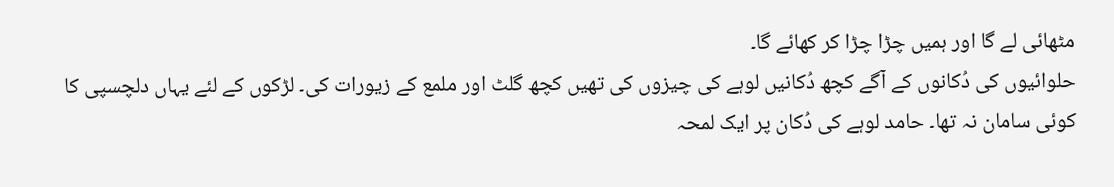مٹھائی لے گا اور ہمیں چڑا چڑا کر کھائے گا۔
حلوائیوں کی دُکانوں کے آگے کچھ دُکانیں لوہے کی چیزوں کی تھیں کچھ گلٹ اور ملمع کے زیورات کی۔ لڑکوں کے لئے یہاں دلچسپی کا کوئی سامان نہ تھا۔ حامد لوہے کی دُکان پر ایک لمحہ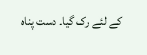کے لئے رک گیا۔ دست پناہ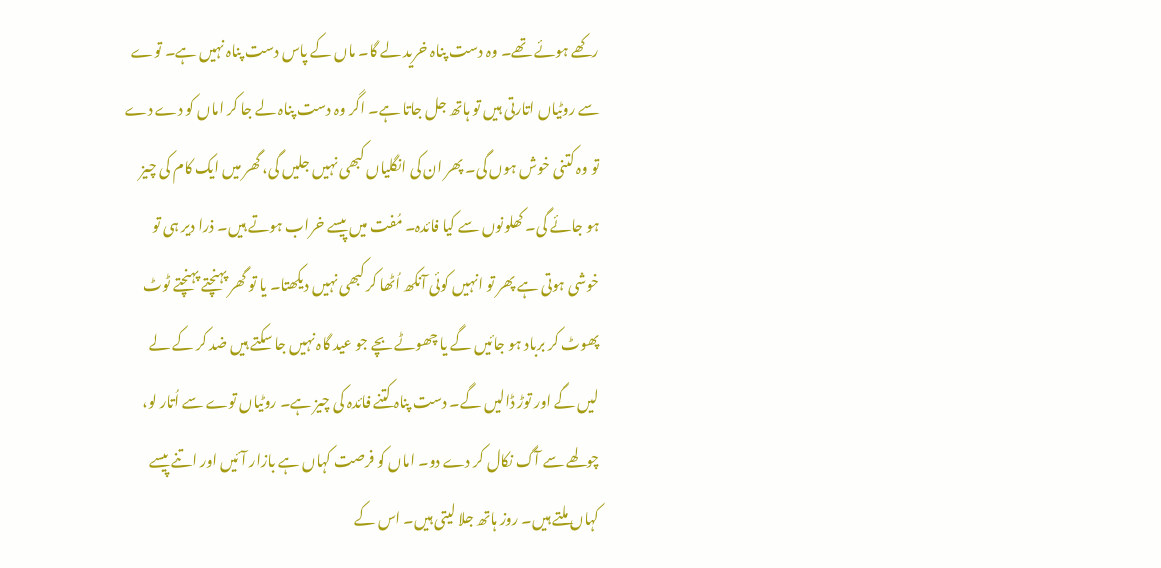رکھے ہوئے تھے۔ وہ دست پناہ خرید لے گا۔ ماں کے پاس دست پناہ نہیں ہے۔ توے سے روٹیاں اتارتی ہیں تو ہاتھ جل جاتا ہے۔ اگر وہ دست پناہ لے جا کر اماں کو دے دے تو وہ کتنی خوش ہوں گی۔ پھر ان کی انگلیاں کبھی نہیں جلیں گی، گھر میں ایک کام کی چیز ہو جائے گی۔ کھلونوں سے کیا فائدہ۔ مُفت میں پیسے خراب ہوتے ہیں۔ ذرا دیر ہی تو خوشی ہوتی ہے پھر تو انہیں کوئی آنکھ اُٹھا کر کبھی نہیں دیکھتا۔ یا تو گھر پہنچتے پہنچتے ٹوٹ پھوٹ کر برباد ہو جائیں گے یا چھوٹے بچے جو عید گاہ نہیں جا سکتے ہیں ضد کر کے لے لیں گے اور توڑ ڈالیں گے۔ دست پناہ کتنے فائدہ کی چیز ہے۔ روٹیاں توے سے اُتار لو، چولھے سے آگ نکال کر دے دو۔ اماں کو فرصت کہاں ہے بازار آئیں اور اتنے پیسے کہاں ملتے ہیں۔ روز ہاتھ جلا لیتی ہیں۔ اس کے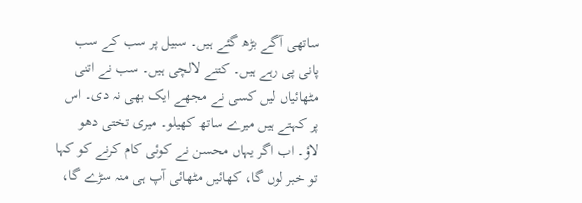ساتھی آگے بڑھ گئے ہیں۔ سبیل پر سب کے سب پانی پی رہے ہیں۔ کتنے لالچی ہیں۔ سب نے اتنی مٹھائیاں لیں کسی نے مجھے ایک بھی نہ دی۔ اس پر کہتے ہیں میرے ساتھ کھیلو۔ میری تختی دھو لاؤ۔ اب اگر یہاں محسن نے کوئی کام کرنے کو کہا تو خبر لوں گا، کھائیں مٹھائی آپ ہی منہ سڑے گا،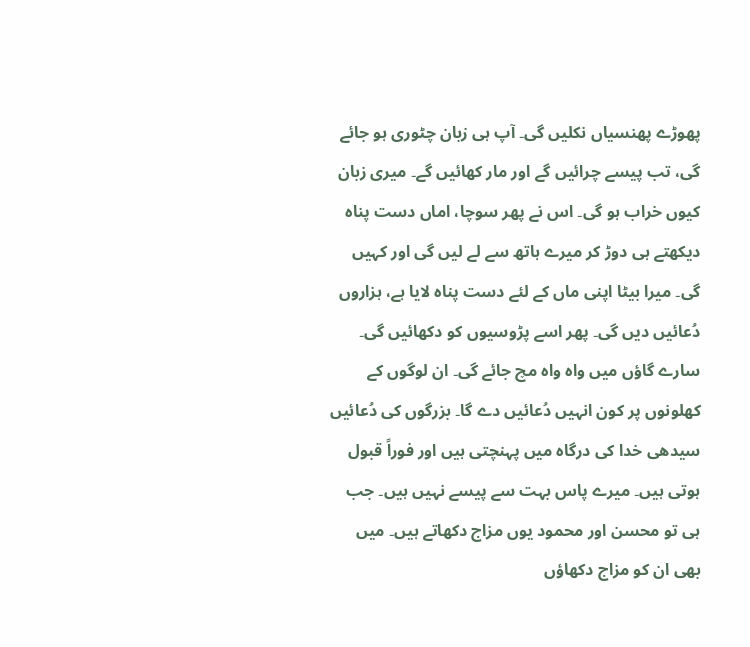پھوڑے پھنسیاں نکلیں گی۔ آپ ہی زبان چٹوری ہو جائے گی، تب پیسے چرائیں گے اور مار کھائیں گے۔ میری زبان کیوں خراب ہو گی۔ اس نے پھر سوچا، اماں دست پناہ دیکھتے ہی دوڑ کر میرے ہاتھ سے لے لیں گی اور کہیں گی۔ میرا بیٹا اپنی ماں کے لئے دست پناہ لایا ہے، ہزاروں دُعائیں دیں گی۔ پھر اسے پڑوسیوں کو دکھائیں گی۔ سارے گاؤں میں واہ واہ مچ جائے گی۔ ان لوگوں کے کھلونوں پر کون انہیں دُعائیں دے گا۔ بزرگوں کی دُعائیں سیدھی خدا کی درگاہ میں پہنچتی ہیں اور فوراً قبول ہوتی ہیں۔ میرے پاس بہت سے پیسے نہیں ہیں۔ جب ہی تو محسن اور محمود یوں مزاج دکھاتے ہیں۔ میں بھی ان کو مزاج دکھاؤں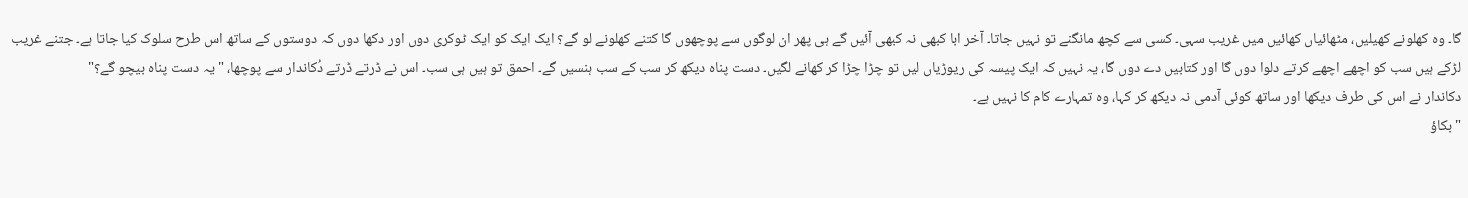گا۔ وہ کھلونے کھیلیں، مٹھائیاں کھائیں میں غریب سہی۔ کسی سے کچھ مانگنے تو نہیں جاتا۔ آخر ابا کبھی نہ کبھی آئیں گے ہی پھر ان لوگوں سے پوچھوں گا کتنے کھلونے لو گے؟ ایک ایک کو ایک ٹوکری دوں اور دکھا دوں کہ دوستوں کے ساتھ اس طرح سلوک کیا جاتا ہے۔ جتنے غریب لڑکے ہیں سب کو اچھے اچھے کرتے دلوا دوں گا اور کتابیں دے دوں گا، یہ نہیں کہ ایک پیسہ کی ریوڑیاں لیں تو چڑا چڑا کر کھانے لگیں۔ دست پناہ دیکھ کر سب کے سب ہنسیں گے۔ احمق تو ہیں ہی سب۔ اس نے ڈرتے ڈرتے دُکاندار سے پوچھا، "یہ دست پناہ بیچو گے؟"
دکاندار نے اس کی طرف دیکھا اور ساتھ کوئی آدمی نہ دیکھ کر کہا، وہ تمہارے کام کا نہیں ہے۔
"بکاؤ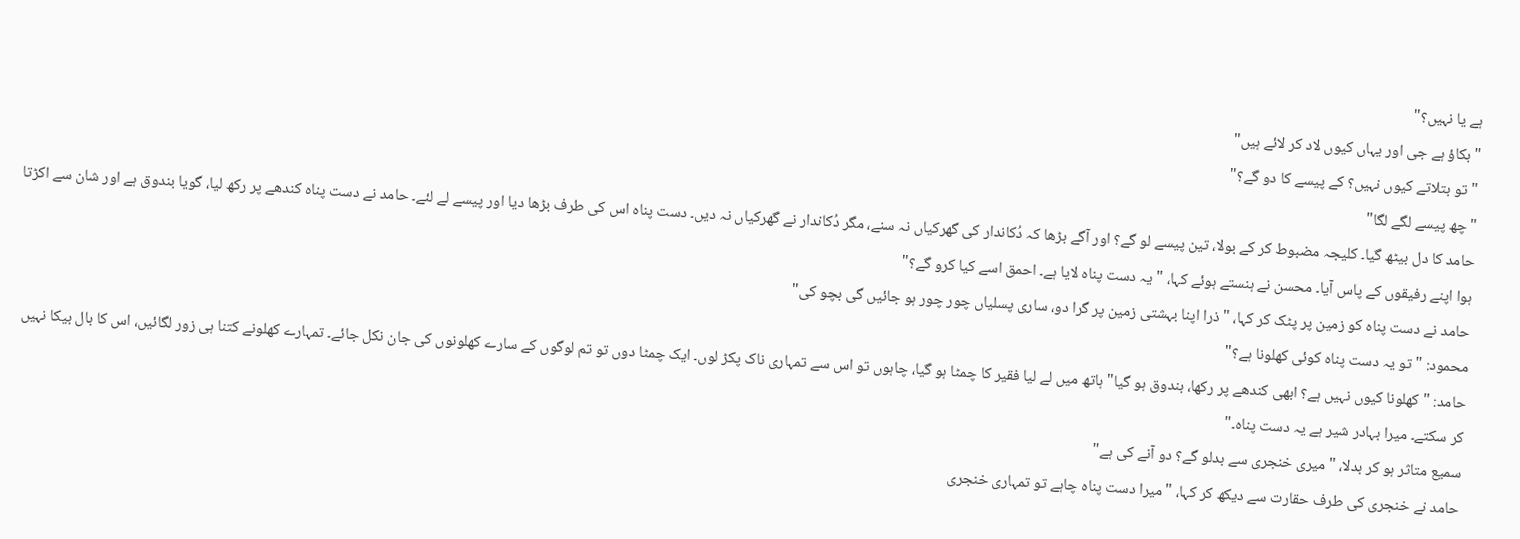ہے یا نہیں؟"
"بکاؤ ہے جی اور یہاں کیوں لاد کر لائے ہیں"
"تو بتلاتے کیوں نہیں؟ کے پیسے کا دو گے؟"
"چھ پیسے لگے لگا"
حامد کا دل بیٹھ گیا۔ کلیجہ مضبوط کر کے بولا، تین پیسے لو گے؟ اور آگے بڑھا کہ دُکاندار کی گھرکیاں نہ سنے، مگر دُکاندار نے گھرکیاں نہ دیں۔ دست پناہ اس کی طرف بڑھا دیا اور پیسے لے لئے۔ حامد نے دست پناہ کندھے پر رکھ لیا، گویا بندوق ہے اور شان سے اکڑتا ہوا اپنے رفیقوں کے پاس آیا۔ محسن نے ہنستے ہوئے کہا، "یہ دست پناہ لایا ہے۔ احمق اسے کیا کرو گے؟"
حامد نے دست پناہ کو زمین پر پٹک کر کہا، "ذرا اپنا بہشتی زمین پر گرا دو، ساری پسلیاں چور چور ہو جائیں گی بچو کی"
محمود: "تو یہ دست پناہ کوئی کھلونا ہے؟"
حامد: "کھلونا کیوں نہیں ہے؟ ابھی کندھے پر رکھا، بندوق ہو گیا" ہاتھ میں لے لیا فقیر کا چمٹا ہو گیا، چاہوں تو اس سے تمہاری ناک پکڑ لوں۔ ایک چمٹا دوں تو تم لوگوں کے سارے کھلونوں کی جان نکل جائے۔ تمہارے کھلونے کتنا ہی زور لگائیں، اس کا بال بیکا نہیں کر سکتے۔ میرا بہادر شیر ہے یہ دست پناہ۔"
سمیع متاثر ہو کر بدلا، "میری خنجری سے بدلو گے؟ دو آنے کی ہے"
حامد نے خنجری کی طرف حقارت سے دیکھ کر کہا، "میرا دست پناہ چاہے تو تمہاری خنجری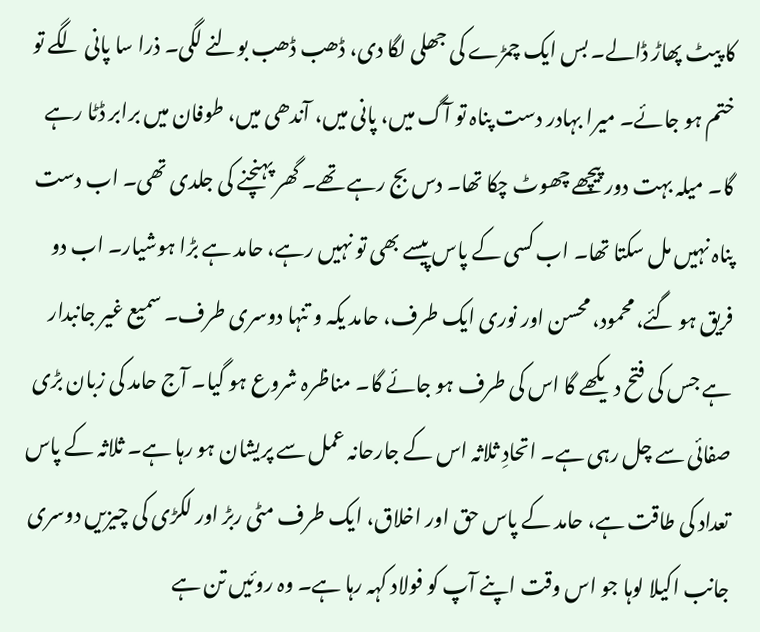کا پیٹ پھاڑ ڈالے۔ بس ایک چمڑے کی جھلی لگا دی، ڈھب ڈھب بولنے لگی۔ ذرا سا پانی لگے تو ختم ہو جائے۔ میرا بہادر دست پناہ تو آگ میں، پانی میں، آندھی میں، طوفان میں برابر ڈٹا رہے گا۔ میلہ بہت دور پیچھے چھوٹ چکا تھا۔ دس بج رہے تھے۔ گھر پہنچنے کی جلدی تھی۔ اب دست پناہ نہیں مل سکتا تھا۔ اب کسی کے پاس پیسے بھی تو نہیں رہے، حامد ہے بڑا ہوشیار۔ اب دو فریق ہو گئے، محمود، محسن اور نوری ایک طرف، حامد یکہ و تنہا دوسری طرف۔ سمیع غیر جانبدار ہے جس کی فتح دیکھے گا اس کی طرف ہو جائے گا۔ مناظرہ شروع ہو گیا۔ آج حامد کی زبان بڑی صفائی سے چل رہی ہے۔ اتحادِ ثلاثہ اس کے جارحانہ عمل سے پریشان ہو رہا ہے۔ ثلاثہ کے پاس تعداد کی طاقت ہے، حامد کے پاس حق اور اخلاق، ایک طرف مٹی ربڑ اور لکڑی کی چیزیں دوسری جانب اکیلا لوہا جو اس وقت اپنے آپ کو فولاد کہہ رہا ہے۔ وہ روئیں تن ہے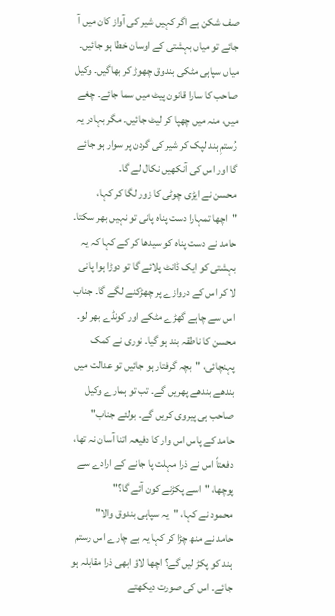صف شکن ہے اگر کہیں شیر کی آواز کان میں آ جائے تو میاں بہشتی کے اوسان خطا ہو جائیں۔ میاں سپاہی مٹکی بندوق چھوڑ کر بھاگیں۔ وکیل صاحب کا سارا قانون پیٹ میں سما جائے۔ چغے میں، منہ میں چھپا کر لیٹ جائیں۔ مگر بہادر یہ رُستمِ ہند لپک کر شیر کی گردن پر سوار ہو جائے گا اور اس کی آنکھیں نکال لے گا۔
محسن نے ایڑی چوٹی کا زور لگا کر کہا، "اچھا تمہارا دست پناہ پانی تو نہیں بھر سکتا۔ حامد نے دست پناہ کو سیدھا کر کے کہا کہ یہ بہشتی کو ایک ڈانٹ پلائے گا تو دوڑا ہوا پانی لا کر اس کے دروازے پر چھڑکنے لگے گا۔ جناب اس سے چاہے گھڑے مٹکے اور کونڈے بھر لو۔
محسن کا ناطقہ بند ہو گیا۔ نوری نے کمک پہنچائی، "بچہ گرفتار ہو جائیں تو عدالت میں بندھے بندھے پھریں گے۔ تب تو ہمارے وکیل صاحب ہی پیروی کریں گے۔ بولئے جناب"
حامد کے پاس اس وار کا دفیعہ اتنا آسان نہ تھا، دفعتاً اس نے ذرا مہلت پا جانے کے ارادے سے پوچھا، "اسے پکڑنے کون آئے گا؟"
محمود نے کہا، "یہ سپاہی بندوق والا"
حامد نے منھ چڑا کر کہا یہ بے چارے اس رستم ہند کو پکڑ لیں گے؟ اچھا لاؤ ابھی ذرا مقابلہ ہو جائے۔ اس کی صورت دیکھتے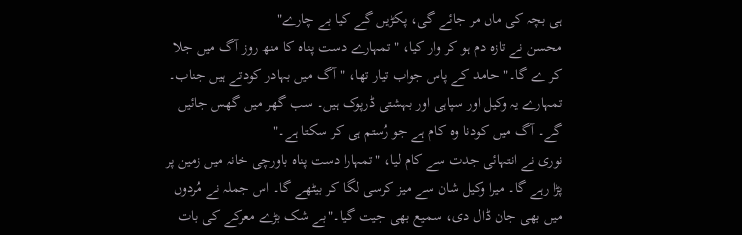ہی بچہ کی ماں مر جائے گی، پکڑیں گے کیا بے چارے"
محسن نے تازہ دم ہو کر وار کیا، "تمہارے دست پناہ کا منھ روز آگ میں جلا کر ے گا۔" حامد کے پاس جواب تیار تھا، "آگ میں بہادر کودتے ہیں جناب۔ تمہارے یہ وکیل اور سپاہی اور بہشتی ڈرپوک ہیں۔ سب گھر میں گھس جائیں گے۔ آگ میں کودنا وہ کام ہے جو رُستم ہی کر سکتا ہے۔"
نوری نے انتہائی جدت سے کام لیا، "تمہارا دست پناہ باورچی خانہ میں زمین پر پڑا رہے گا۔ میرا وکیل شان سے میز کرسی لگا کر بیٹھے گا۔ اس جملہ نے مُردوں میں بھی جان ڈال دی، سمیع بھی جیت گیا۔"بے شک بڑے معرکے کی بات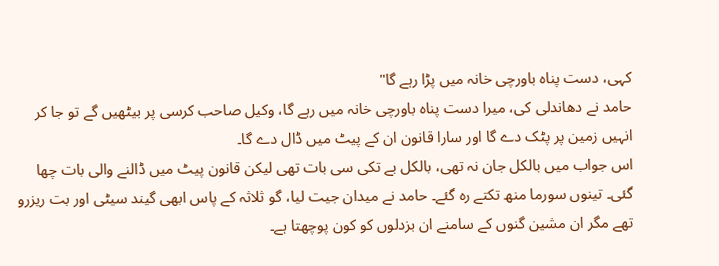کہی، دست پناہ باورچی خانہ میں پڑا رہے گا"
حامد نے دھاندلی کی، میرا دست پناہ باورچی خانہ میں رہے گا، وکیل صاحب کرسی پر بیٹھیں گے تو جا کر انہیں زمین پر پٹک دے گا اور سارا قانون ان کے پیٹ میں ڈال دے گا۔
اس جواب میں بالکل جان نہ تھی، بالکل بے تکی سی بات تھی لیکن قانون پیٹ میں ڈالنے والی بات چھا گئی۔ تینوں سورما منھ تکتے رہ گئے۔ حامد نے میدان جیت لیا، گو ثلاثہ کے پاس ابھی گیند سیٹی اور بت ریزرو تھے مگر ان مشین گنوں کے سامنے ان بزدلوں کو کون پوچھتا ہے۔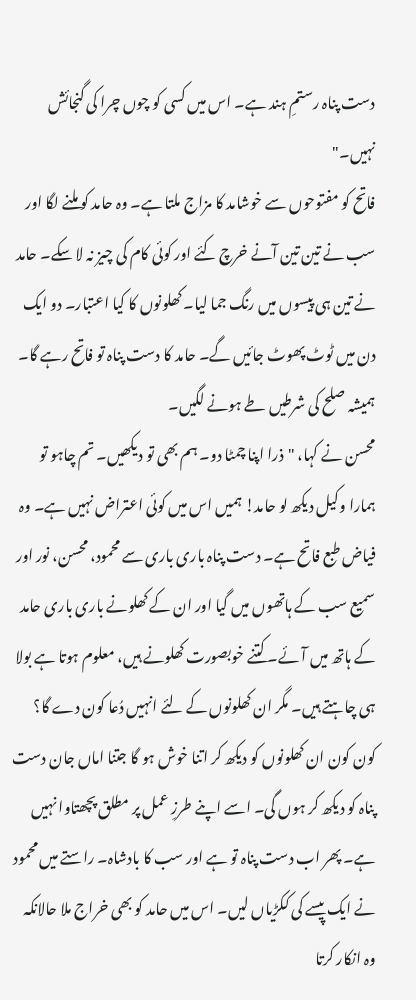دست پناہ رستمِ ہند ہے۔ اس میں کسی کو چوں چرا کی گنجائش نہیں۔"
فاتح کو مفتوحوں سے خوشامد کا مزاج ملتا ہے۔ وہ حامد کو ملنے لگا اور سب نے تین تین آنے خرچ کئے اور کوئی کام کی چیز نہ لا سکے۔ حامد نے تین ہی پیسوں میں رنگ جما لیا۔ کھلونوں کا کیا اعتبار۔ دو ایک دن میں ٹوٹ پھوٹ جائیں گے۔ حامد کا دست پناہ تو فاتح رہے گا۔ ہمیشہ صلح کی شرطیں طے ہونے لگیں۔
محسن نے کہا، "ذرا اپنا چمٹا دو۔ ہم بھی تو دیکھیں۔ تم چاہو تو ہمارا وکیل دیکھ لو حامد! ہمیں اس میں کوئی اعتراض نہیں ہے۔ وہ فیاض طبع فاتح ہے۔ دست پناہ باری باری سے محمود، محسن، نور اور سمیع سب کے ہاتھوں میں گیا اور ان کے کھلونے باری باری حامد کے ہاتھ میں آئے۔ کتنے خوبصورت کھلونے ہیں، معلوم ہوتا ہے بولا ہی چاہتے ہیں۔ مگر ان کھلونوں کے لئے انہیں دُعا کون دے گا؟ کون کون ان کھلونوں کو دیکھ کر اتنا خوش ہو گا جتنا اماں جان دست پناہ کو دیکھ کر ہوں گی۔ اسے اپنے طرزِ عمل پر مطلق پچھتاوا نہیں ہے۔ پھر اب دست پناہ تو ہے اور سب کا بادشاہ۔ راستے میں محمود نے ایک پیسے کی ککڑیاں لیں۔ اس میں حامد کو بھی خراج ملا حالانکہ وہ انکار کرتا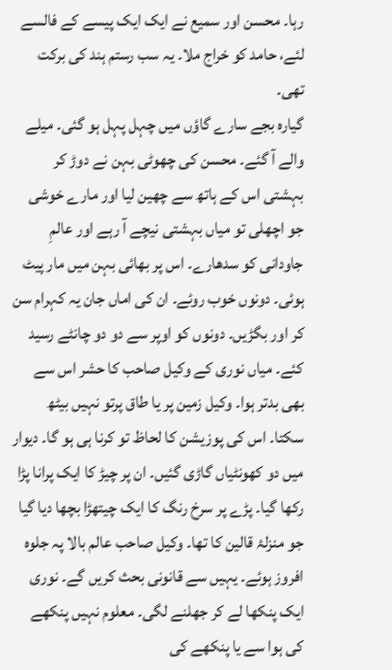رہا۔ محسن اور سمیع نے ایک ایک پیسے کے فالسے لئے، حامد کو خراج ملا۔ یہ سب رستم ہند کی برکت تھی۔
گیارہ بجے سارے گاؤں میں چہل پہل ہو گئی۔ میلے والے آ گئے۔ محسن کی چھوٹی بہن نے دوڑ کر بہشتی اس کے ہاتھ سے چھین لیا اور مارے خوشی جو اچھلی تو میاں بہشتی نیچے آ رہے اور عالمِ جاودانی کو سدھارے۔ اس پر بھائی بہن میں مار پیٹ ہوئی۔ دونوں خوب روئے۔ ان کی اماں جان یہ کہرام سن کر اور بگڑیں۔ دونوں کو اوپر سے دو دو چانٹے رسید کئے۔ میاں نوری کے وکیل صاحب کا حشر اس سے بھی بدتر ہوا۔ وکیل زمین پر یا طاق پرتو نہیں بیٹھ سکتا۔ اس کی پوزیشن کا لحاظ تو کرنا ہی ہو گا۔ دیوار میں دو کھونٹیاں گاڑی گئیں۔ ان پر چیڑ کا ایک پرانا پڑا رکھا گیا۔ پڑے پر سرخ رنگ کا ایک چیتھڑا بچھا دیا گیا جو منزلۂ قالین کا تھا۔ وکیل صاحب عالم بالا پہ جلوہ افروز ہوئے۔ یہیں سے قانونی بحث کریں گے۔ نوری ایک پنکھا لے کر جھلنے لگی۔ معلوم نہیں پنکھے کی ہوا سے یا پنکھے کی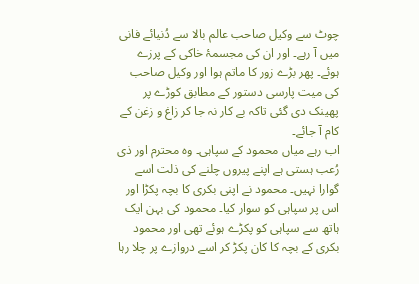چوٹ سے وکیل صاحب عالم بالا سے دُنیائے فانی میں آ رہے۔ اور ان کی مجسمۂ خاکی کے پرزے ہوئے۔ پھر بڑے زور کا ماتم ہوا اور وکیل صاحب کی میت پارسی دستور کے مطابق کوڑے پر پھینک دی گئی تاکہ بے کار نہ جا کر زاغ و زغن کے کام آ جائے۔
اب رہے میاں محمود کے سپاہی۔ وہ محترم اور ذی رُعب ہستی ہے اپنے پیروں چلنے کی ذلت اسے گوارا نہیں۔ محمود نے اپنی بکری کا بچہ پکڑا اور اس پر سپاہی کو سوار کیا۔ محمود کی بہن ایک ہاتھ سے سپاہی کو پکڑے ہوئے تھی اور محمود بکری کے بچہ کا کان پکڑ کر اسے دروازے پر چلا رہا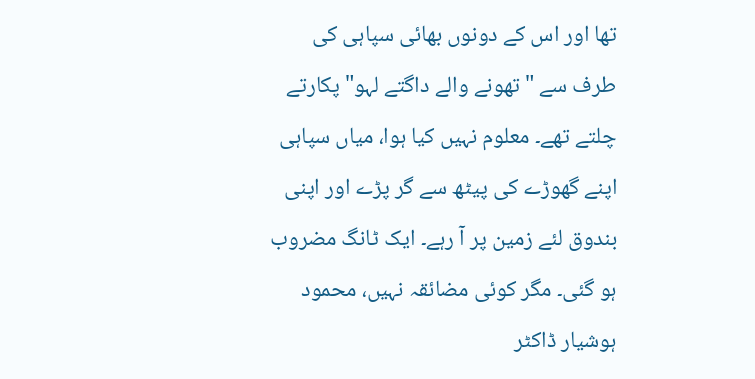تھا اور اس کے دونوں بھائی سپاہی کی طرف سے "تھونے والے داگتے لہو" پکارتے چلتے تھے۔ معلوم نہیں کیا ہوا، میاں سپاہی اپنے گھوڑے کی پیٹھ سے گر پڑے اور اپنی بندوق لئے زمین پر آ رہے۔ ایک ٹانگ مضروب ہو گئی۔ مگر کوئی مضائقہ نہیں، محمود ہوشیار ڈاکٹر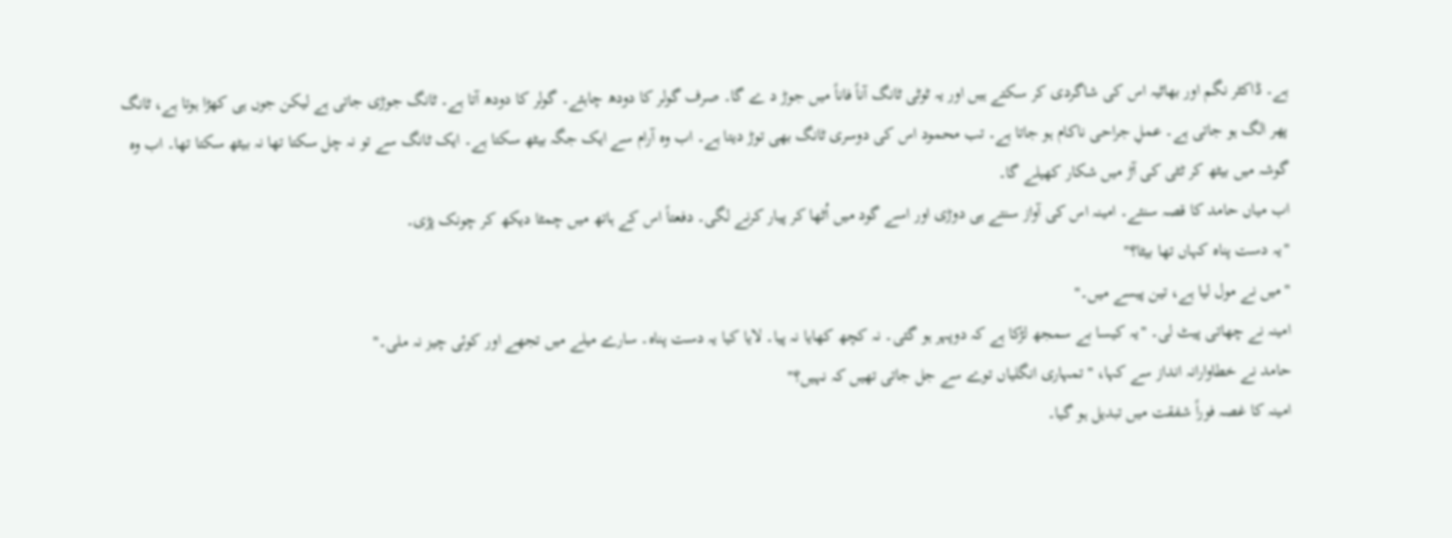ہے۔ ڈاکٹر نگم اور بھاٹیہ اس کی شاگردی کر سکتے ہیں اور یہ ٹوٹی ٹانگ آناً فاناً میں جوڑ د ے گا۔ صرف گولر کا دودھ چاہئے۔ گولر کا دودھ آتا ہے۔ ٹانگ جوڑی جاتی ہے لیکن جوں ہی کھڑا ہوتا ہے، ٹانگ پھر الگ ہو جاتی ہے۔ عملِ جراحی ناکام ہو جاتا ہے۔ تب محمود اس کی دوسری ٹانگ بھی توڑ دیتا ہے۔ اب وہ آرام سے ایک جگہ بیٹھ سکتا ہے۔ ایک ٹانگ سے تو نہ چل سکتا تھا نہ بیٹھ سکتا تھا۔ اب وہ گوشہ میں بیٹھ کر ٹٹی کی آڑ میں شکار کھیلے گا۔
اب میاں حامد کا قصہ سنئے۔ امینہ اس کی آواز سنتے ہی دوڑی اور اسے گود میں اُٹھا کر پیار کرنے لگی۔ دفعتاً اس کے ہاتھ میں چمٹا دیکھ کر چونک پڑی۔
"یہ دست پناہ کہاں تھا بیٹا؟"
"میں نے مول لیا ہے، تین پیسے میں۔"
امینہ نے چھاتی پیٹ لی۔ "یہ کیسا بے سمجھ لڑکا ہے کہ دوپہر ہو گئی۔ نہ کچھ کھایا نہ پیا۔ لایا کیا یہ دست پناہ۔ سارے میلے میں تجھے اور کوئی چیز نہ ملی۔"
حامد نے خطاوارانہ انداز سے کہا، "تمہاری انگلیاں توے سے جل جاتی تھیں کہ نہیں؟"
امینہ کا غصہ فوراً شفقت میں تبدیل ہو گیا۔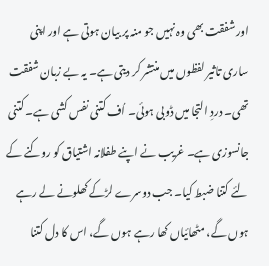اور شفقت بھی وہ نہیں جو منہ پر بیان ہوتی ہے اور اپنی ساری تاثیر لفظوں میں منتشر کر دیتی ہے۔ یہ بے زبان شفقت تھی۔ دردِ التجا میں ڈوبی ہوئی۔ اُف کتنی نفس کشی ہے۔ کتنی جانسوزی ہے۔ غریب نے اپنے طفلانہ اشتیاق کو روکنے کے لئے کتنا ضبط کیا۔ جب دوسرے لڑکے کھلونے لے رہے ہوں گے، مٹھائیاں کھا رہے ہوں گے، اس کا دل کتنا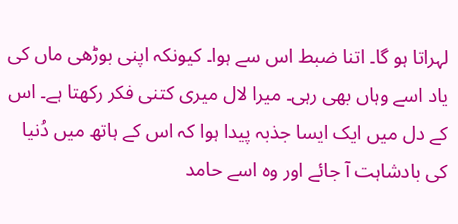لہراتا ہو گا۔ اتنا ضبط اس سے ہوا۔ کیونکہ اپنی بوڑھی ماں کی یاد اسے وہاں بھی رہی۔ میرا لال میری کتنی فکر رکھتا ہے۔ اس کے دل میں ایک ایسا جذبہ پیدا ہوا کہ اس کے ہاتھ میں دُنیا کی بادشاہت آ جائے اور وہ اسے حامد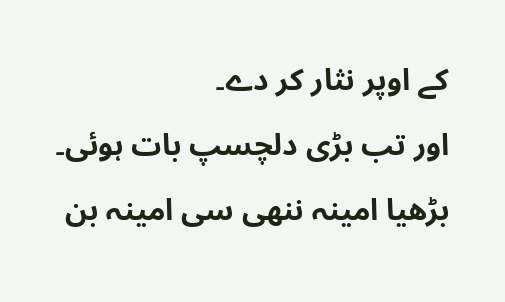کے اوپر نثار کر دے۔
اور تب بڑی دلچسپ بات ہوئی۔ بڑھیا امینہ ننھی سی امینہ بن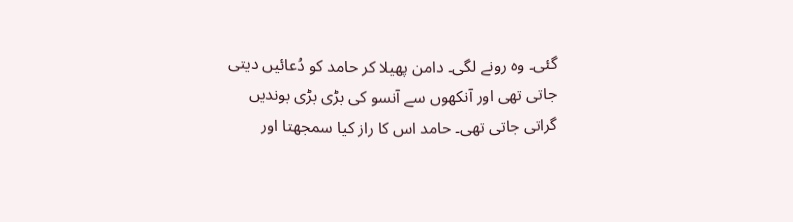گئی۔ وہ رونے لگی۔ دامن پھیلا کر حامد کو دُعائیں دیتی جاتی تھی اور آنکھوں سے آنسو کی بڑی بڑی بوندیں گراتی جاتی تھی۔ حامد اس کا راز کیا سمجھتا اور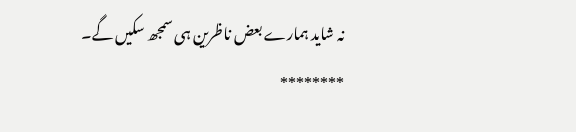نہ شاید ہمارے بعض ناظرین ہی سمجھ سکیں گے۔
********